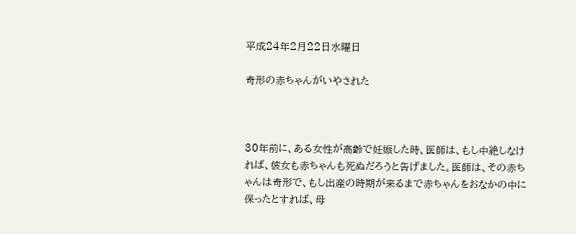平成24年2月22日水曜日

奇形の赤ちゃんがいやされた



30年前に、ある女性が高齢で妊娠した時、医師は、もし中絶しなければ、彼女も赤ちゃんも死ぬだろうと告げました。医師は、その赤ちゃんは奇形で、もし出産の時期が来るまで赤ちゃんをおなかの中に保ったとすれば、母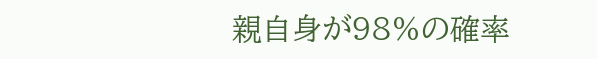親自身が98%の確率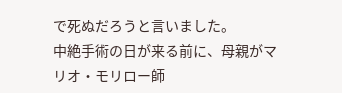で死ぬだろうと言いました。
中絶手術の日が来る前に、母親がマリオ・モリロー師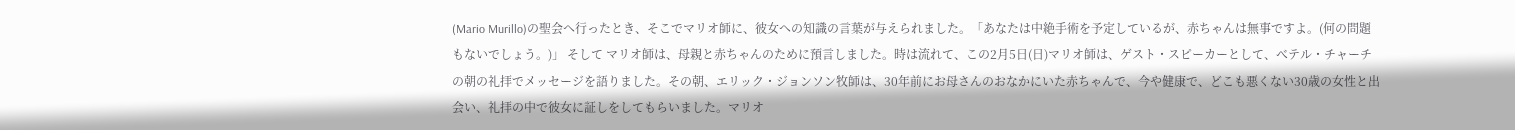(Mario Murillo)の聖会へ行ったとき、そこでマリオ師に、彼女への知識の言葉が与えられました。「あなたは中絶手術を予定しているが、赤ちゃんは無事ですよ。(何の問題もないでしょう。)」 そして マリオ師は、母親と赤ちゃんのために預言しました。時は流れて、この2月5日(日)マリオ師は、ゲスト・スピーカーとして、べテル・チャーチの朝の礼拝でメッセージを語りました。その朝、エリック・ジョンソン牧師は、30年前にお母さんのおなかにいた赤ちゃんで、今や健康で、どこも悪くない30歳の女性と出会い、礼拝の中で彼女に証しをしてもらいました。マリオ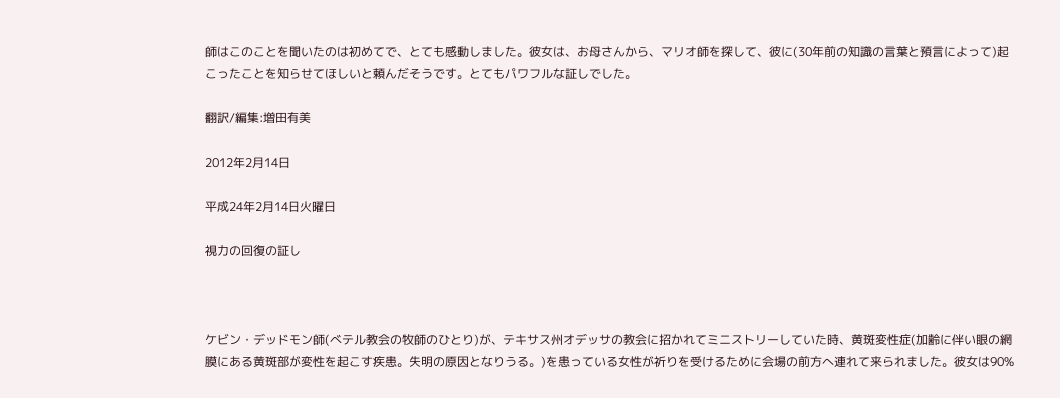師はこのことを聞いたのは初めてで、とても感動しました。彼女は、お母さんから、マリオ師を探して、彼に(30年前の知識の言葉と預言によって)起こったことを知らせてほしいと頼んだそうです。とてもパワフルな証しでした。

翻訳/編集:増田有美

2012年2月14日

平成24年2月14日火曜日

視力の回復の証し



ケビン・デッドモン師(べテル教会の牧師のひとり)が、テキサス州オデッサの教会に招かれてミニストリーしていた時、黄斑変性症(加齢に伴い眼の網膜にある黄斑部が変性を起こす疾患。失明の原因となりうる。)を患っている女性が祈りを受けるために会場の前方へ連れて来られました。彼女は90%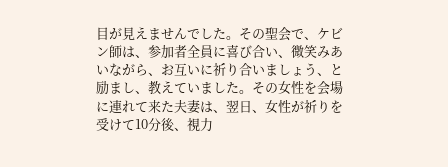目が見えませんでした。その聖会で、ケビン師は、参加者全員に喜び合い、微笑みあいながら、お互いに祈り合いましょう、と励まし、教えていました。その女性を会場に連れて来た夫妻は、翌日、女性が祈りを受けて10分後、視力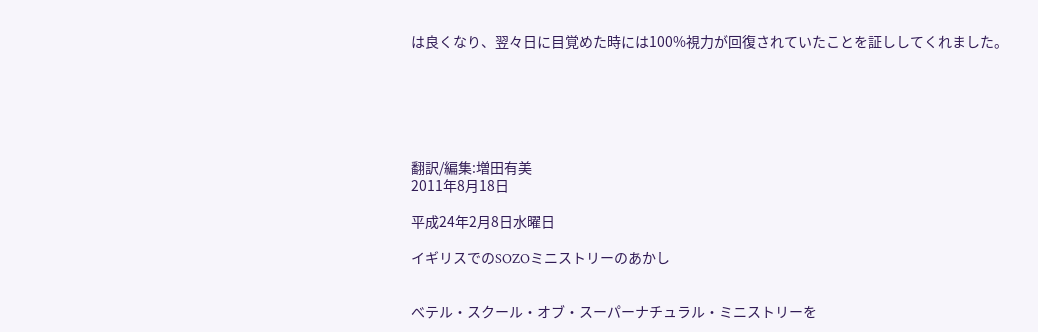は良くなり、翌々日に目覚めた時には100%視力が回復されていたことを証ししてくれました。






翻訳/編集:増田有美
2011年8月18日

平成24年2月8日水曜日

イギリスでのSOZOミニストリーのあかし


べテル・スクール・オブ・スーパーナチュラル・ミニストリーを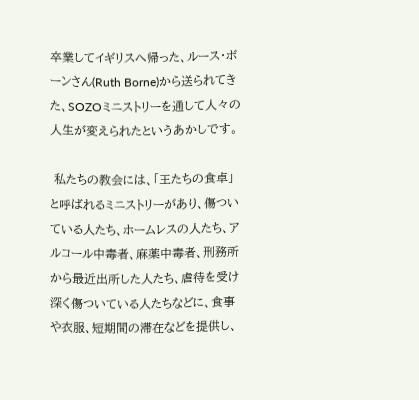卒業してイギリスへ帰った、ルース・ボーンさん(Ruth Borne)から送られてきた、SOZOミニストリーを通して人々の人生が変えられたというあかしです。

 私たちの教会には、「王たちの食卓」と呼ばれるミニストリーがあり、傷ついている人たち、ホームレスの人たち、アルコール中毒者、麻薬中毒者、刑務所から最近出所した人たち、虐待を受け深く傷ついている人たちなどに、食事や衣服、短期間の滞在などを提供し、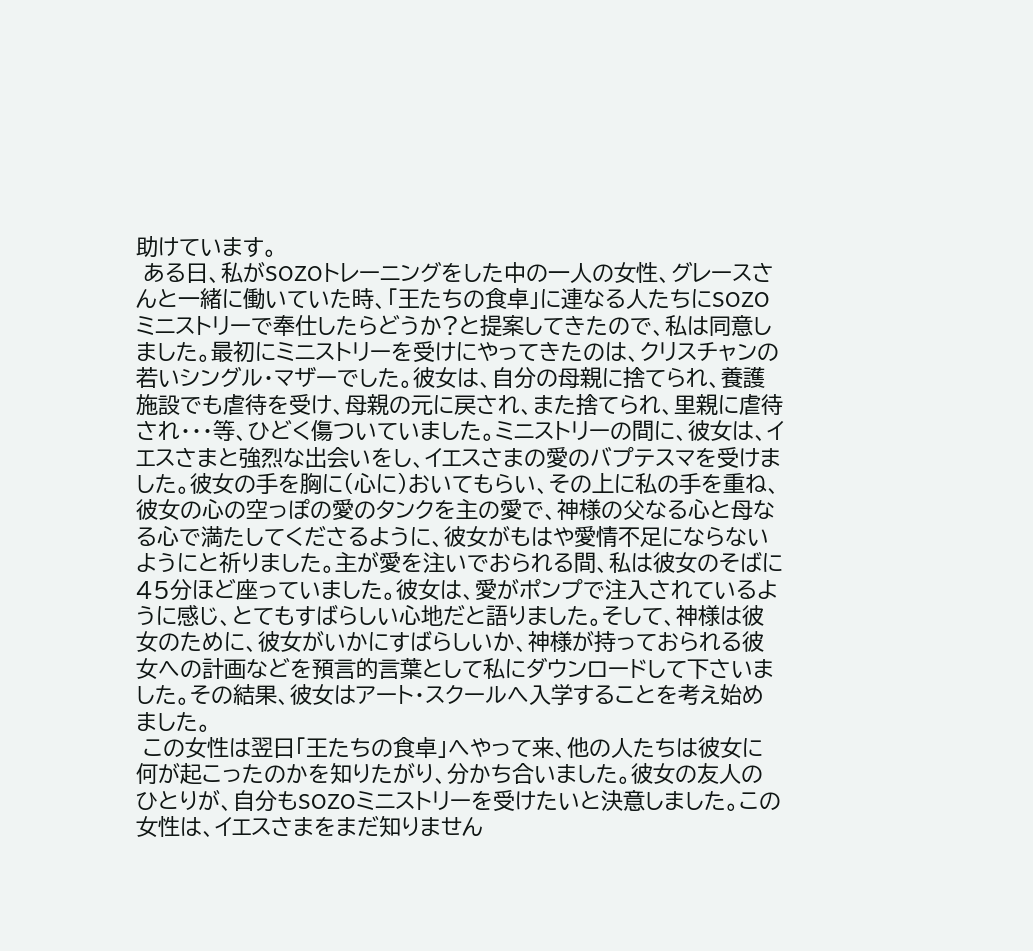助けています。
 ある日、私がSOZOトレーニングをした中の一人の女性、グレースさんと一緒に働いていた時、「王たちの食卓」に連なる人たちにSOZOミニストリーで奉仕したらどうか?と提案してきたので、私は同意しました。最初にミニストリーを受けにやってきたのは、クリスチャンの若いシングル・マザーでした。彼女は、自分の母親に捨てられ、養護施設でも虐待を受け、母親の元に戻され、また捨てられ、里親に虐待され・・・等、ひどく傷ついていました。ミニストリーの間に、彼女は、イエスさまと強烈な出会いをし、イエスさまの愛のバプテスマを受けました。彼女の手を胸に(心に)おいてもらい、その上に私の手を重ね、彼女の心の空っぽの愛のタンクを主の愛で、神様の父なる心と母なる心で満たしてくださるように、彼女がもはや愛情不足にならないようにと祈りました。主が愛を注いでおられる間、私は彼女のそばに45分ほど座っていました。彼女は、愛がポンプで注入されているように感じ、とてもすばらしい心地だと語りました。そして、神様は彼女のために、彼女がいかにすばらしいか、神様が持っておられる彼女への計画などを預言的言葉として私にダウンロードして下さいました。その結果、彼女はアート・スクールへ入学することを考え始めました。
 この女性は翌日「王たちの食卓」へやって来、他の人たちは彼女に何が起こったのかを知りたがり、分かち合いました。彼女の友人のひとりが、自分もSOZOミニストリーを受けたいと決意しました。この女性は、イエスさまをまだ知りません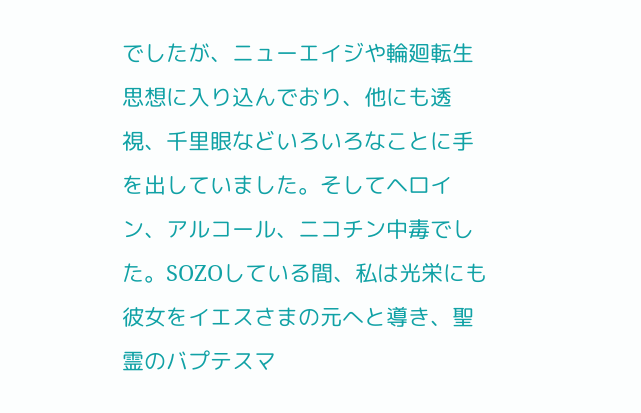でしたが、ニューエイジや輪廻転生思想に入り込んでおり、他にも透視、千里眼などいろいろなことに手を出していました。そしてヘロイン、アルコール、ニコチン中毒でした。SOZOしている間、私は光栄にも彼女をイエスさまの元へと導き、聖霊のバプテスマ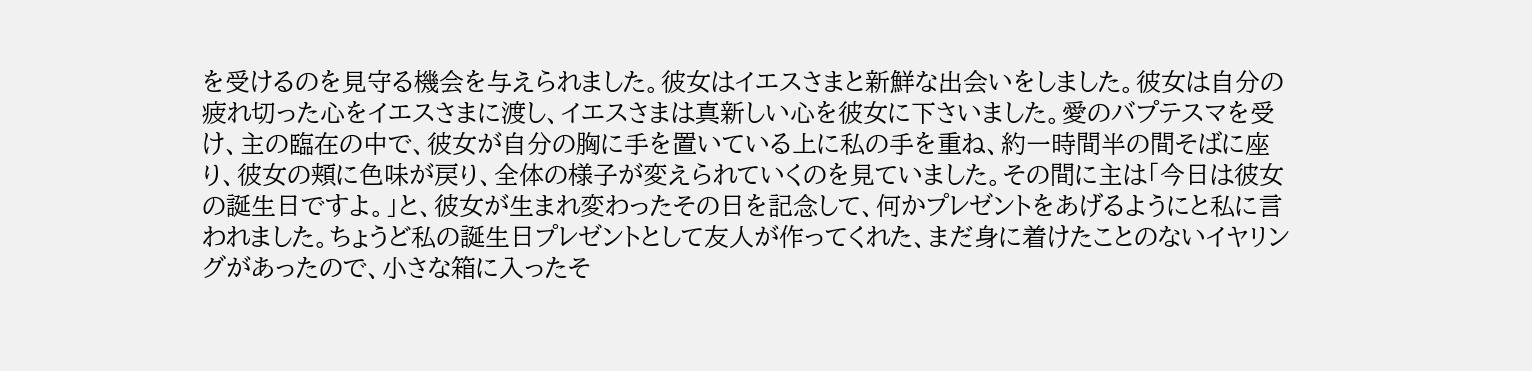を受けるのを見守る機会を与えられました。彼女はイエスさまと新鮮な出会いをしました。彼女は自分の疲れ切った心をイエスさまに渡し、イエスさまは真新しい心を彼女に下さいました。愛のバプテスマを受け、主の臨在の中で、彼女が自分の胸に手を置いている上に私の手を重ね、約一時間半の間そばに座り、彼女の頬に色味が戻り、全体の様子が変えられていくのを見ていました。その間に主は「今日は彼女の誕生日ですよ。」と、彼女が生まれ変わったその日を記念して、何かプレゼントをあげるようにと私に言われました。ちょうど私の誕生日プレゼントとして友人が作ってくれた、まだ身に着けたことのないイヤリングがあったので、小さな箱に入ったそ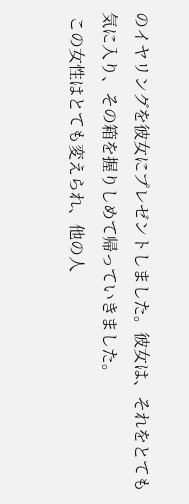のイヤリングを彼女にプレゼントしました。彼女は、それをとても気に入り、その箱を握りしめて帰っていきました。
 この女性はとても変えられ、他の人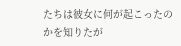たちは彼女に何が起こったのかを知りたが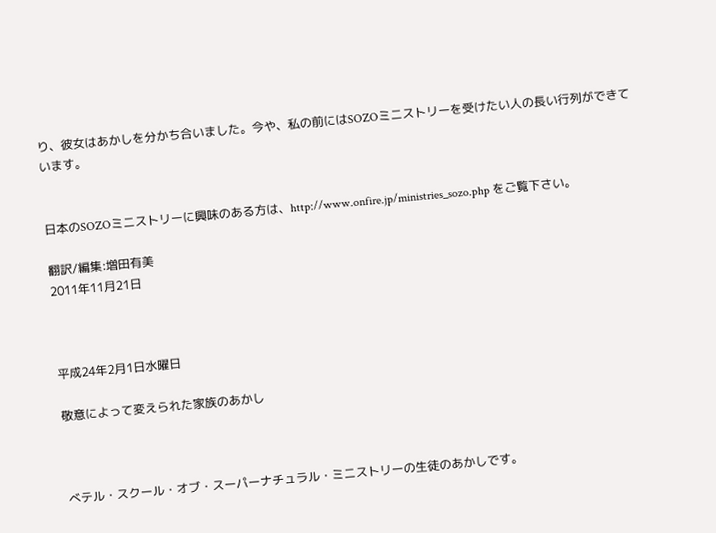り、彼女はあかしを分かち合いました。今や、私の前にはSOZOミニストリーを受けたい人の長い行列ができています。


日本のSOZOミニストリーに興味のある方は、http://www.onfire.jp/ministries_sozo.php をご覧下さい。

翻訳/編集:増田有美
2011年11月21日



平成24年2月1日水曜日

敬意によって変えられた家族のあかし



べテル・スクール・オブ・スーパーナチュラル・ミニストリーの生徒のあかしです。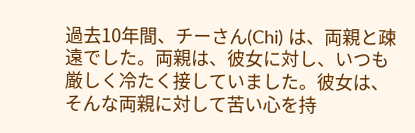過去10年間、チーさん(Chi) は、両親と疎遠でした。両親は、彼女に対し、いつも厳しく冷たく接していました。彼女は、そんな両親に対して苦い心を持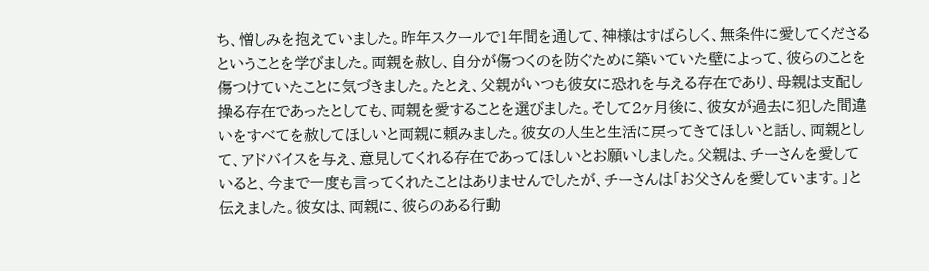ち、憎しみを抱えていました。昨年スクールで1年間を通して、神様はすばらしく、無条件に愛してくださるということを学びました。両親を赦し、自分が傷つくのを防ぐために築いていた壁によって、彼らのことを傷つけていたことに気づきました。たとえ、父親がいつも彼女に恐れを与える存在であり、母親は支配し操る存在であったとしても、両親を愛することを選びました。そして2ヶ月後に、彼女が過去に犯した間違いをすべてを赦してほしいと両親に頼みました。彼女の人生と生活に戻ってきてほしいと話し、両親として、アドバイスを与え、意見してくれる存在であってほしいとお願いしました。父親は、チーさんを愛していると、今まで一度も言ってくれたことはありませんでしたが、チーさんは「お父さんを愛しています。」と伝えました。彼女は、両親に、彼らのある行動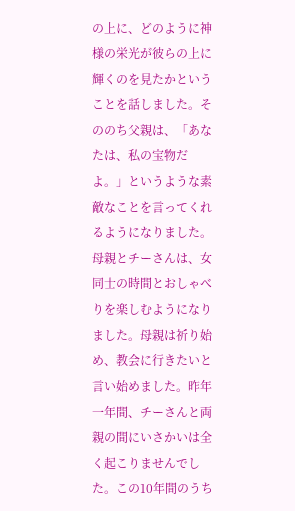の上に、どのように神様の栄光が彼らの上に輝くのを見たかということを話しました。そののち父親は、「あなたは、私の宝物だよ。」というような素敵なことを言ってくれるようになりました。母親とチーさんは、女同士の時間とおしゃべりを楽しむようになりました。母親は祈り始め、教会に行きたいと言い始めました。昨年一年間、チーさんと両親の間にいさかいは全く起こりませんでした。この10年間のうち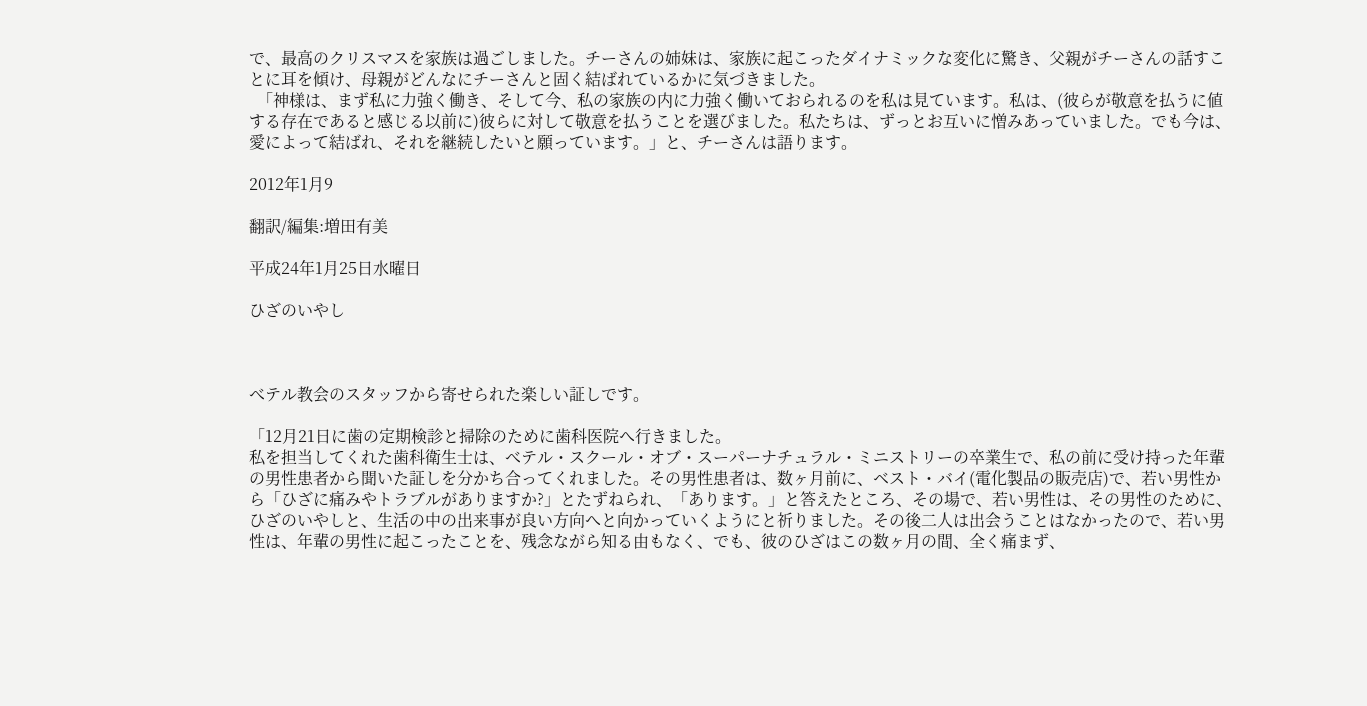で、最高のクリスマスを家族は過ごしました。チーさんの姉妹は、家族に起こったダイナミックな変化に驚き、父親がチーさんの話すことに耳を傾け、母親がどんなにチーさんと固く結ばれているかに気づきました。
  「神様は、まず私に力強く働き、そして今、私の家族の内に力強く働いておられるのを私は見ています。私は、(彼らが敬意を払うに値する存在であると感じる以前に)彼らに対して敬意を払うことを選びました。私たちは、ずっとお互いに憎みあっていました。でも今は、愛によって結ばれ、それを継続したいと願っています。」と、チーさんは語ります。

2012年1月9

翻訳/編集:増田有美

平成24年1月25日水曜日

ひざのいやし



べテル教会のスタッフから寄せられた楽しい証しです。

「12月21日に歯の定期検診と掃除のために歯科医院へ行きました。
私を担当してくれた歯科衛生士は、べテル・スクール・オブ・スーパーナチュラル・ミニストリーの卒業生で、私の前に受け持った年輩の男性患者から聞いた証しを分かち合ってくれました。その男性患者は、数ヶ月前に、ベスト・バイ(電化製品の販売店)で、若い男性から「ひざに痛みやトラブルがありますか?」とたずねられ、「あります。」と答えたところ、その場で、若い男性は、その男性のために、ひざのいやしと、生活の中の出来事が良い方向へと向かっていくようにと祈りました。その後二人は出会うことはなかったので、若い男性は、年輩の男性に起こったことを、残念ながら知る由もなく、でも、彼のひざはこの数ヶ月の間、全く痛まず、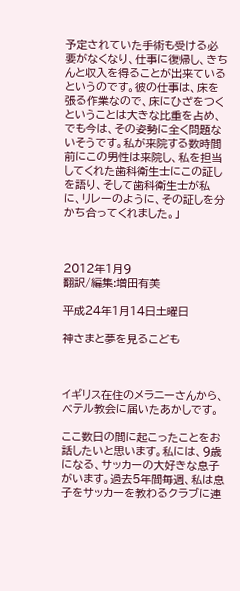予定されていた手術も受ける必要がなくなり、仕事に復帰し、きちんと収入を得ることが出来ているというのです。彼の仕事は、床を張る作業なので、床にひざをつくということは大きな比重を占め、でも今は、その姿勢に全く問題ないそうです。私が来院する数時間前にこの男性は来院し、私を担当してくれた歯科衛生士にこの証しを語り、そして歯科衛生士が私に、リレーのように、その証しを分かち合ってくれました。」



2012年1月9
翻訳/編集:増田有美

平成24年1月14日土曜日

神さまと夢を見るこども



イギリス在住のメラニーさんから、べテル教会に届いたあかしです。

ここ数日の間に起こったことをお話したいと思います。私には、9歳になる、サッカーの大好きな息子がいます。過去5年間毎週、私は息子をサッカーを教わるクラブに連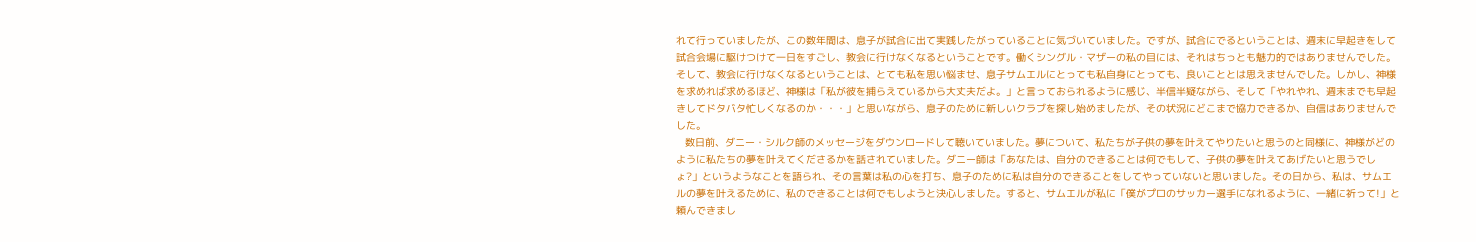れて行っていましたが、この数年間は、息子が試合に出て実践したがっていることに気づいていました。ですが、試合にでるということは、週末に早起きをして試合会場に駆けつけて一日をすごし、教会に行けなくなるということです。働くシングル・マザーの私の目には、それはちっとも魅力的ではありませんでした。そして、教会に行けなくなるということは、とても私を思い悩ませ、息子サムエルにとっても私自身にとっても、良いこととは思えませんでした。しかし、神様を求めれば求めるほど、神様は「私が彼を捕らえているから大丈夫だよ。」と言っておられるように感じ、半信半疑ながら、そして「やれやれ、週末までも早起きしてドタバタ忙しくなるのか・・・」と思いながら、息子のために新しいクラブを探し始めましたが、その状況にどこまで協力できるか、自信はありませんでした。
   数日前、ダニー・シルク師のメッセージをダウンロードして聴いていました。夢について、私たちが子供の夢を叶えてやりたいと思うのと同様に、神様がどのように私たちの夢を叶えてくださるかを話されていました。ダニー師は「あなたは、自分のできることは何でもして、子供の夢を叶えてあげたいと思うでしょ?」というようなことを語られ、その言葉は私の心を打ち、息子のために私は自分のできることをしてやっていないと思いました。その日から、私は、サムエルの夢を叶えるために、私のできることは何でもしようと決心しました。すると、サムエルが私に「僕がプロのサッカー選手になれるように、一緒に祈って!」と頼んできまし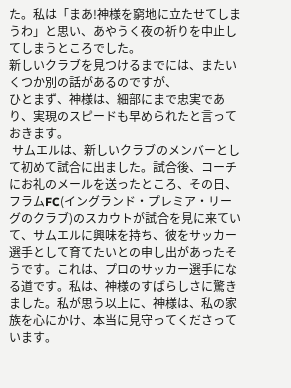た。私は「まあ!神様を窮地に立たせてしまうわ」と思い、あやうく夜の祈りを中止してしまうところでした。
新しいクラブを見つけるまでには、またいくつか別の話があるのですが、
ひとまず、神様は、細部にまで忠実であり、実現のスピードも早められたと言っておきます。
 サムエルは、新しいクラブのメンバーとして初めて試合に出ました。試合後、コーチにお礼のメールを送ったところ、その日、フラムFC(イングランド・プレミア・リーグのクラブ)のスカウトが試合を見に来ていて、サムエルに興味を持ち、彼をサッカー選手として育てたいとの申し出があったそうです。これは、プロのサッカー選手になる道です。私は、神様のすばらしさに驚きました。私が思う以上に、神様は、私の家族を心にかけ、本当に見守ってくださっています。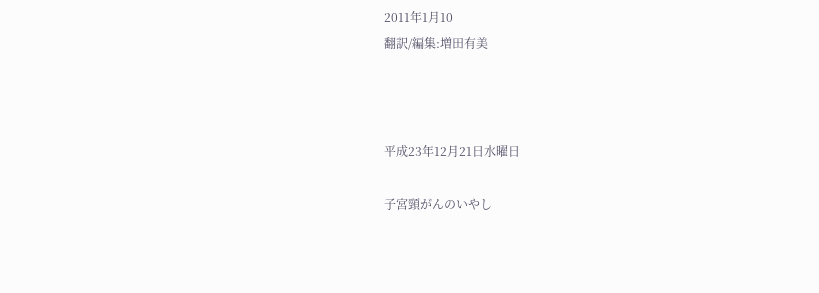2011年1月10
翻訳/編集:増田有美



平成23年12月21日水曜日

子宮頸がんのいやし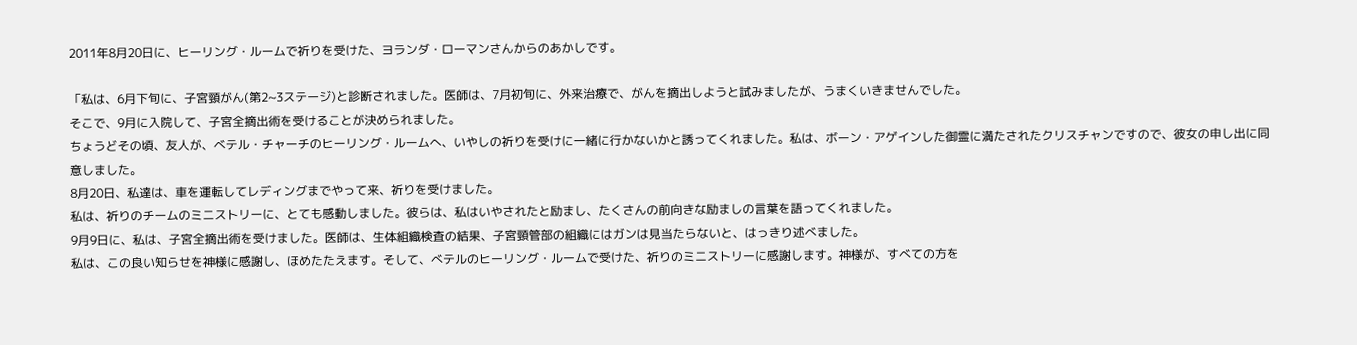2011年8月20日に、ヒーリング・ルームで祈りを受けた、ヨランダ・ローマンさんからのあかしです。

「私は、6月下旬に、子宮頸がん(第2~3ステージ)と診断されました。医師は、7月初旬に、外来治療で、がんを摘出しようと試みましたが、うまくいきませんでした。
そこで、9月に入院して、子宮全摘出術を受けることが決められました。
ちょうどその頃、友人が、べテル・チャーチのヒーリング・ルームへ、いやしの祈りを受けに一緒に行かないかと誘ってくれました。私は、ボーン・アゲインした御霊に満たされたクリスチャンですので、彼女の申し出に同意しました。
8月20日、私達は、車を運転してレディングまでやって来、祈りを受けました。
私は、祈りのチームのミニストリーに、とても感動しました。彼らは、私はいやされたと励まし、たくさんの前向きな励ましの言葉を語ってくれました。
9月9日に、私は、子宮全摘出術を受けました。医師は、生体組織検査の結果、子宮頸管部の組織にはガンは見当たらないと、はっきり述べました。
私は、この良い知らせを神様に感謝し、ほめたたえます。そして、べテルのヒーリング・ルームで受けた、祈りのミニストリーに感謝します。神様が、すべての方を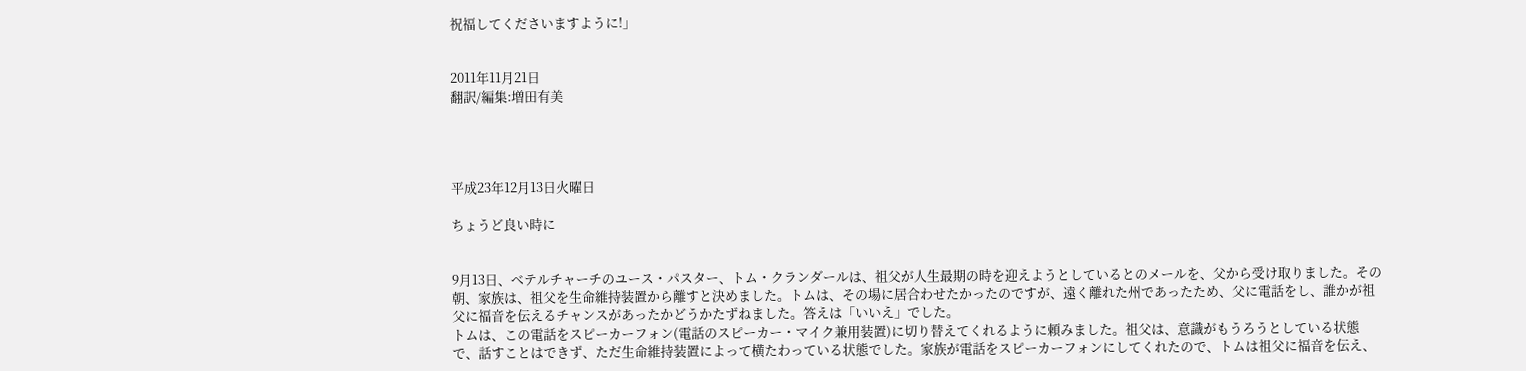祝福してくださいますように!」


2011年11月21日
翻訳/編集:増田有美




平成23年12月13日火曜日

ちょうど良い時に


9月13日、べテルチャーチのユース・パスター、トム・クランダールは、祖父が人生最期の時を迎えようとしているとのメールを、父から受け取りました。その朝、家族は、祖父を生命維持装置から離すと決めました。トムは、その場に居合わせたかったのですが、遠く離れた州であったため、父に電話をし、誰かが祖父に福音を伝えるチャンスがあったかどうかたずねました。答えは「いいえ」でした。
トムは、この電話をスピーカーフォン(電話のスピーカー・マイク兼用装置)に切り替えてくれるように頼みました。祖父は、意識がもうろうとしている状態で、話すことはできず、ただ生命維持装置によって横たわっている状態でした。家族が電話をスピーカーフォンにしてくれたので、トムは祖父に福音を伝え、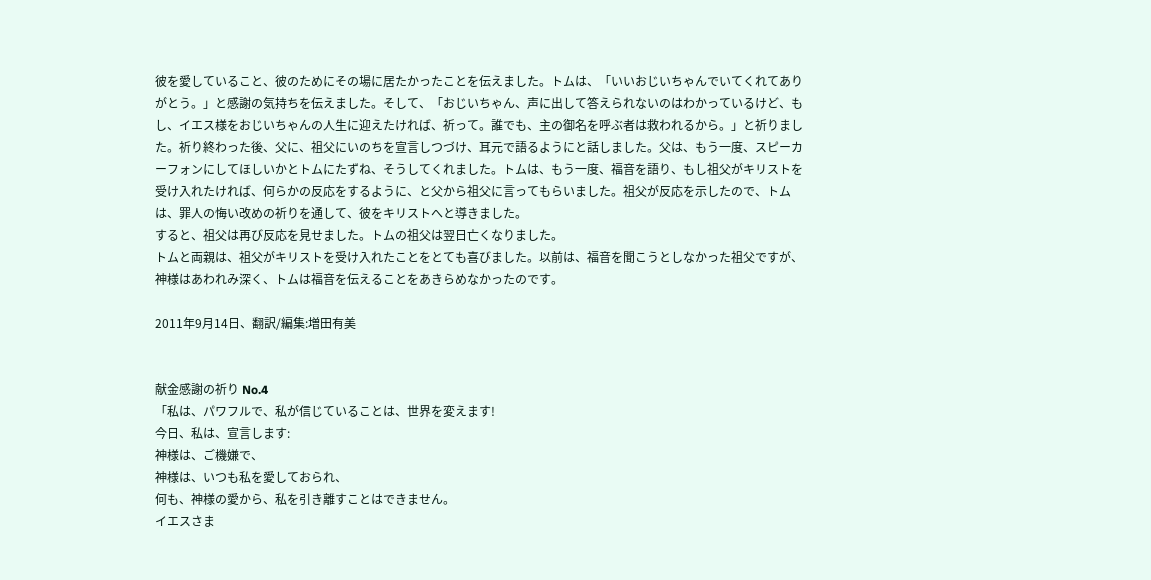彼を愛していること、彼のためにその場に居たかったことを伝えました。トムは、「いいおじいちゃんでいてくれてありがとう。」と感謝の気持ちを伝えました。そして、「おじいちゃん、声に出して答えられないのはわかっているけど、もし、イエス様をおじいちゃんの人生に迎えたければ、祈って。誰でも、主の御名を呼ぶ者は救われるから。」と祈りました。祈り終わった後、父に、祖父にいのちを宣言しつづけ、耳元で語るようにと話しました。父は、もう一度、スピーカーフォンにしてほしいかとトムにたずね、そうしてくれました。トムは、もう一度、福音を語り、もし祖父がキリストを受け入れたければ、何らかの反応をするように、と父から祖父に言ってもらいました。祖父が反応を示したので、トムは、罪人の悔い改めの祈りを通して、彼をキリストへと導きました。
すると、祖父は再び反応を見せました。トムの祖父は翌日亡くなりました。
トムと両親は、祖父がキリストを受け入れたことをとても喜びました。以前は、福音を聞こうとしなかった祖父ですが、神様はあわれみ深く、トムは福音を伝えることをあきらめなかったのです。

2011年9月14日、翻訳/編集:増田有美


献金感謝の祈り No.4
「私は、パワフルで、私が信じていることは、世界を変えます!
今日、私は、宣言します:
神様は、ご機嫌で、
神様は、いつも私を愛しておられ、
何も、神様の愛から、私を引き離すことはできません。
イエスさま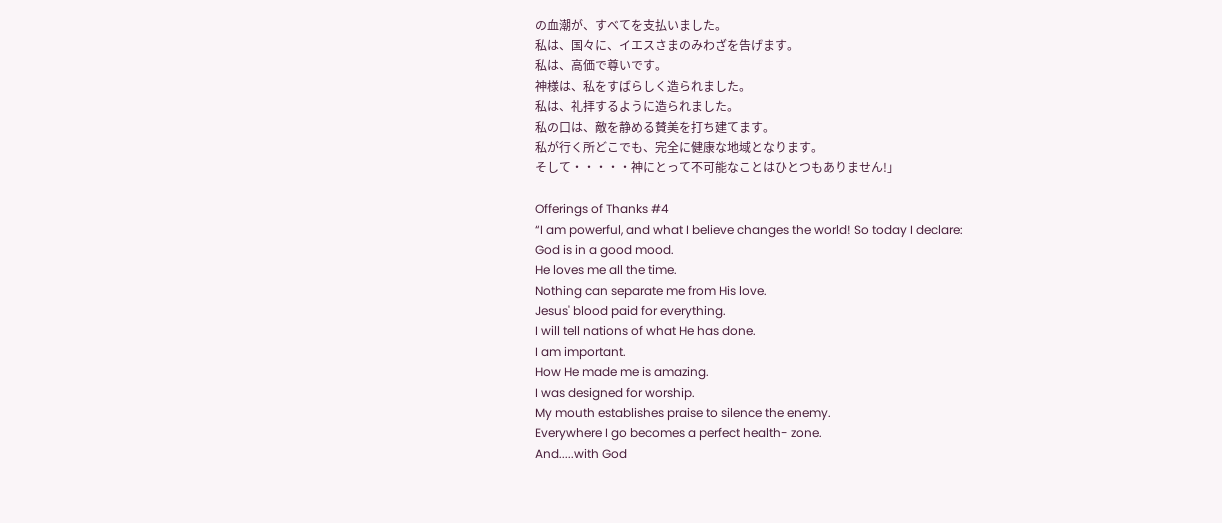の血潮が、すべてを支払いました。
私は、国々に、イエスさまのみわざを告げます。
私は、高価で尊いです。
神様は、私をすばらしく造られました。
私は、礼拝するように造られました。
私の口は、敵を静める賛美を打ち建てます。
私が行く所どこでも、完全に健康な地域となります。
そして・・・・・神にとって不可能なことはひとつもありません!」

Offerings of Thanks #4
“I am powerful, and what I believe changes the world! So today I declare:
God is in a good mood.
He loves me all the time.
Nothing can separate me from His love.
Jesus' blood paid for everything.
I will tell nations of what He has done.
I am important.
How He made me is amazing.
I was designed for worship.
My mouth establishes praise to silence the enemy.
Everywhere I go becomes a perfect health- zone.
And.....with God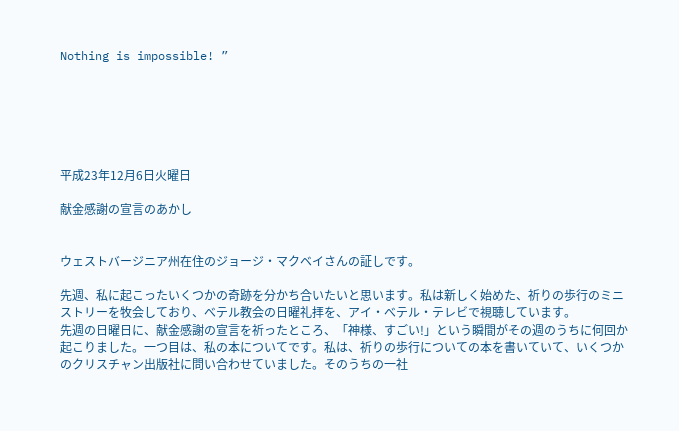Nothing is impossible! ”






平成23年12月6日火曜日

献金感謝の宣言のあかし


ウェストバージニア州在住のジョージ・マクベイさんの証しです。

先週、私に起こったいくつかの奇跡を分かち合いたいと思います。私は新しく始めた、祈りの歩行のミニストリーを牧会しており、べテル教会の日曜礼拝を、アイ・べテル・テレビで視聴しています。
先週の日曜日に、献金感謝の宣言を祈ったところ、「神様、すごい!」という瞬間がその週のうちに何回か起こりました。一つ目は、私の本についてです。私は、祈りの歩行についての本を書いていて、いくつかのクリスチャン出版社に問い合わせていました。そのうちの一社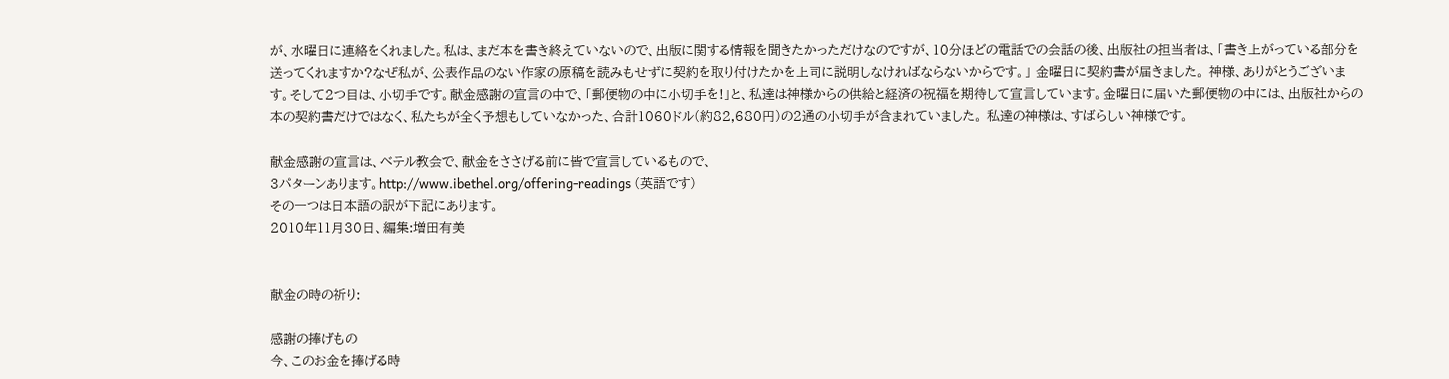が、水曜日に連絡をくれました。私は、まだ本を書き終えていないので、出版に関する情報を聞きたかっただけなのですが、10分ほどの電話での会話の後、出版社の担当者は、「書き上がっている部分を送ってくれますか?なぜ私が、公表作品のない作家の原稿を読みもせずに契約を取り付けたかを上司に説明しなければならないからです。」 金曜日に契約書が届きました。 神様、ありがとうございます。そして2つ目は、小切手です。献金感謝の宣言の中で、「郵便物の中に小切手を!」と、私達は神様からの供給と経済の祝福を期待して宣言しています。金曜日に届いた郵便物の中には、出版社からの本の契約書だけではなく、私たちが全く予想もしていなかった、合計1060ドル(約82,680円)の2通の小切手が含まれていました。 私達の神様は、すばらしい神様です。

献金感謝の宣言は、べテル教会で、献金をささげる前に皆で宣言しているもので、
3パターンあります。http://www.ibethel.org/offering-readings (英語です)
その一つは日本語の訳が下記にあります。
2010年11月30日、編集:増田有美


献金の時の祈り:

感謝の捧げもの
今、このお金を捧げる時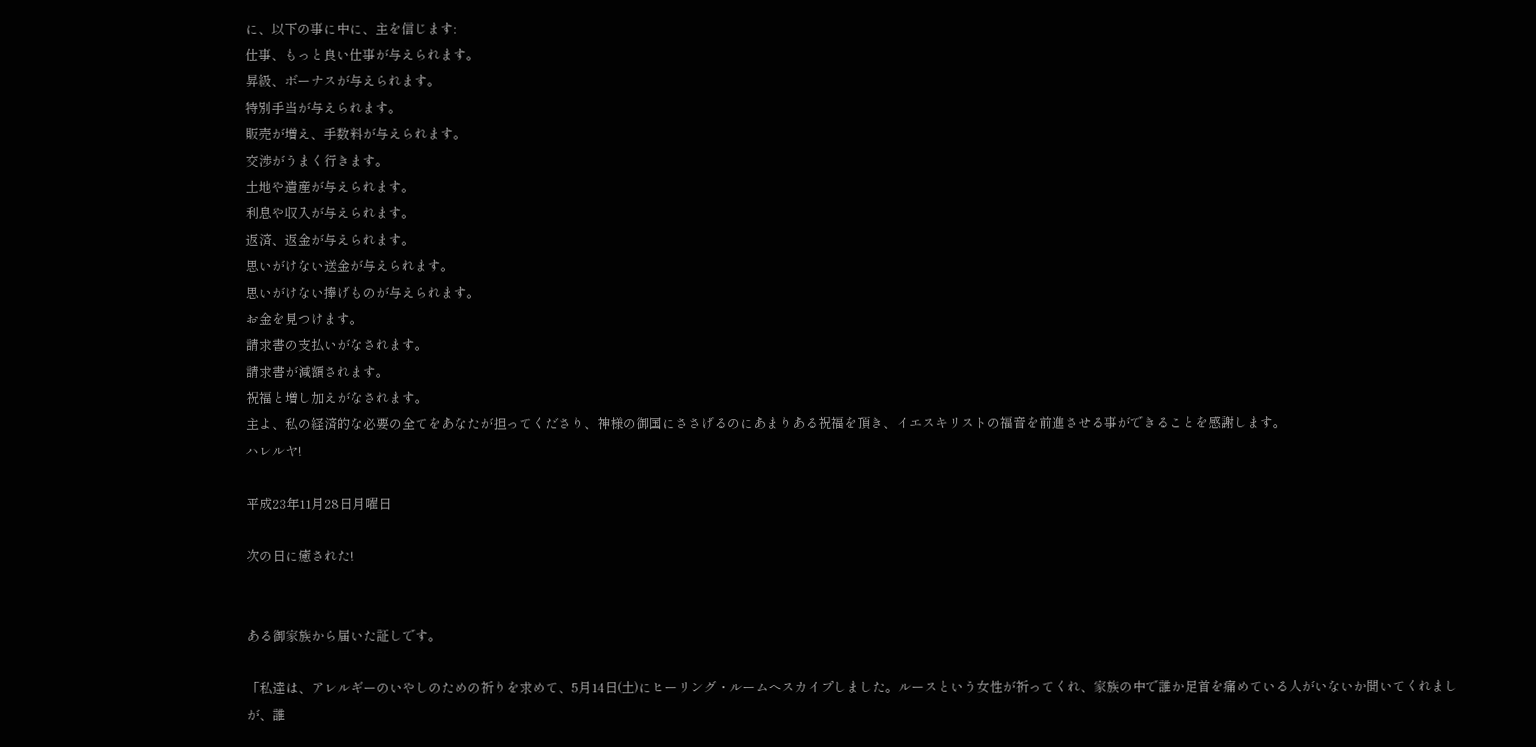に、以下の事に中に、主を信じます:
仕事、もっと良い仕事が与えられます。
昇級、ボーナスが与えられます。
特別手当が与えられます。
販売が増え、手数料が与えられます。
交渉がうまく行きます。
土地や遺産が与えられます。
利息や収入が与えられます。
返済、返金が与えられます。
思いがけない送金が与えられます。
思いがけない捧げものが与えられます。
お金を見つけます。
請求書の支払いがなされます。
請求書が減額されます。
祝福と増し加えがなされます。
主よ、私の経済的な必要の全てをあなたが担ってくださり、神様の御国にささげるのにあまりある祝福を頂き、イエスキリストの福音を前進させる事ができることを感謝します。
ハレルヤ!

平成23年11月28日月曜日

次の日に癒された!


ある御家族から届いた証しです。

「私達は、アレルギーのいやしのための祈りを求めて、5月14日(土)にヒーリング・ルームへスカイプしました。ルースという女性が祈ってくれ、家族の中で誰か足首を痛めている人がいないか聞いてくれましが、誰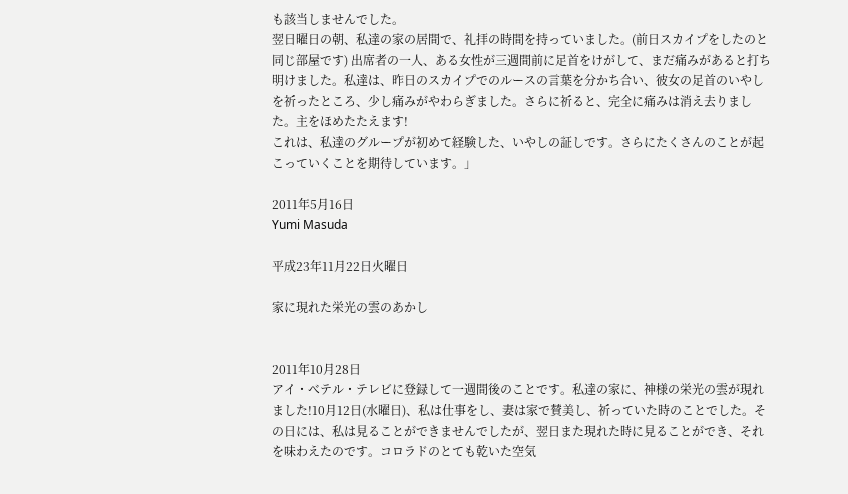も該当しませんでした。
翌日曜日の朝、私達の家の居間で、礼拝の時間を持っていました。(前日スカイプをしたのと同じ部屋です) 出席者の一人、ある女性が三週間前に足首をけがして、まだ痛みがあると打ち明けました。私達は、昨日のスカイプでのルースの言葉を分かち合い、彼女の足首のいやしを祈ったところ、少し痛みがやわらぎました。さらに祈ると、完全に痛みは消え去りました。主をほめたたえます!
これは、私達のグループが初めて経験した、いやしの証しです。さらにたくさんのことが起こっていくことを期待しています。」

2011年5月16日
Yumi Masuda

平成23年11月22日火曜日

家に現れた栄光の雲のあかし


2011年10月28日
アイ・べテル・テレビに登録して一週間後のことです。私達の家に、神様の栄光の雲が現れました!10月12日(水曜日)、私は仕事をし、妻は家で賛美し、祈っていた時のことでした。その日には、私は見ることができませんでしたが、翌日また現れた時に見ることができ、それを味わえたのです。コロラドのとても乾いた空気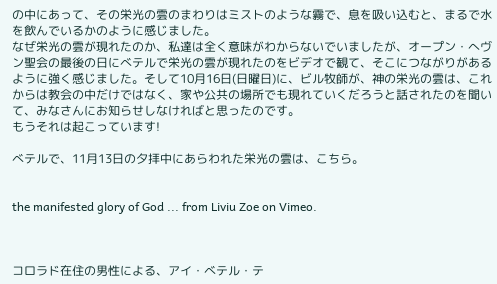の中にあって、その栄光の雲のまわりはミストのような霧で、息を吸い込むと、まるで水を飲んでいるかのように感じました。
なぜ栄光の雲が現れたのか、私達は全く意味がわからないでいましたが、オープン・へヴン聖会の最後の日にべテルで栄光の雲が現れたのをビデオで観て、そこにつながりがあるように強く感じました。そして10月16日(日曜日)に、ビル牧師が、神の栄光の雲は、これからは教会の中だけではなく、家や公共の場所でも現れていくだろうと話されたのを聞いて、みなさんにお知らせしなければと思ったのです。
もうそれは起こっています!

べテルで、11月13日の夕拝中にあらわれた栄光の雲は、こちら。


the manifested glory of God ... from Liviu Zoe on Vimeo.



コロラド在住の男性による、アイ・べテル・テ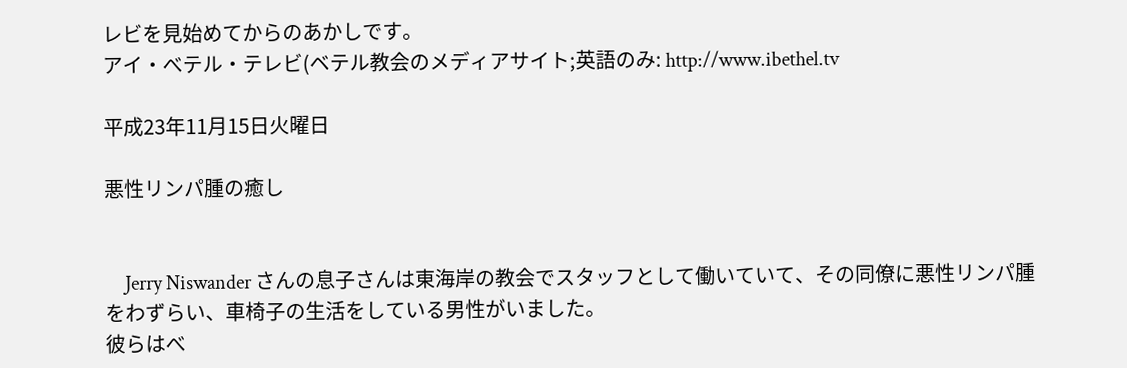レビを見始めてからのあかしです。
アイ・べテル・テレビ(ベテル教会のメディアサイト;英語のみ: http://www.ibethel.tv

平成23年11月15日火曜日

悪性リンパ腫の癒し


     Jerry Niswander さんの息子さんは東海岸の教会でスタッフとして働いていて、その同僚に悪性リンパ腫をわずらい、車椅子の生活をしている男性がいました。
彼らはべ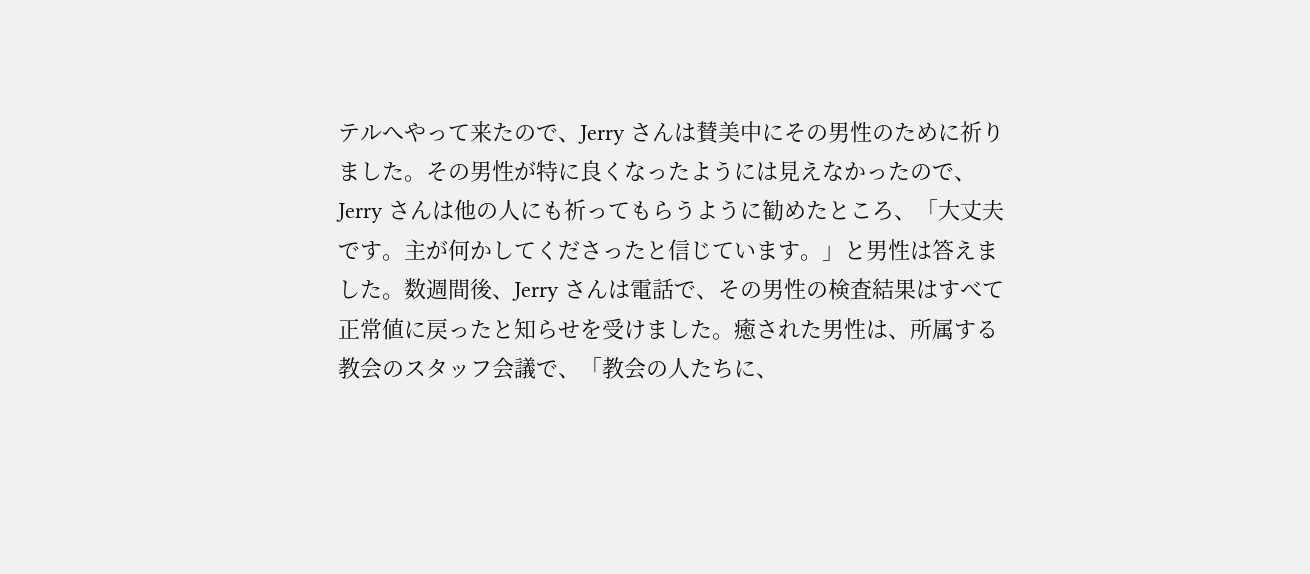テルへやって来たので、Jerry さんは賛美中にその男性のために祈りました。その男性が特に良くなったようには見えなかったので、Jerry さんは他の人にも祈ってもらうように勧めたところ、「大丈夫です。主が何かしてくださったと信じています。」と男性は答えました。数週間後、Jerry さんは電話で、その男性の検査結果はすべて正常値に戻ったと知らせを受けました。癒された男性は、所属する教会のスタッフ会議で、「教会の人たちに、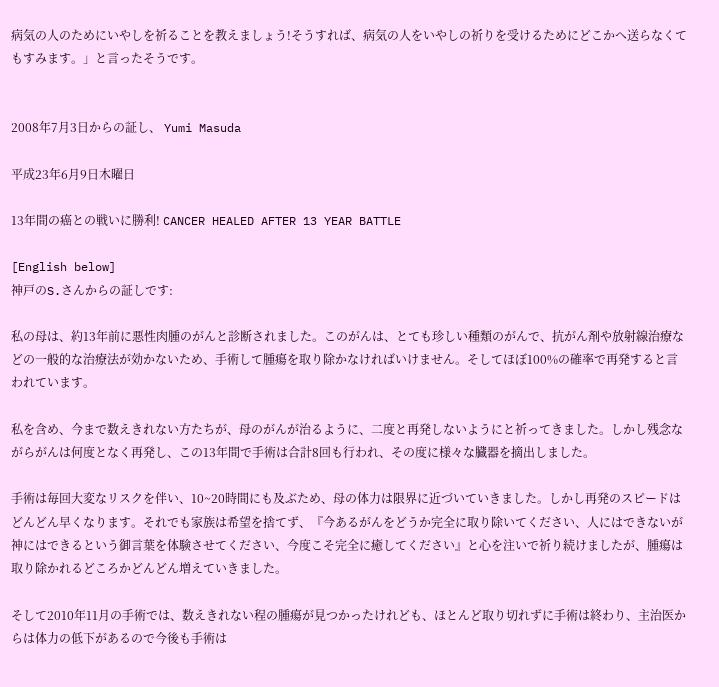病気の人のためにいやしを祈ることを教えましょう!そうすれば、病気の人をいやしの祈りを受けるためにどこかへ送らなくてもすみます。」と言ったそうです。


2008年7月3日からの証し、 Yumi Masuda

平成23年6月9日木曜日

13年間の癌との戦いに勝利! CANCER HEALED AFTER 13 YEAR BATTLE

[English below]
神戸のS.さんからの証しです:

私の母は、約13年前に悪性肉腫のがんと診断されました。このがんは、とても珍しい種類のがんで、抗がん剤や放射線治療などの一般的な治療法が効かないため、手術して腫瘍を取り除かなければいけません。そしてほぼ100%の確率で再発すると言われています。

私を含め、今まで数えきれない方たちが、母のがんが治るように、二度と再発しないようにと祈ってきました。しかし残念ながらがんは何度となく再発し、この13年間で手術は合計8回も行われ、その度に様々な臓器を摘出しました。

手術は毎回大変なリスクを伴い、10~20時間にも及ぶため、母の体力は限界に近づいていきました。しかし再発のスピードはどんどん早くなります。それでも家族は希望を捨てず、『今あるがんをどうか完全に取り除いてください、人にはできないが神にはできるという御言葉を体験させてください、今度こそ完全に癒してください』と心を注いで祈り続けましたが、腫瘍は取り除かれるどころかどんどん増えていきました。

そして2010年11月の手術では、数えきれない程の腫瘍が見つかったけれども、ほとんど取り切れずに手術は終わり、主治医からは体力の低下があるので今後も手術は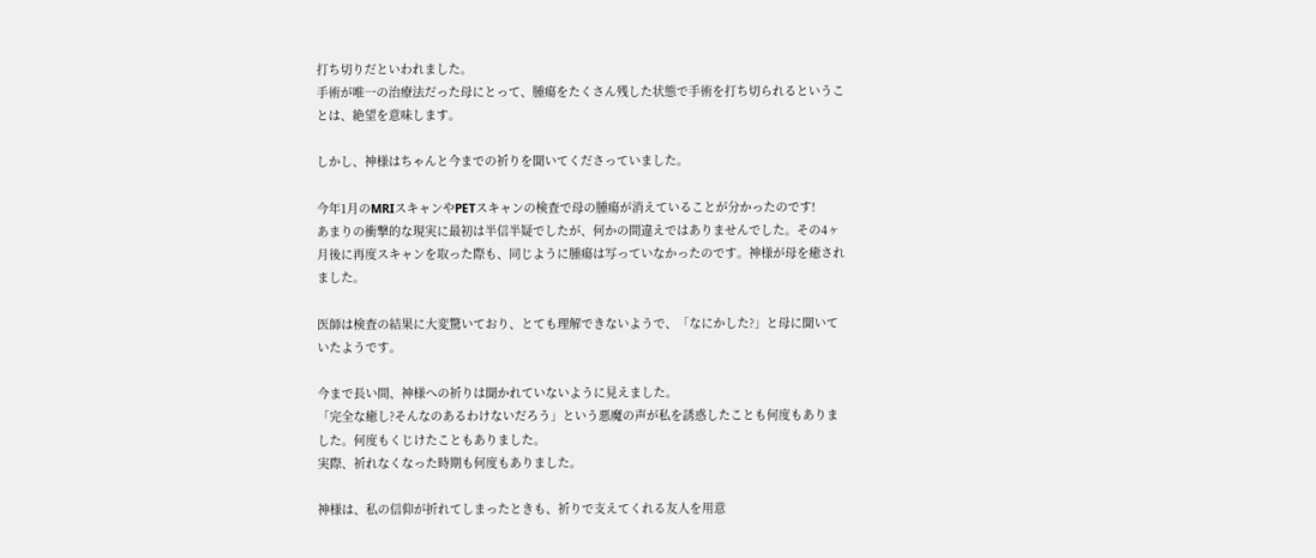打ち切りだといわれました。
手術が唯一の治療法だった母にとって、腫瘍をたくさん残した状態で手術を打ち切られるということは、絶望を意味します。

しかし、神様はちゃんと今までの祈りを聞いてくださっていました。

今年1月のMRIスキャンやPETスキャンの検査で母の腫瘍が消えていることが分かったのです!
あまりの衝撃的な現実に最初は半信半疑でしたが、何かの間違えではありませんでした。その4ヶ月後に再度スキャンを取った際も、同じように腫瘍は写っていなかったのです。神様が母を癒されました。

医師は検査の結果に大変驚いており、とても理解できないようで、「なにかした?」と母に聞いていたようです。

今まで長い間、神様への祈りは聞かれていないように見えました。
「完全な癒し?そんなのあるわけないだろう」という悪魔の声が私を誘惑したことも何度もありました。何度もくじけたこともありました。
実際、祈れなくなった時期も何度もありました。

神様は、私の信仰が折れてしまったときも、祈りで支えてくれる友人を用意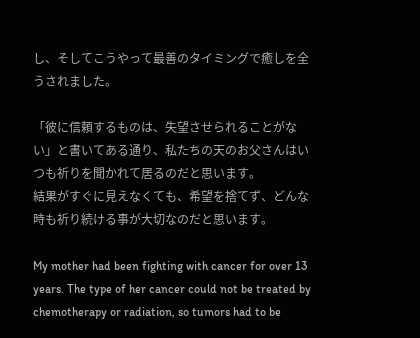し、そしてこうやって最善のタイミングで癒しを全うされました。

「彼に信頼するものは、失望させられることがない」と書いてある通り、私たちの天のお父さんはいつも祈りを聞かれて居るのだと思います。
結果がすぐに見えなくても、希望を捨てず、どんな時も祈り続ける事が大切なのだと思います。

My mother had been fighting with cancer for over 13 years. The type of her cancer could not be treated by chemotherapy or radiation, so tumors had to be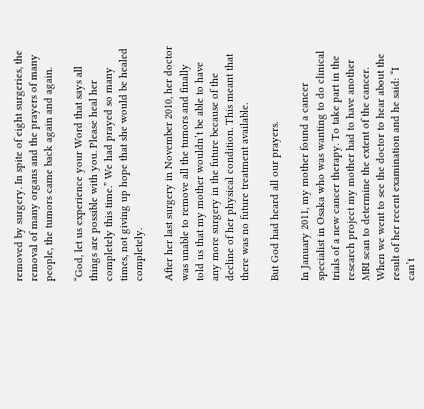removed by surgery. In spite of eight surgeries, the removal of many organs and the prayers of many people, the tumors came back again and again.

“God, let us experience your Word that says all things are possible with you. Please heal her completely this time.” We had prayed so many times, not giving up hope that she would be healed completely.

After her last surgery in November 2010, her doctor was unable to remove all the tumors and finally told us that my mother wouldn’t be able to have any more surgery in the future because of the decline of her physical condition. This meant that there was no future treatment available.

But God had heard all our prayers.

In January 2011, my mother found a cancer specialist in Osaka who was wanting to do clinical trials of a new cancer therapy. To take part in the research project my mother had to have another MRI scan to determine the extent of the cancer.
When we went to see the doctor to hear about the result of her recent examination and he said: “I can’t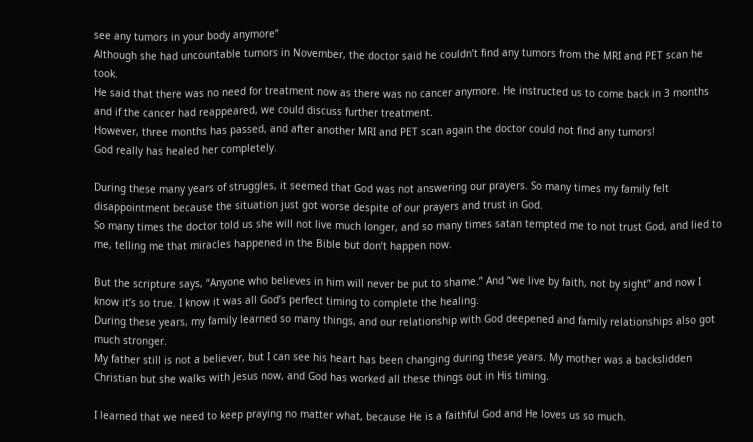see any tumors in your body anymore”
Although she had uncountable tumors in November, the doctor said he couldn’t find any tumors from the MRI and PET scan he took.
He said that there was no need for treatment now as there was no cancer anymore. He instructed us to come back in 3 months and if the cancer had reappeared, we could discuss further treatment.
However, three months has passed, and after another MRI and PET scan again the doctor could not find any tumors!
God really has healed her completely.

During these many years of struggles, it seemed that God was not answering our prayers. So many times my family felt disappointment because the situation just got worse despite of our prayers and trust in God.
So many times the doctor told us she will not live much longer, and so many times satan tempted me to not trust God, and lied to me, telling me that miracles happened in the Bible but don’t happen now.

But the scripture says, “Anyone who believes in him will never be put to shame.” And “we live by faith, not by sight” and now I know it’s so true. I know it was all God’s perfect timing to complete the healing.
During these years, my family learned so many things, and our relationship with God deepened and family relationships also got much stronger.
My father still is not a believer, but I can see his heart has been changing during these years. My mother was a backslidden Christian but she walks with Jesus now, and God has worked all these things out in His timing.

I learned that we need to keep praying no matter what, because He is a faithful God and He loves us so much.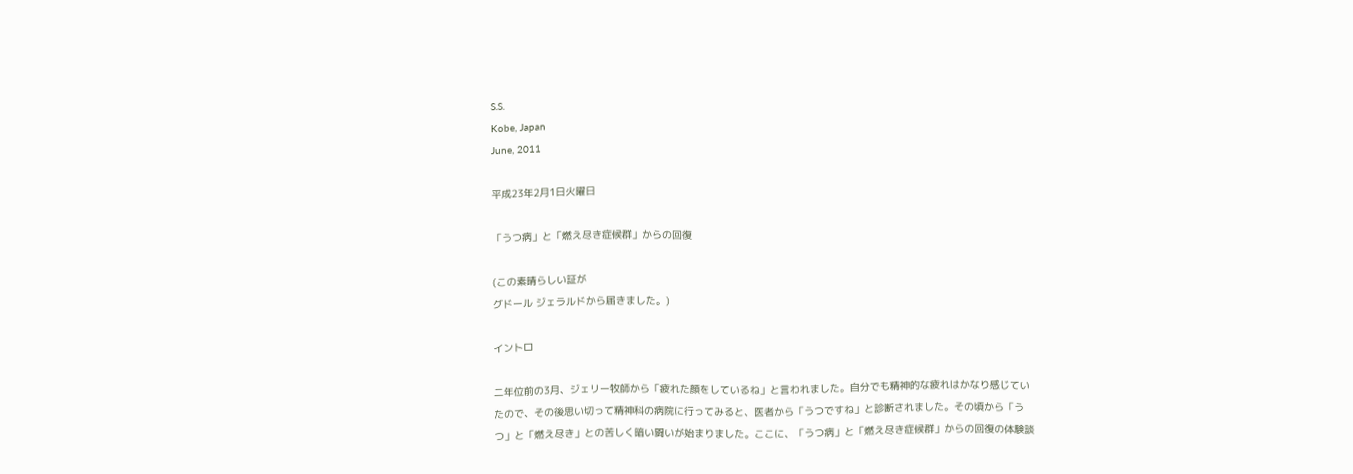S.S.
Kobe, Japan
June, 2011

平成23年2月1日火曜日

「うつ病」と「燃え尽き症候群」からの回復

(この素晴らしい証が
グドール ジェラルドから届きました。)

イントロ

二年位前の3月、ジェリー牧師から「疲れた顔をしているね」と言われました。自分でも精神的な疲れはかなり感じていたので、その後思い切って精神科の病院に行ってみると、医者から「うつですね」と診断されました。その頃から「うつ」と「燃え尽き」との苦しく暗い闘いが始まりました。ここに、「うつ病」と「燃え尽き症候群」からの回復の体験談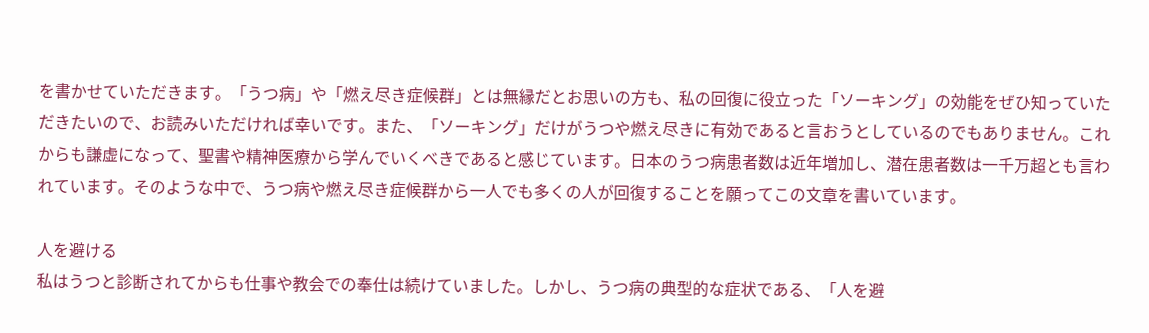を書かせていただきます。「うつ病」や「燃え尽き症候群」とは無縁だとお思いの方も、私の回復に役立った「ソーキング」の効能をぜひ知っていただきたいので、お読みいただければ幸いです。また、「ソーキング」だけがうつや燃え尽きに有効であると言おうとしているのでもありません。これからも謙虚になって、聖書や精神医療から学んでいくべきであると感じています。日本のうつ病患者数は近年増加し、潜在患者数は一千万超とも言われています。そのような中で、うつ病や燃え尽き症候群から一人でも多くの人が回復することを願ってこの文章を書いています。

人を避ける
私はうつと診断されてからも仕事や教会での奉仕は続けていました。しかし、うつ病の典型的な症状である、「人を避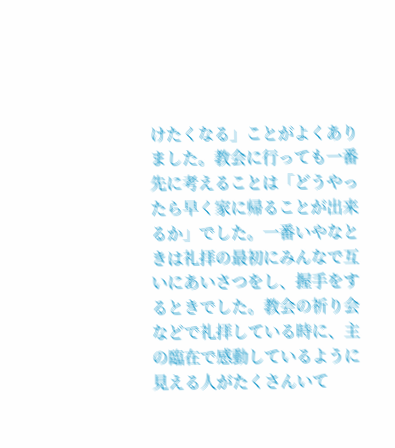けたくなる」ことがよくありました。教会に行っても一番先に考えることは「どうやったら早く家に帰ることが出来るか」でした。一番いやなときは礼拝の最初にみんなで互いにあいさつをし、握手をするときでした。教会の祈り会などで礼拝している時に、主の臨在で感動しているように見える人がたくさんいて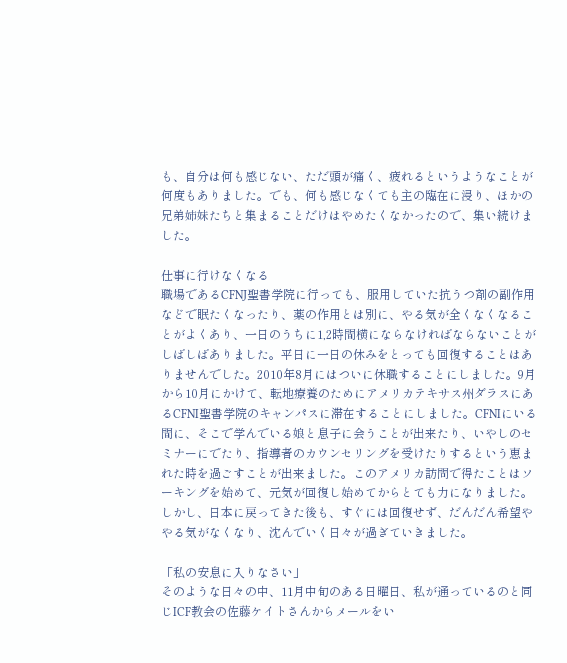も、自分は何も感じない、ただ頭が痛く、疲れるというようなことが何度もありました。でも、何も感じなくても主の臨在に浸り、ほかの兄弟姉妹たちと集まることだけはやめたくなかったので、集い続けました。

仕事に行けなくなる
職場であるCFNJ聖書学院に行っても、服用していた抗うつ剤の副作用などで眠たくなったり、薬の作用とは別に、やる気が全くなくなることがよくあり、一日のうちに1,2時間横にならなければならないことがしばしばありました。平日に一日の休みをとっても回復することはありませんでした。2010年8月にはついに休職することにしました。9月から10月にかけて、転地療養のためにアメリカテキサス州ダラスにあるCFNI聖書学院のキャンパスに滞在することにしました。CFNIにいる間に、そこで学んでいる娘と息子に会うことが出来たり、いやしのセミナーにでたり、指導者のカウンセリングを受けたりするという恵まれた時を過ごすことが出来ました。このアメリカ訪問で得たことはソーキングを始めて、元気が回復し始めてからとても力になりました。しかし、日本に戻ってきた後も、すぐには回復せず、だんだん希望ややる気がなくなり、沈んでいく日々が過ぎていきました。

「私の安息に入りなさい」
そのような日々の中、11月中旬のある日曜日、私が通っているのと同じICF教会の佐藤ケイトさんからメールをい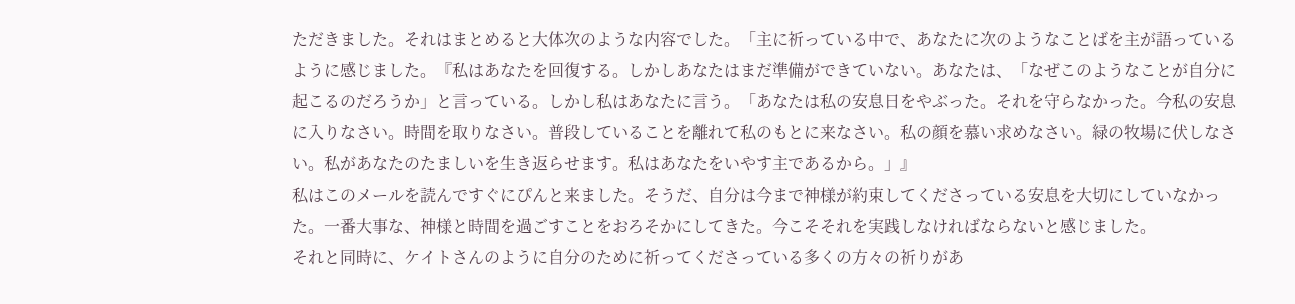ただきました。それはまとめると大体次のような内容でした。「主に祈っている中で、あなたに次のようなことばを主が語っているように感じました。『私はあなたを回復する。しかしあなたはまだ準備ができていない。あなたは、「なぜこのようなことが自分に起こるのだろうか」と言っている。しかし私はあなたに言う。「あなたは私の安息日をやぶった。それを守らなかった。今私の安息に入りなさい。時間を取りなさい。普段していることを離れて私のもとに来なさい。私の顔を慕い求めなさい。緑の牧場に伏しなさい。私があなたのたましいを生き返らせます。私はあなたをいやす主であるから。」』
私はこのメールを読んですぐにぴんと来ました。そうだ、自分は今まで神様が約束してくださっている安息を大切にしていなかった。一番大事な、神様と時間を過ごすことをおろそかにしてきた。今こそそれを実践しなければならないと感じました。
それと同時に、ケイトさんのように自分のために祈ってくださっている多くの方々の祈りがあ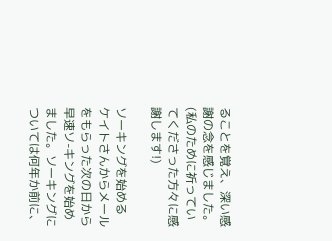ることを覚え、深い感謝の念を感じました。(私のために祈っていてくださった方々に感謝します!)

ソーキングを始める
ケイトさんからメールをもらった次の日から早速ソ-キングを始めました。ソーキングについては何年か前に、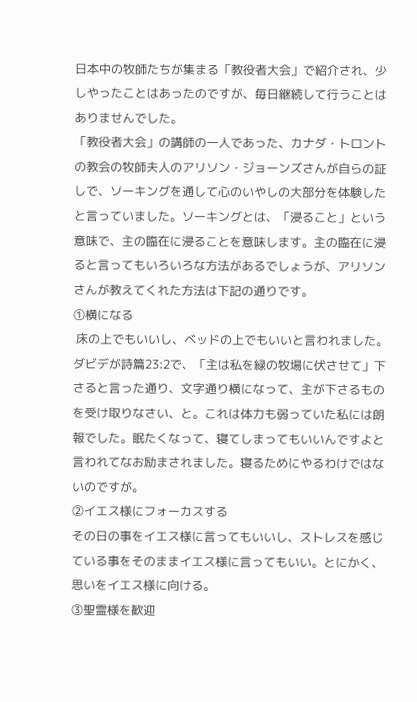日本中の牧師たちが集まる「教役者大会」で紹介され、少しやったことはあったのですが、毎日継続して行うことはありませんでした。
「教役者大会」の講師の一人であった、カナダ・トロントの教会の牧師夫人のアリソン・ジョーンズさんが自らの証しで、ソーキングを通して心のいやしの大部分を体験したと言っていました。ソーキングとは、「浸ること」という意味で、主の臨在に浸ることを意味します。主の臨在に浸ると言ってもいろいろな方法があるでしょうが、アリソンさんが教えてくれた方法は下記の通りです。
①横になる
 床の上でもいいし、ベッドの上でもいいと言われました。ダビデが詩篇23:2で、「主は私を緑の牧場に伏させて」下さると言った通り、文字通り横になって、主が下さるものを受け取りなさい、と。これは体力も弱っていた私には朗報でした。眠たくなって、寝てしまってもいいんですよと言われてなお励まされました。寝るためにやるわけではないのですが。
②イエス様にフォーカスする
その日の事をイエス様に言ってもいいし、ストレスを感じている事をそのままイエス様に言ってもいい。とにかく、思いをイエス様に向ける。
③聖霊様を歓迎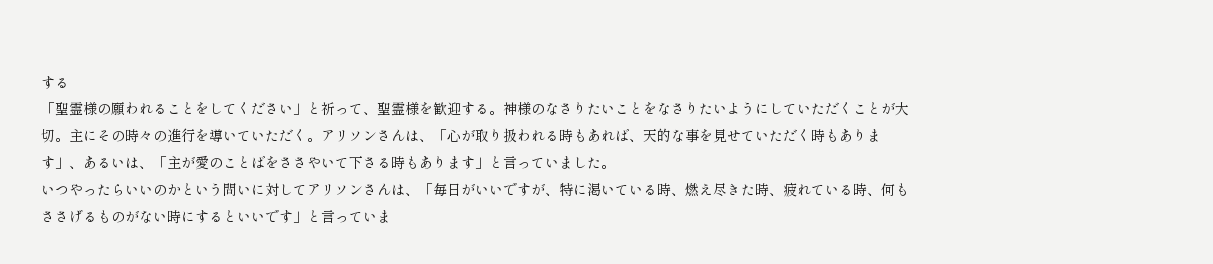する
「聖霊様の願われることをしてください」と祈って、聖霊様を歓迎する。神様のなさりたいことをなさりたいようにしていただくことが大切。主にその時々の進行を導いていただく。アリソンさんは、「心が取り扱われる時もあれば、天的な事を見せていただく時もあります」、あるいは、「主が愛のことばをささやいて下さる時もあります」と言っていました。
いつやったらいいのかという問いに対してアリソンさんは、「毎日がいいですが、特に渇いている時、燃え尽きた時、疲れている時、何もささげるものがない時にするといいです」と言っていま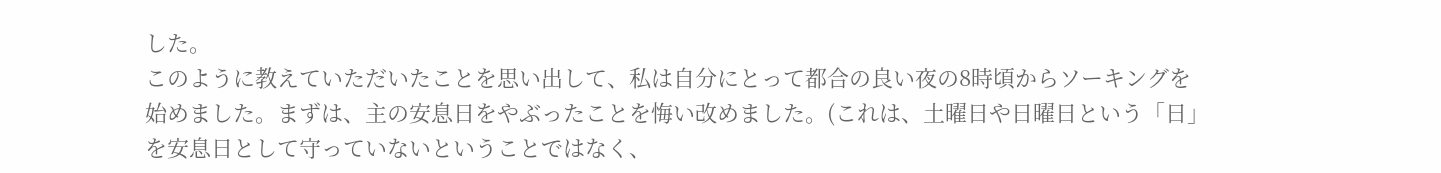した。
このように教えていただいたことを思い出して、私は自分にとって都合の良い夜の8時頃からソーキングを始めました。まずは、主の安息日をやぶったことを悔い改めました。(これは、土曜日や日曜日という「日」を安息日として守っていないということではなく、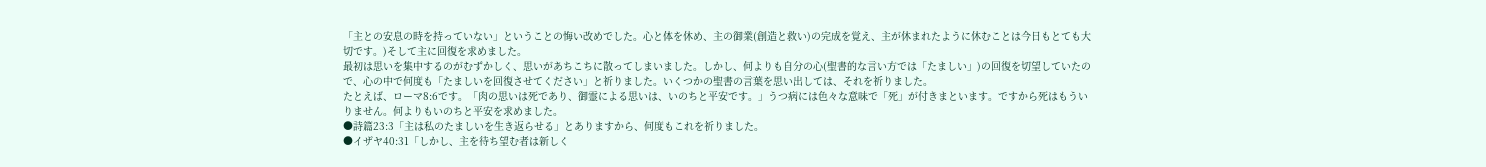「主との安息の時を持っていない」ということの悔い改めでした。心と体を休め、主の御業(創造と救い)の完成を覚え、主が休まれたように休むことは今日もとても大切です。)そして主に回復を求めました。
最初は思いを集中するのがむずかしく、思いがあちこちに散ってしまいました。しかし、何よりも自分の心(聖書的な言い方では「たましい」)の回復を切望していたので、心の中で何度も「たましいを回復させてください」と祈りました。いくつかの聖書の言葉を思い出しては、それを祈りました。
たとえば、ローマ8:6です。「肉の思いは死であり、御霊による思いは、いのちと平安です。」うつ病には色々な意味で「死」が付きまといます。ですから死はもういりません。何よりもいのちと平安を求めました。
●詩篇23:3「主は私のたましいを生き返らせる」とありますから、何度もこれを祈りました。
●イザヤ40:31「しかし、主を待ち望む者は新しく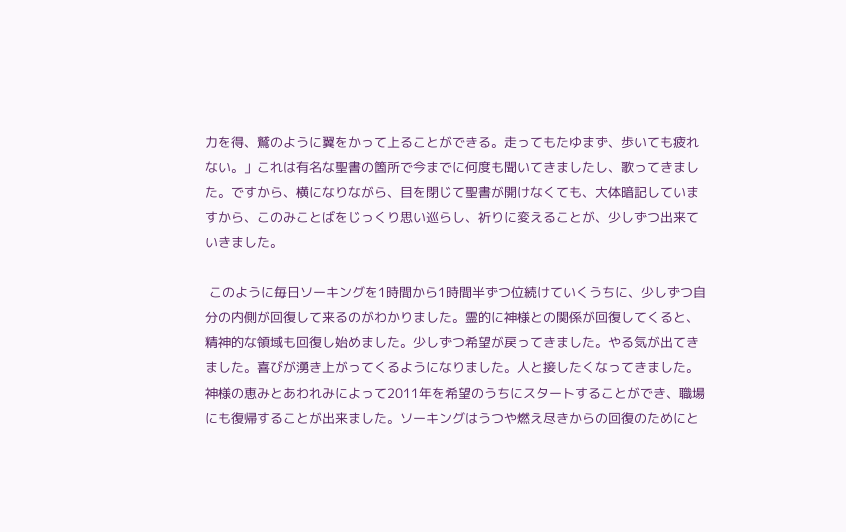力を得、鷲のように翼をかって上ることができる。走ってもたゆまず、歩いても疲れない。」これは有名な聖書の箇所で今までに何度も聞いてきましたし、歌ってきました。ですから、横になりながら、目を閉じて聖書が開けなくても、大体暗記していますから、このみことばをじっくり思い巡らし、祈りに変えることが、少しずつ出来ていきました。

 このように毎日ソーキングを1時間から1時間半ずつ位続けていくうちに、少しずつ自分の内側が回復して来るのがわかりました。霊的に神様との関係が回復してくると、精神的な領域も回復し始めました。少しずつ希望が戻ってきました。やる気が出てきました。喜びが湧き上がってくるようになりました。人と接したくなってきました。
神様の恵みとあわれみによって2011年を希望のうちにスタートすることができ、職場にも復帰することが出来ました。ソーキングはうつや燃え尽きからの回復のためにと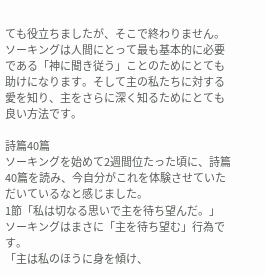ても役立ちましたが、そこで終わりません。ソーキングは人間にとって最も基本的に必要である「神に聞き従う」ことのためにとても助けになります。そして主の私たちに対する愛を知り、主をさらに深く知るためにとても良い方法です。

詩篇40篇
ソーキングを始めて2週間位たった頃に、詩篇40篇を読み、今自分がこれを体験させていただいているなと感じました。
1節「私は切なる思いで主を待ち望んだ。」
ソーキングはまさに「主を待ち望む」行為です。
「主は私のほうに身を傾け、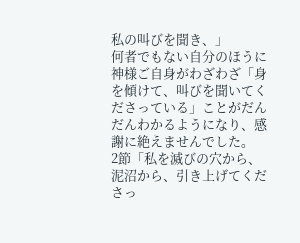私の叫びを聞き、」
何者でもない自分のほうに神様ご自身がわざわざ「身を傾けて、叫びを聞いてくださっている」ことがだんだんわかるようになり、感謝に絶えませんでした。
2節「私を滅びの穴から、泥沼から、引き上げてくださっ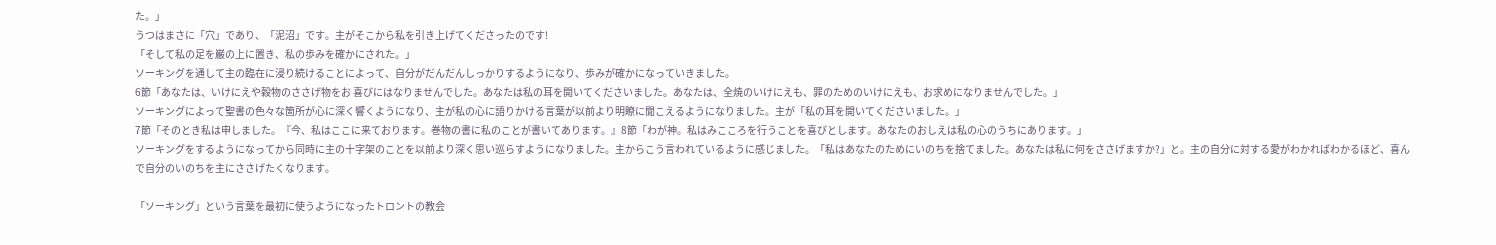た。」
うつはまさに「穴」であり、「泥沼」です。主がそこから私を引き上げてくださったのです!
「そして私の足を巌の上に置き、私の歩みを確かにされた。」
ソーキングを通して主の臨在に浸り続けることによって、自分がだんだんしっかりするようになり、歩みが確かになっていきました。
6節「あなたは、いけにえや穀物のささげ物をお 喜びにはなりませんでした。あなたは私の耳を開いてくださいました。あなたは、全焼のいけにえも、罪のためのいけにえも、お求めになりませんでした。」
ソーキングによって聖書の色々な箇所が心に深く響くようになり、主が私の心に語りかける言葉が以前より明瞭に聞こえるようになりました。主が「私の耳を開いてくださいました。」
7節「そのとき私は申しました。『今、私はここに来ております。巻物の書に私のことが書いてあります。』8節「わが神。私はみこころを行うことを喜びとします。あなたのおしえは私の心のうちにあります。」
ソーキングをするようになってから同時に主の十字架のことを以前より深く思い巡らすようになりました。主からこう言われているように感じました。「私はあなたのためにいのちを捨てました。あなたは私に何をささげますか?」と。主の自分に対する愛がわかればわかるほど、喜んで自分のいのちを主にささげたくなります。

「ソーキング」という言葉を最初に使うようになったトロントの教会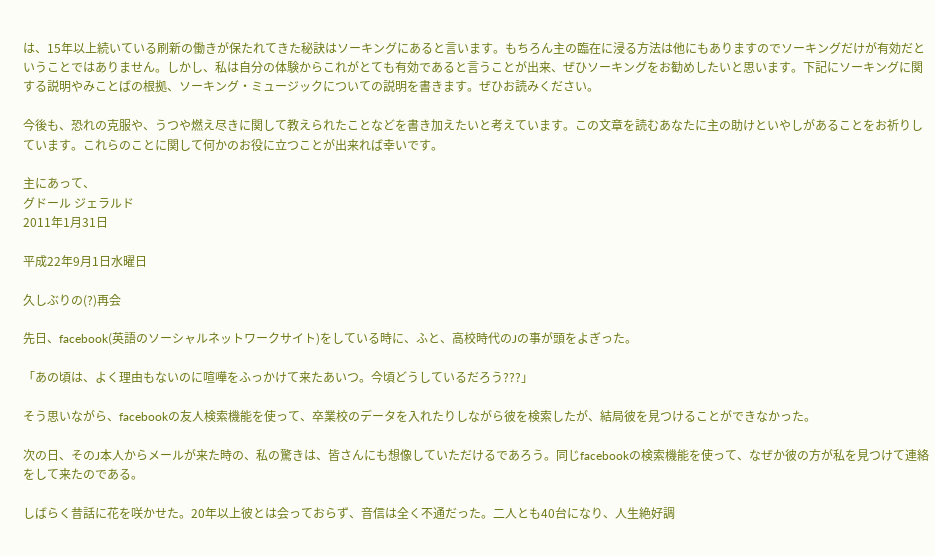は、15年以上続いている刷新の働きが保たれてきた秘訣はソーキングにあると言います。もちろん主の臨在に浸る方法は他にもありますのでソーキングだけが有効だということではありません。しかし、私は自分の体験からこれがとても有効であると言うことが出来、ぜひソーキングをお勧めしたいと思います。下記にソーキングに関する説明やみことばの根拠、ソーキング・ミュージックについての説明を書きます。ぜひお読みください。

今後も、恐れの克服や、うつや燃え尽きに関して教えられたことなどを書き加えたいと考えています。この文章を読むあなたに主の助けといやしがあることをお祈りしています。これらのことに関して何かのお役に立つことが出来れば幸いです。

主にあって、
グドール ジェラルド
2011年1月31日

平成22年9月1日水曜日

久しぶりの(?)再会

先日、facebook(英語のソーシャルネットワークサイト)をしている時に、ふと、高校時代のJの事が頭をよぎった。

「あの頃は、よく理由もないのに喧嘩をふっかけて来たあいつ。今頃どうしているだろう???」

そう思いながら、facebookの友人検索機能を使って、卒業校のデータを入れたりしながら彼を検索したが、結局彼を見つけることができなかった。

次の日、そのJ本人からメールが来た時の、私の驚きは、皆さんにも想像していただけるであろう。同じfacebookの検索機能を使って、なぜか彼の方が私を見つけて連絡をして来たのである。

しばらく昔話に花を咲かせた。20年以上彼とは会っておらず、音信は全く不通だった。二人とも40台になり、人生絶好調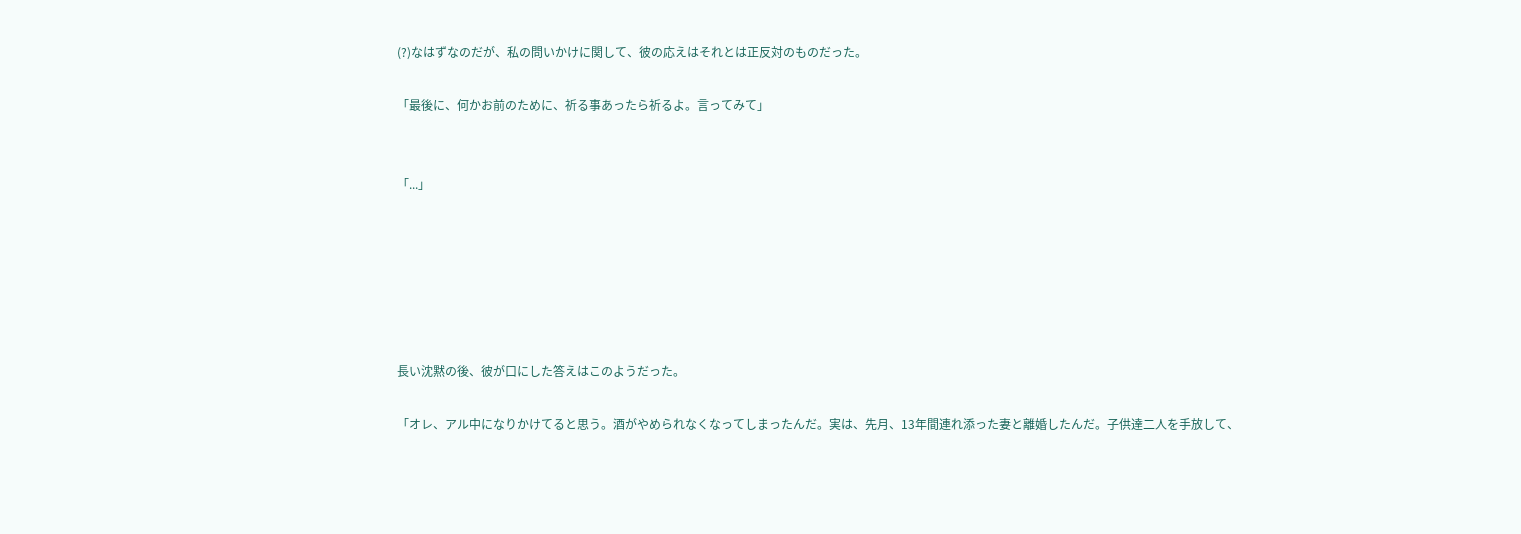(?)なはずなのだが、私の問いかけに関して、彼の応えはそれとは正反対のものだった。

「最後に、何かお前のために、祈る事あったら祈るよ。言ってみて」


「...」






長い沈黙の後、彼が口にした答えはこのようだった。

「オレ、アル中になりかけてると思う。酒がやめられなくなってしまったんだ。実は、先月、13年間連れ添った妻と離婚したんだ。子供達二人を手放して、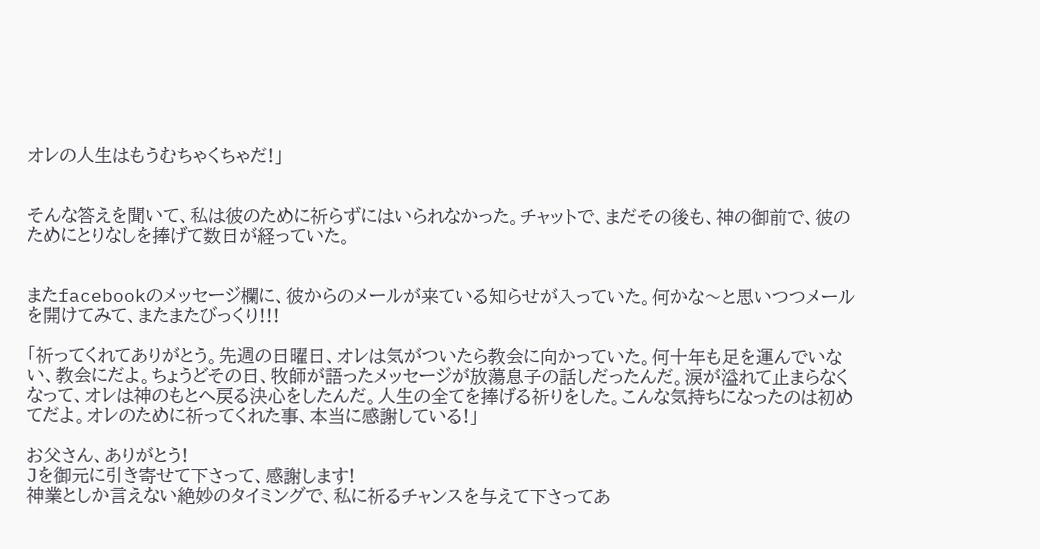オレの人生はもうむちゃくちゃだ!」


そんな答えを聞いて、私は彼のために祈らずにはいられなかった。チャットで、まだその後も、神の御前で、彼のためにとりなしを捧げて数日が経っていた。


またfacebookのメッセージ欄に、彼からのメールが来ている知らせが入っていた。何かな〜と思いつつメールを開けてみて、またまたびっくり!!!

「祈ってくれてありがとう。先週の日曜日、オレは気がついたら教会に向かっていた。何十年も足を運んでいない、教会にだよ。ちょうどその日、牧師が語ったメッセージが放蕩息子の話しだったんだ。涙が溢れて止まらなくなって、オレは神のもとへ戻る決心をしたんだ。人生の全てを捧げる祈りをした。こんな気持ちになったのは初めてだよ。オレのために祈ってくれた事、本当に感謝している!」

お父さん、ありがとう!
Jを御元に引き寄せて下さって、感謝します!
神業としか言えない絶妙のタイミングで、私に祈るチャンスを与えて下さってあ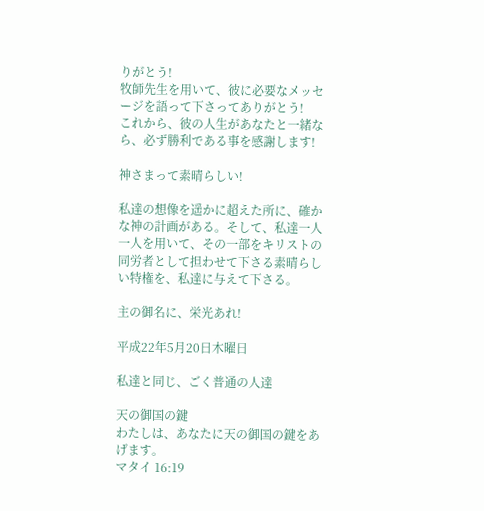りがとう!
牧師先生を用いて、彼に必要なメッセージを語って下さってありがとう!
これから、彼の人生があなたと一緒なら、必ず勝利である事を感謝します!

神さまって素晴らしい!

私達の想像を遥かに超えた所に、確かな神の計画がある。そして、私達一人一人を用いて、その一部をキリストの同労者として担わせて下さる素晴らしい特権を、私達に与えて下さる。

主の御名に、栄光あれ!

平成22年5月20日木曜日

私達と同じ、ごく普通の人達

天の御国の鍵
わたしは、あなたに天の御国の鍵をあげます。
マタイ 16:19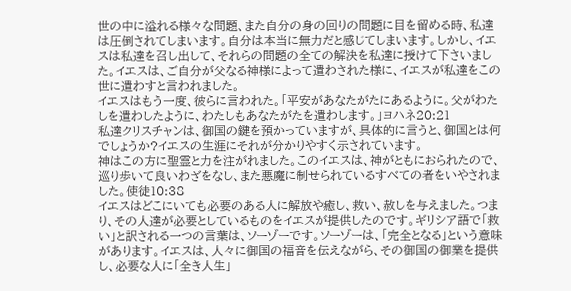世の中に溢れる様々な問題、また自分の身の回りの問題に目を留める時、私達は圧倒されてしまいます。自分は本当に無力だと感じてしまいます。しかし、イエスは私達を召し出して、それらの問題の全ての解決を私達に授けて下さいました。イエスは、ご自分が父なる神様によって遣わされた様に、イエスが私達をこの世に遣わすと言われました。
イエスはもう一度、彼らに言われた。「平安があなたがたにあるように。父がわたしを遣わしたように、わたしもあなたがたを遣わします。」ヨハネ20:21
私達クリスチャンは、御国の鍵を預かっていますが、具体的に言うと、御国とは何でしょうか?イエスの生涯にそれが分かりやすく示されています。
神はこの方に聖霊と力を注がれました。このイエスは、神がともにおられたので、巡り歩いて良いわざをなし、また悪魔に制せられているすべての者をいやされました。使徒10:38
イエスはどこにいても必要のある人に解放や癒し、救い、赦しを与えました。つまり、その人達が必要としているものをイエスが提供したのです。ギリシア語で「救い」と訳される一つの言葉は、ソーゾーです。ソーゾーは、「完全となる」という意味があります。イエスは、人々に御国の福音を伝えながら、その御国の御業を提供し、必要な人に「全き人生」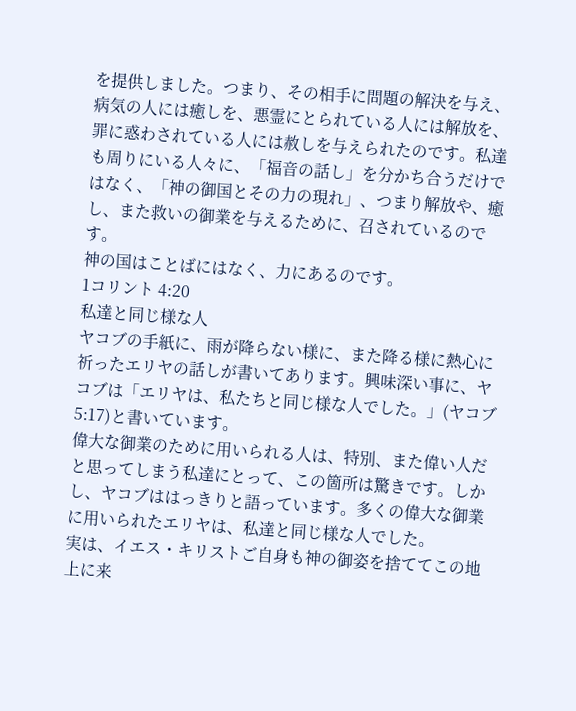を提供しました。つまり、その相手に問題の解決を与え、病気の人には癒しを、悪霊にとられている人には解放を、罪に惑わされている人には赦しを与えられたのです。私達も周りにいる人々に、「福音の話し」を分かち合うだけではなく、「神の御国とその力の現れ」、つまり解放や、癒し、また救いの御業を与えるために、召されているのです。
神の国はことばにはなく、力にあるのです。
1コリント 4:20
私達と同じ様な人
ヤコブの手紙に、雨が降らない様に、また降る様に熱心に祈ったエリヤの話しが書いてあります。興味深い事に、ヤコブは「エリヤは、私たちと同じ様な人でした。」(ヤコブ 5:17)と書いています。
偉大な御業のために用いられる人は、特別、また偉い人だと思ってしまう私達にとって、この箇所は驚きです。しかし、ヤコブははっきりと語っています。多くの偉大な御業に用いられたエリヤは、私達と同じ様な人でした。
実は、イエス・キリストご自身も神の御姿を捨ててこの地上に来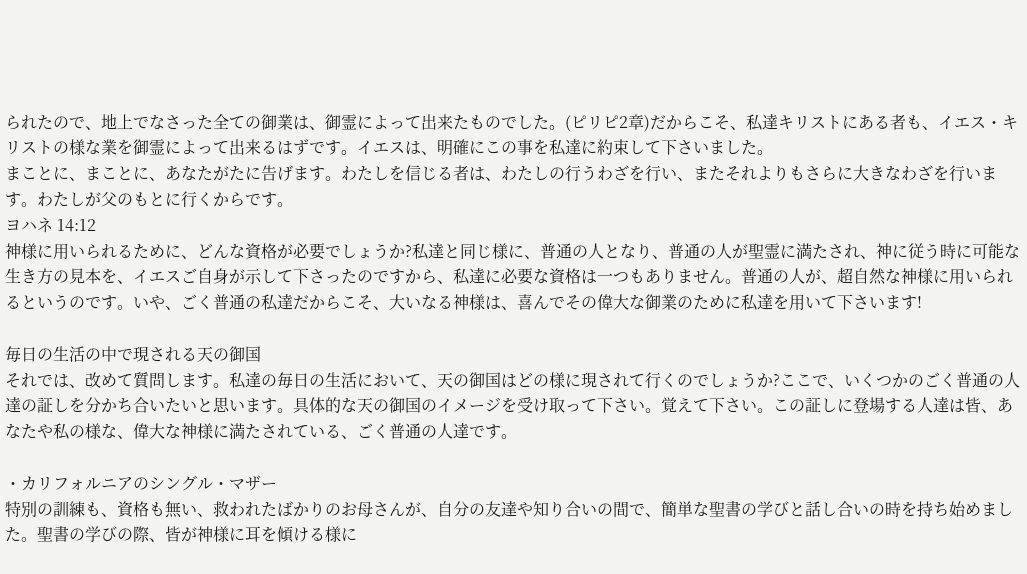られたので、地上でなさった全ての御業は、御霊によって出来たものでした。(ピリピ2章)だからこそ、私達キリストにある者も、イエス・キリストの様な業を御霊によって出来るはずです。イエスは、明確にこの事を私達に約束して下さいました。
まことに、まことに、あなたがたに告げます。わたしを信じる者は、わたしの行うわざを行い、またそれよりもさらに大きなわざを行います。わたしが父のもとに行くからです。
ヨハネ 14:12
神様に用いられるために、どんな資格が必要でしょうか?私達と同じ様に、普通の人となり、普通の人が聖霊に満たされ、神に従う時に可能な生き方の見本を、イエスご自身が示して下さったのですから、私達に必要な資格は一つもありません。普通の人が、超自然な神様に用いられるというのです。いや、ごく普通の私達だからこそ、大いなる神様は、喜んでその偉大な御業のために私達を用いて下さいます!

毎日の生活の中で現される天の御国
それでは、改めて質問します。私達の毎日の生活において、天の御国はどの様に現されて行くのでしょうか?ここで、いくつかのごく普通の人達の証しを分かち合いたいと思います。具体的な天の御国のイメージを受け取って下さい。覚えて下さい。この証しに登場する人達は皆、あなたや私の様な、偉大な神様に満たされている、ごく普通の人達です。

・カリフォルニアのシングル・マザー
特別の訓練も、資格も無い、救われたばかりのお母さんが、自分の友達や知り合いの間で、簡単な聖書の学びと話し合いの時を持ち始めました。聖書の学びの際、皆が神様に耳を傾ける様に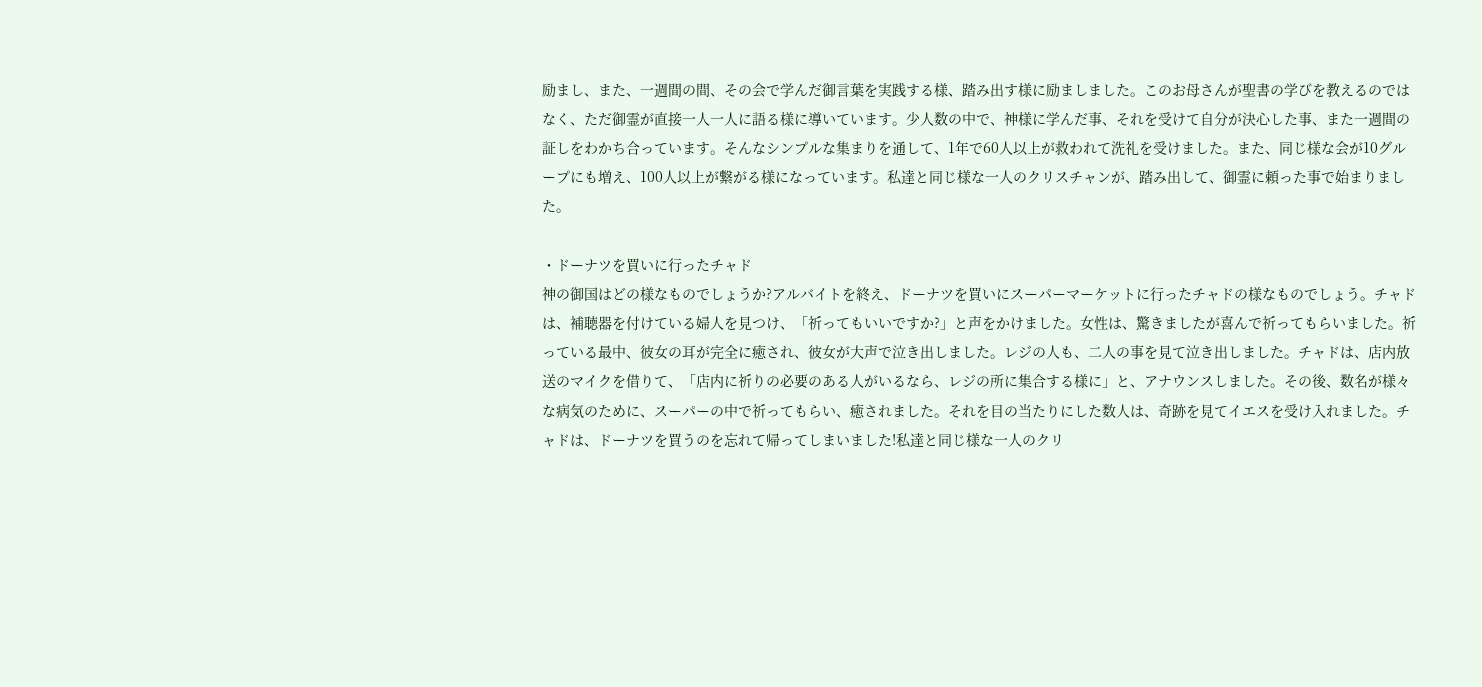励まし、また、一週間の間、その会で学んだ御言葉を実践する様、踏み出す様に励ましました。このお母さんが聖書の学びを教えるのではなく、ただ御霊が直接一人一人に語る様に導いています。少人数の中で、神様に学んだ事、それを受けて自分が決心した事、また一週間の証しをわかち合っています。そんなシンプルな集まりを通して、1年で60人以上が救われて洗礼を受けました。また、同じ様な会が10グループにも増え、100人以上が繋がる様になっています。私達と同じ様な一人のクリスチャンが、踏み出して、御霊に頼った事で始まりました。

・ドーナツを買いに行ったチャド
神の御国はどの様なものでしょうか?アルバイトを終え、ドーナツを買いにスーパーマーケットに行ったチャドの様なものでしょう。チャドは、補聴器を付けている婦人を見つけ、「祈ってもいいですか?」と声をかけました。女性は、驚きましたが喜んで祈ってもらいました。祈っている最中、彼女の耳が完全に癒され、彼女が大声で泣き出しました。レジの人も、二人の事を見て泣き出しました。チャドは、店内放送のマイクを借りて、「店内に祈りの必要のある人がいるなら、レジの所に集合する様に」と、アナウンスしました。その後、数名が様々な病気のために、スーパーの中で祈ってもらい、癒されました。それを目の当たりにした数人は、奇跡を見てイエスを受け入れました。チャドは、ドーナツを買うのを忘れて帰ってしまいました!私達と同じ様な一人のクリ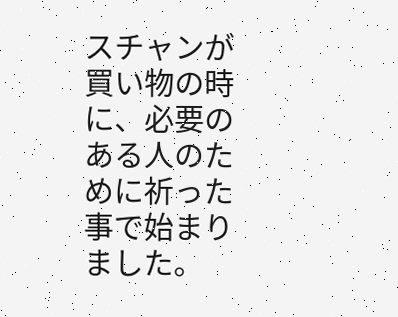スチャンが買い物の時に、必要のある人のために祈った事で始まりました。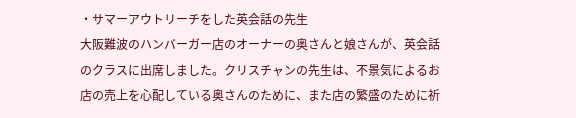・サマーアウトリーチをした英会話の先生
大阪難波のハンバーガー店のオーナーの奥さんと娘さんが、英会話のクラスに出席しました。クリスチャンの先生は、不景気によるお店の売上を心配している奥さんのために、また店の繁盛のために祈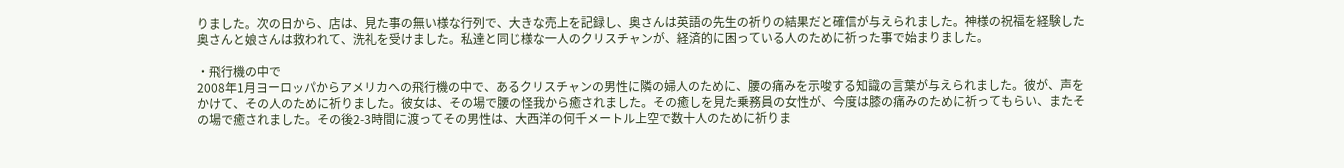りました。次の日から、店は、見た事の無い様な行列で、大きな売上を記録し、奥さんは英語の先生の祈りの結果だと確信が与えられました。神様の祝福を経験した奥さんと娘さんは救われて、洗礼を受けました。私達と同じ様な一人のクリスチャンが、経済的に困っている人のために祈った事で始まりました。

・飛行機の中で
2008年1月ヨーロッパからアメリカへの飛行機の中で、あるクリスチャンの男性に隣の婦人のために、腰の痛みを示唆する知識の言葉が与えられました。彼が、声をかけて、その人のために祈りました。彼女は、その場で腰の怪我から癒されました。その癒しを見た乗務員の女性が、今度は膝の痛みのために祈ってもらい、またその場で癒されました。その後2-3時間に渡ってその男性は、大西洋の何千メートル上空で数十人のために祈りま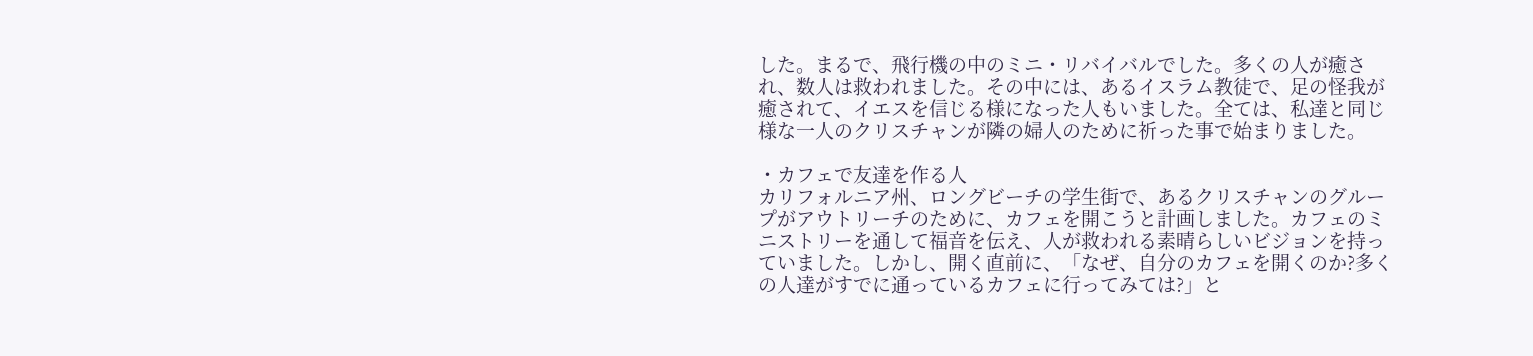した。まるで、飛行機の中のミニ・リバイバルでした。多くの人が癒され、数人は救われました。その中には、あるイスラム教徒で、足の怪我が癒されて、イエスを信じる様になった人もいました。全ては、私達と同じ様な一人のクリスチャンが隣の婦人のために祈った事で始まりました。

・カフェで友達を作る人
カリフォルニア州、ロングビーチの学生街で、あるクリスチャンのグループがアウトリーチのために、カフェを開こうと計画しました。カフェのミニストリーを通して福音を伝え、人が救われる素晴らしいビジョンを持っていました。しかし、開く直前に、「なぜ、自分のカフェを開くのか?多くの人達がすでに通っているカフェに行ってみては?」と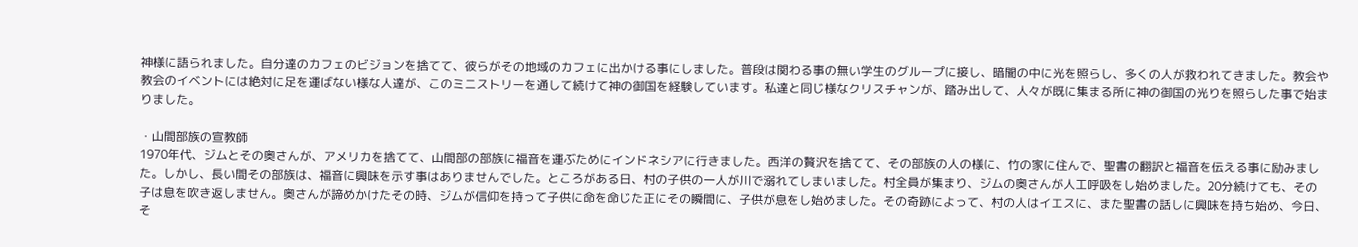神様に語られました。自分達のカフェのビジョンを捨てて、彼らがその地域のカフェに出かける事にしました。普段は関わる事の無い学生のグループに接し、暗闇の中に光を照らし、多くの人が救われてきました。教会や教会のイベントには絶対に足を運ばない様な人達が、このミニストリーを通して続けて神の御国を経験しています。私達と同じ様なクリスチャンが、踏み出して、人々が既に集まる所に神の御国の光りを照らした事で始まりました。

・山間部族の宣教師
1970年代、ジムとその奥さんが、アメリカを捨てて、山間部の部族に福音を運ぶためにインドネシアに行きました。西洋の贅沢を捨てて、その部族の人の様に、竹の家に住んで、聖書の翻訳と福音を伝える事に励みました。しかし、長い間その部族は、福音に興味を示す事はありませんでした。ところがある日、村の子供の一人が川で溺れてしまいました。村全員が集まり、ジムの奥さんが人工呼吸をし始めました。20分続けても、その子は息を吹き返しません。奥さんが諦めかけたその時、ジムが信仰を持って子供に命を命じた正にその瞬間に、子供が息をし始めました。その奇跡によって、村の人はイエスに、また聖書の話しに興味を持ち始め、今日、そ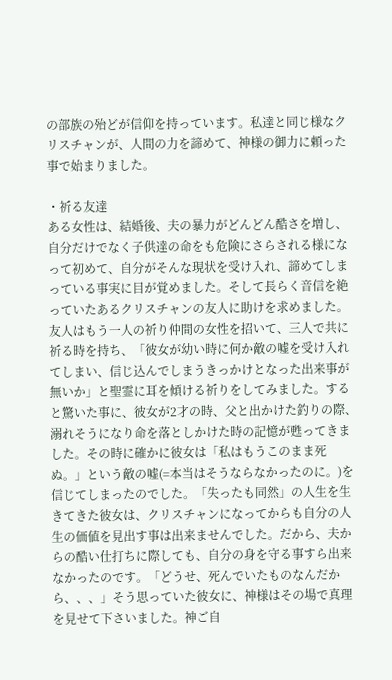の部族の殆どが信仰を持っています。私達と同じ様なクリスチャンが、人間の力を諦めて、神様の御力に頼った事で始まりました。

・祈る友達
ある女性は、結婚後、夫の暴力がどんどん酷さを増し、自分だけでなく子供達の命をも危険にさらされる様になって初めて、自分がそんな現状を受け入れ、諦めてしまっている事実に目が覚めました。そして長らく音信を絶っていたあるクリスチャンの友人に助けを求めました。友人はもう一人の祈り仲間の女性を招いて、三人で共に祈る時を持ち、「彼女が幼い時に何か敵の嘘を受け入れてしまい、信じ込んでしまうきっかけとなった出来事が無いか」と聖霊に耳を傾ける祈りをしてみました。すると驚いた事に、彼女が2才の時、父と出かけた釣りの際、溺れそうになり命を落としかけた時の記憶が甦ってきました。その時に確かに彼女は「私はもうこのまま死ぬ。」という敵の嘘(=本当はそうならなかったのに。)を信じてしまったのでした。「失ったも同然」の人生を生きてきた彼女は、クリスチャンになってからも自分の人生の価値を見出す事は出来ませんでした。だから、夫からの酷い仕打ちに際しても、自分の身を守る事すら出来なかったのです。「どうせ、死んでいたものなんだから、、、」そう思っていた彼女に、神様はその場で真理を見せて下さいました。神ご自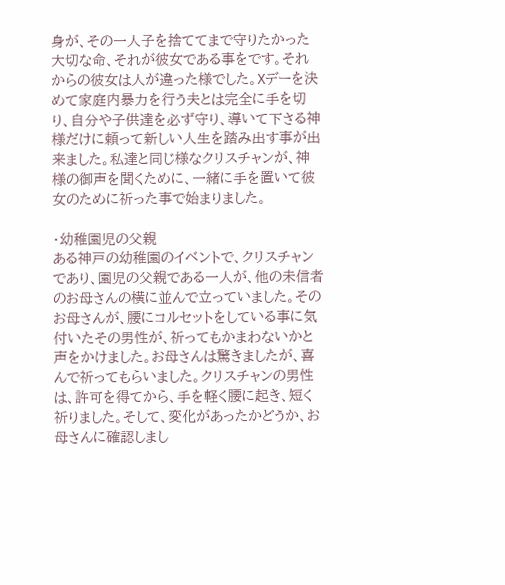身が、その一人子を捨ててまで守りたかった大切な命、それが彼女である事をです。それからの彼女は人が違った様でした。Xデーを決めて家庭内暴力を行う夫とは完全に手を切り、自分や子供達を必ず守り、導いて下さる神様だけに頼って新しい人生を踏み出す事が出来ました。私達と同じ様なクリスチャンが、神様の御声を聞くために、一緒に手を置いて彼女のために祈った事で始まりました。

・幼稚園児の父親
ある神戸の幼稚園のイベントで、クリスチャンであり、園児の父親である一人が、他の未信者のお母さんの横に並んで立っていました。そのお母さんが、腰にコルセットをしている事に気付いたその男性が、祈ってもかまわないかと声をかけました。お母さんは驚きましたが、喜んで祈ってもらいました。クリスチャンの男性は、許可を得てから、手を軽く腰に起き、短く祈りました。そして、変化があったかどうか、お母さんに確認しまし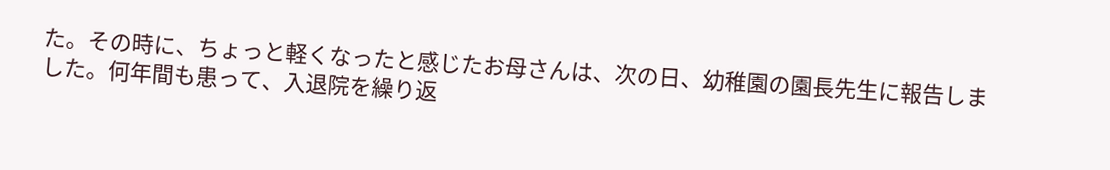た。その時に、ちょっと軽くなったと感じたお母さんは、次の日、幼稚園の園長先生に報告しました。何年間も患って、入退院を繰り返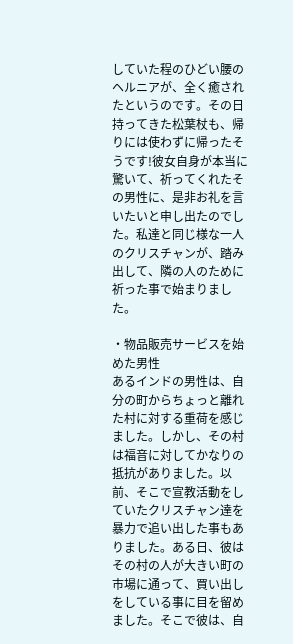していた程のひどい腰のヘルニアが、全く癒されたというのです。その日持ってきた松葉杖も、帰りには使わずに帰ったそうです!彼女自身が本当に驚いて、祈ってくれたその男性に、是非お礼を言いたいと申し出たのでした。私達と同じ様な一人のクリスチャンが、踏み出して、隣の人のために祈った事で始まりました。

・物品販売サービスを始めた男性
あるインドの男性は、自分の町からちょっと離れた村に対する重荷を感じました。しかし、その村は福音に対してかなりの抵抗がありました。以前、そこで宣教活動をしていたクリスチャン達を暴力で追い出した事もありました。ある日、彼はその村の人が大きい町の市場に通って、買い出しをしている事に目を留めました。そこで彼は、自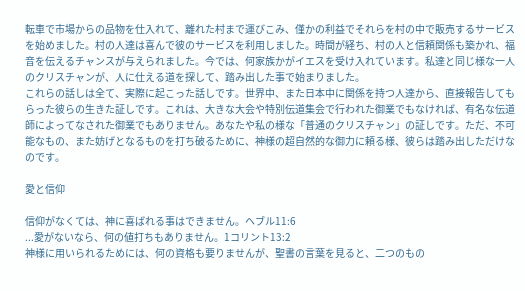転車で市場からの品物を仕入れて、離れた村まで運びこみ、僅かの利益でそれらを村の中で販売するサービスを始めました。村の人達は喜んで彼のサービスを利用しました。時間が経ち、村の人と信頼関係も築かれ、福音を伝えるチャンスが与えられました。今では、何家族かがイエスを受け入れています。私達と同じ様な一人のクリスチャンが、人に仕える道を探して、踏み出した事で始まりました。
これらの話しは全て、実際に起こった話しです。世界中、また日本中に関係を持つ人達から、直接報告してもらった彼らの生きた証しです。これは、大きな大会や特別伝道集会で行われた御業でもなければ、有名な伝道師によってなされた御業でもありません。あなたや私の様な「普通のクリスチャン」の証しです。ただ、不可能なもの、また妨げとなるものを打ち破るために、神様の超自然的な御力に頼る様、彼らは踏み出しただけなのです。

愛と信仰

信仰がなくては、神に喜ばれる事はできません。ヘブル11:6
...愛がないなら、何の値打ちもありません。1コリント13:2
神様に用いられるためには、何の資格も要りませんが、聖書の言葉を見ると、二つのもの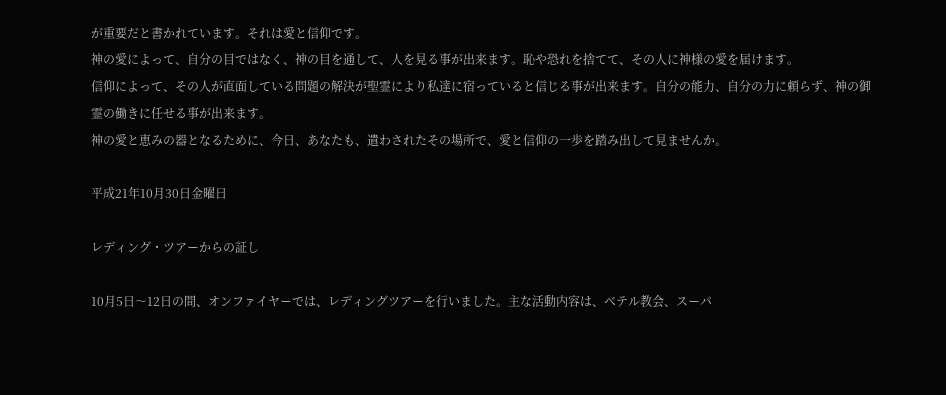が重要だと書かれています。それは愛と信仰です。
神の愛によって、自分の目ではなく、神の目を通して、人を見る事が出来ます。恥や恐れを捨てて、その人に神様の愛を届けます。
信仰によって、その人が直面している問題の解決が聖霊により私達に宿っていると信じる事が出来ます。自分の能力、自分の力に頼らず、神の御霊の働きに任せる事が出来ます。
神の愛と恵みの器となるために、今日、あなたも、遣わされたその場所で、愛と信仰の一歩を踏み出して見ませんか。

平成21年10月30日金曜日

レディング・ツアーからの証し

10月5日〜12日の間、オンファイヤーでは、レディングツアーを行いました。主な活動内容は、ベテル教会、スーパ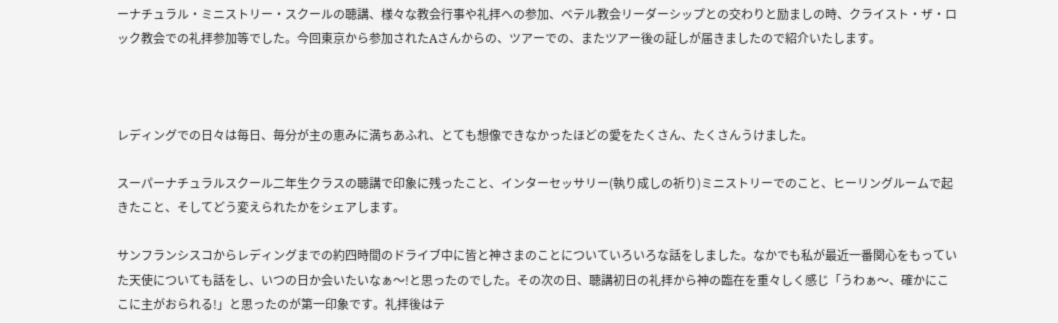ーナチュラル・ミニストリー・スクールの聴講、様々な教会行事や礼拝への参加、ベテル教会リーダーシップとの交わりと励ましの時、クライスト・ザ・ロック教会での礼拝参加等でした。今回東京から参加されたAさんからの、ツアーでの、またツアー後の証しが届きましたので紹介いたします。



レディングでの日々は毎日、毎分が主の恵みに満ちあふれ、とても想像できなかったほどの愛をたくさん、たくさんうけました。

スーパーナチュラルスクール二年生クラスの聴講で印象に残ったこと、インターセッサリー(執り成しの祈り)ミニストリーでのこと、ヒーリングルームで起きたこと、そしてどう変えられたかをシェアします。

サンフランシスコからレディングまでの約四時間のドライブ中に皆と神さまのことについていろいろな話をしました。なかでも私が最近一番関心をもっていた天使についても話をし、いつの日か会いたいなぁ〜!と思ったのでした。その次の日、聴講初日の礼拝から神の臨在を重々しく感じ「うわぁ〜、確かにここに主がおられる!」と思ったのが第一印象です。礼拝後はテ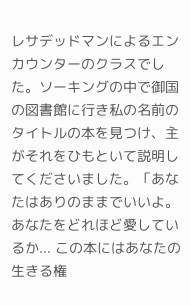レサデッドマンによるエンカウンターのクラスでした。ソーキングの中で御国の図書館に行き私の名前のタイトルの本を見つけ、主がそれをひもといて説明してくださいました。「あなたはありのままでいいよ。あなたをどれほど愛しているか... この本にはあなたの生きる権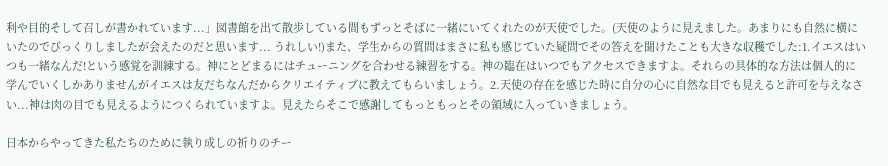利や目的そして召しが書かれています...」図書館を出て散歩している間もずっとそばに一緒にいてくれたのが天使でした。(天使のように見えました。あまりにも自然に横にいたのでびっくりしましたが会えたのだと思います... うれしい!)また、学生からの質問はまさに私も感じていた疑問でその答えを聞けたことも大きな収穫でした:1.イエスはいつも一緒なんだ!という感覚を訓練する。神にとどまるにはチューニングを合わせる練習をする。神の臨在はいつでもアクセスできますよ。それらの具体的な方法は個人的に学んでいくしかありませんがイエスは友だちなんだからクリエイティブに教えてもらいましょう。2.天使の存在を感じた時に自分の心に自然な目でも見えると許可を与えなさい...神は肉の目でも見えるようにつくられていますよ。見えたらそこで感謝してもっともっとその領域に入っていきましょう。

日本からやってきた私たちのために執り成しの祈りのチー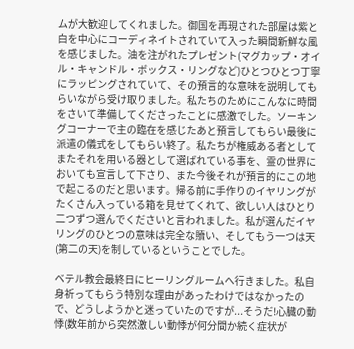ムが大歓迎してくれました。御国を再現された部屋は紫と白を中心にコーディネイトされていて入った瞬間新鮮な風を感じました。油を注がれたプレゼント(マグカップ・オイル・キャンドル・ボックス・リングなど)ひとつひとつ丁寧にラッピングされていて、その預言的な意味を説明してもらいながら受け取りました。私たちのためにこんなに時間をさいて準備してくださったことに感激でした。ソーキングコーナーで主の臨在を感じたあと預言してもらい最後に派遣の儀式をしてもらい終了。私たちが権威ある者としてまたそれを用いる器として選ばれている事を、霊の世界においても宣言して下さり、また今後それが預言的にこの地で起こるのだと思います。帰る前に手作りのイヤリングがたくさん入っている箱を見せてくれて、欲しい人はひとり二つずつ選んでくださいと言われました。私が選んだイヤリングのひとつの意味は完全な贖い、そしてもう一つは天(第二の天)を制しているということでした。

ベテル教会最終日にヒーリングルームへ行きました。私自身祈ってもらう特別な理由があったわけではなかったので、どうしようかと迷っていたのですが...そうだ!心臓の動悸(数年前から突然激しい動悸が何分間か続く症状が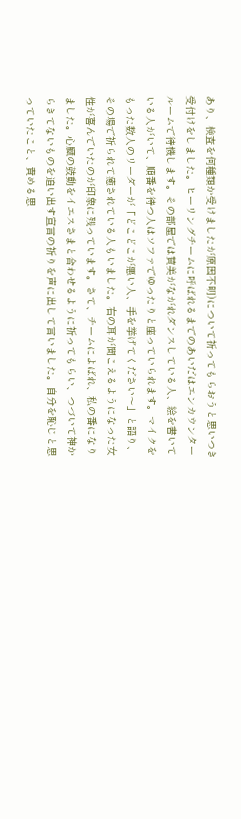あり、検査を何種類か受けましたが原因不明)について祈ってもらおうと思いつき受付けをしました。ヒーリングチームに呼ばれるまでのあいだはエンカウンタールームで待機します。その部屋では賛美がながれダンスしている人、絵を書いている人がいて、順番を待つ人はソファでゆったりと座っていられます。マイクをもった数人のリーダーが「どこどこが悪い人、手を挙げてください〜」と語り、その場で祈られて癒されている人もいました。右の耳が聞こえるようになった女性が喜んでいたのが印象に残っています。さて、チームによばれ、私の番になりました。心臓の鼓動をイエスさまと合わせるように祈ってもらい、つづいて神からきてないものを追い出す宣言の祈りを声に出して言いました。自分を恥じと思っていたこと、責める思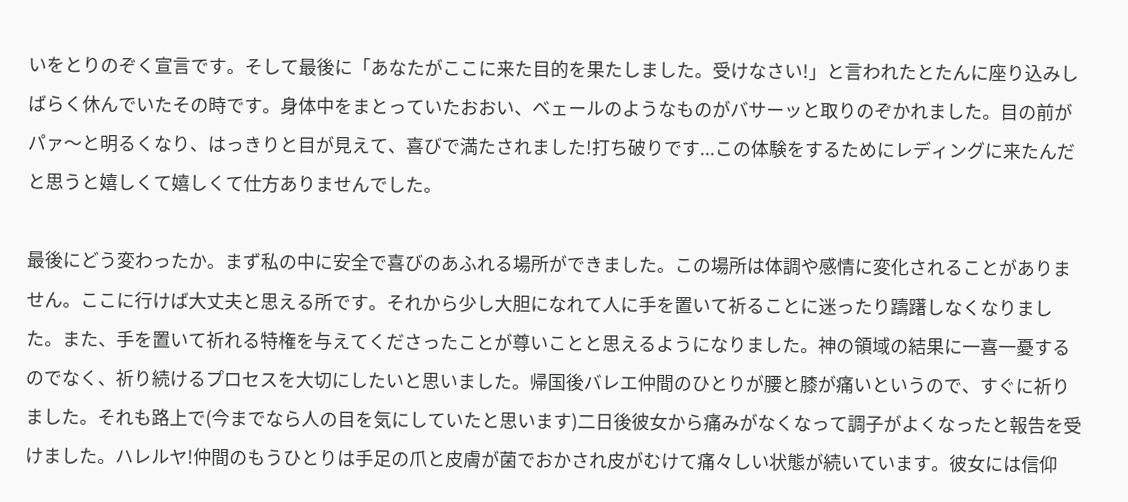いをとりのぞく宣言です。そして最後に「あなたがここに来た目的を果たしました。受けなさい!」と言われたとたんに座り込みしばらく休んでいたその時です。身体中をまとっていたおおい、ベェールのようなものがバサーッと取りのぞかれました。目の前がパァ〜と明るくなり、はっきりと目が見えて、喜びで満たされました!打ち破りです...この体験をするためにレディングに来たんだと思うと嬉しくて嬉しくて仕方ありませんでした。

最後にどう変わったか。まず私の中に安全で喜びのあふれる場所ができました。この場所は体調や感情に変化されることがありません。ここに行けば大丈夫と思える所です。それから少し大胆になれて人に手を置いて祈ることに迷ったり躊躇しなくなりました。また、手を置いて祈れる特権を与えてくださったことが尊いことと思えるようになりました。神の領域の結果に一喜一憂するのでなく、祈り続けるプロセスを大切にしたいと思いました。帰国後バレエ仲間のひとりが腰と膝が痛いというので、すぐに祈りました。それも路上で(今までなら人の目を気にしていたと思います)二日後彼女から痛みがなくなって調子がよくなったと報告を受けました。ハレルヤ!仲間のもうひとりは手足の爪と皮膚が菌でおかされ皮がむけて痛々しい状態が続いています。彼女には信仰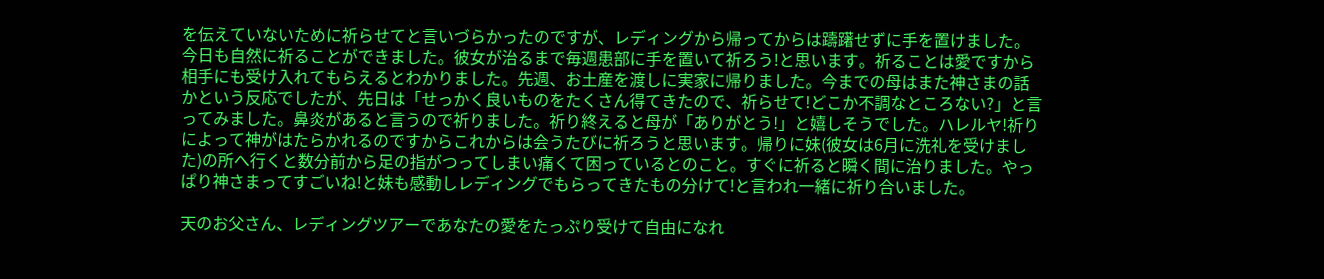を伝えていないために祈らせてと言いづらかったのですが、レディングから帰ってからは躊躇せずに手を置けました。今日も自然に祈ることができました。彼女が治るまで毎週患部に手を置いて祈ろう!と思います。祈ることは愛ですから相手にも受け入れてもらえるとわかりました。先週、お土産を渡しに実家に帰りました。今までの母はまた神さまの話かという反応でしたが、先日は「せっかく良いものをたくさん得てきたので、祈らせて!どこか不調なところない?」と言ってみました。鼻炎があると言うので祈りました。祈り終えると母が「ありがとう!」と嬉しそうでした。ハレルヤ!祈りによって神がはたらかれるのですからこれからは会うたびに祈ろうと思います。帰りに妹(彼女は6月に洗礼を受けました)の所へ行くと数分前から足の指がつってしまい痛くて困っているとのこと。すぐに祈ると瞬く間に治りました。やっぱり神さまってすごいね!と妹も感動しレディングでもらってきたもの分けて!と言われ一緒に祈り合いました。

天のお父さん、レディングツアーであなたの愛をたっぷり受けて自由になれ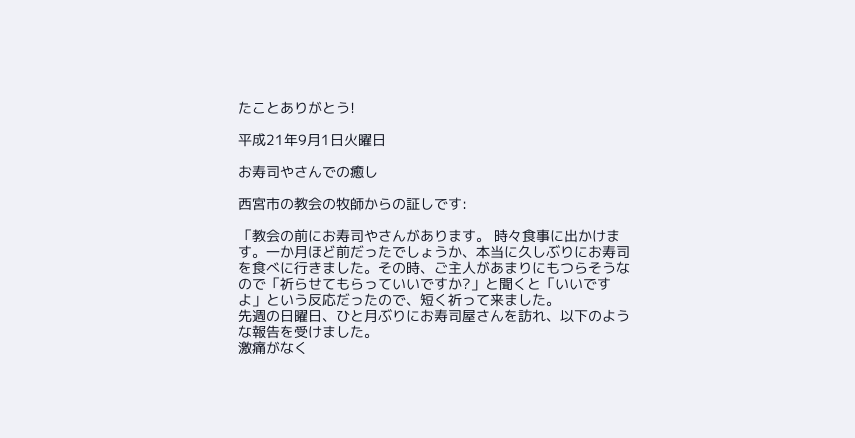たことありがとう!

平成21年9月1日火曜日

お寿司やさんでの癒し

西宮市の教会の牧師からの証しです:

「教会の前にお寿司やさんがあります。 時々食事に出かけます。一か月ほど前だったでしょうか、本当に久しぶりにお寿司を食べに行きました。その時、ご主人があまりにもつらそうなので「祈らせてもらっていいですか?」と聞くと「いいですよ」という反応だったので、短く祈って来ました。
先週の日曜日、ひと月ぶりにお寿司屋さんを訪れ、以下のような報告を受けました。
激痛がなく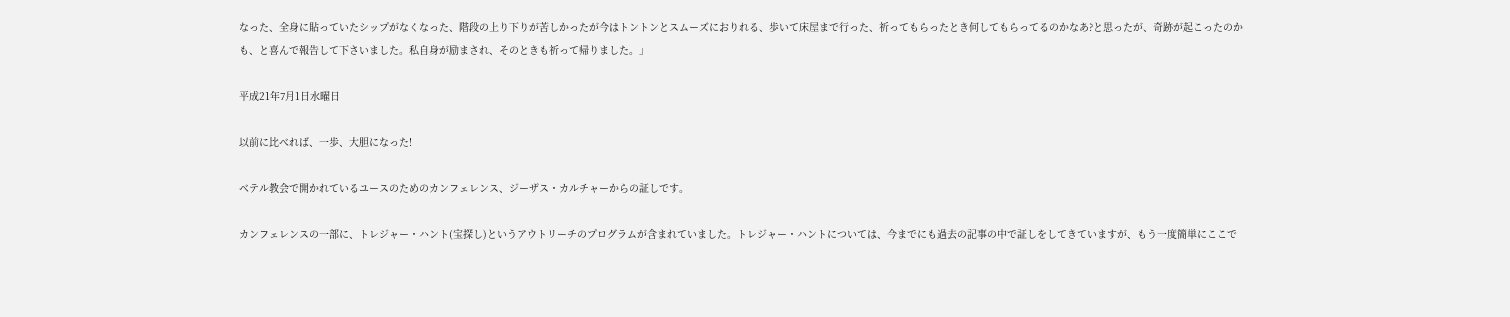なった、全身に貼っていたシップがなくなった、階段の上り下りが苦しかったが今はトントンとスムーズにおりれる、歩いて床屋まで行った、祈ってもらったとき何してもらってるのかなあ?と思ったが、奇跡が起こったのかも、と喜んで報告して下さいました。私自身が励まされ、そのときも祈って帰りました。」

平成21年7月1日水曜日

以前に比べれば、一歩、大胆になった!

ベテル教会で開かれているユースのためのカンフェレンス、ジーザス・カルチャーからの証しです。

カンフェレンスの一部に、トレジャー・ハント(宝探し)というアウトリーチのプログラムが含まれていました。トレジャー・ハントについては、今までにも過去の記事の中で証しをしてきていますが、もう一度簡単にここで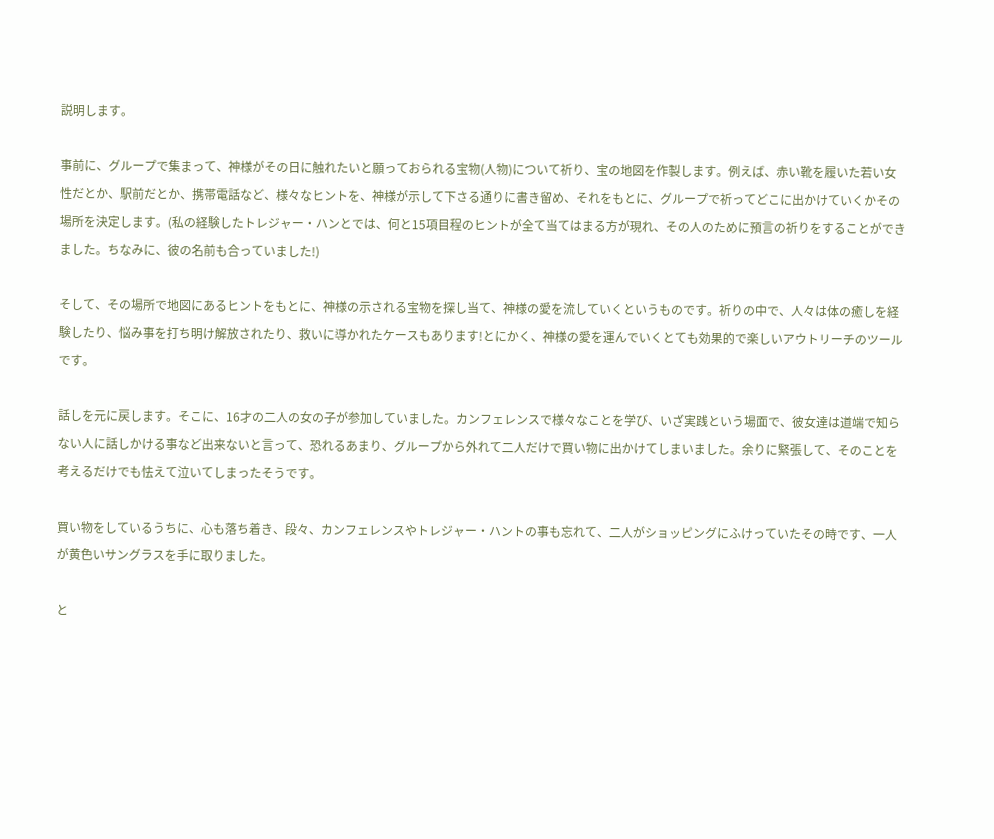説明します。

事前に、グループで集まって、神様がその日に触れたいと願っておられる宝物(人物)について祈り、宝の地図を作製します。例えば、赤い靴を履いた若い女性だとか、駅前だとか、携帯電話など、様々なヒントを、神様が示して下さる通りに書き留め、それをもとに、グループで祈ってどこに出かけていくかその場所を決定します。(私の経験したトレジャー・ハンとでは、何と15項目程のヒントが全て当てはまる方が現れ、その人のために預言の祈りをすることができました。ちなみに、彼の名前も合っていました!)

そして、その場所で地図にあるヒントをもとに、神様の示される宝物を探し当て、神様の愛を流していくというものです。祈りの中で、人々は体の癒しを経験したり、悩み事を打ち明け解放されたり、救いに導かれたケースもあります!とにかく、神様の愛を運んでいくとても効果的で楽しいアウトリーチのツールです。

話しを元に戻します。そこに、16才の二人の女の子が参加していました。カンフェレンスで様々なことを学び、いざ実践という場面で、彼女達は道端で知らない人に話しかける事など出来ないと言って、恐れるあまり、グループから外れて二人だけで買い物に出かけてしまいました。余りに緊張して、そのことを考えるだけでも怯えて泣いてしまったそうです。

買い物をしているうちに、心も落ち着き、段々、カンフェレンスやトレジャー・ハントの事も忘れて、二人がショッピングにふけっていたその時です、一人が黄色いサングラスを手に取りました。

と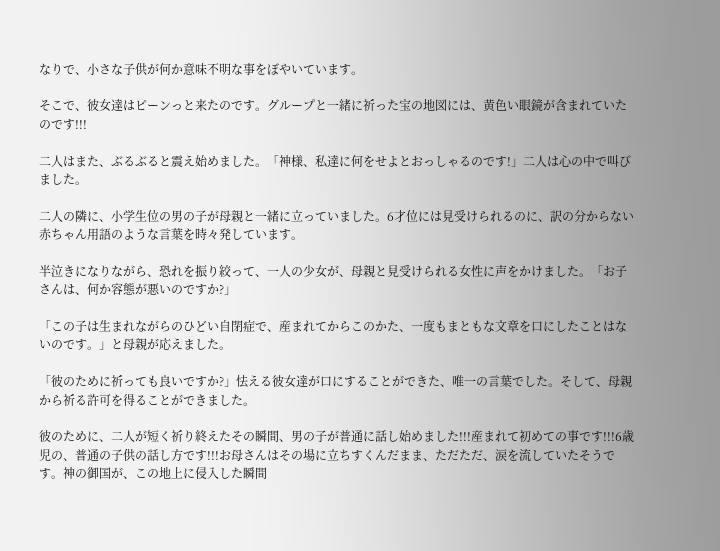なりで、小さな子供が何か意味不明な事をぼやいています。

そこで、彼女達はピーンっと来たのです。グループと一緒に祈った宝の地図には、黄色い眼鏡が含まれていたのです!!!

二人はまた、ぶるぶると震え始めました。「神様、私達に何をせよとおっしゃるのです!」二人は心の中で叫びました。

二人の隣に、小学生位の男の子が母親と一緒に立っていました。6才位には見受けられるのに、訳の分からない赤ちゃん用語のような言葉を時々発しています。

半泣きになりながら、恐れを振り絞って、一人の少女が、母親と見受けられる女性に声をかけました。「お子さんは、何か容態が悪いのですか?」

「この子は生まれながらのひどい自閉症で、産まれてからこのかた、一度もまともな文章を口にしたことはないのです。」と母親が応えました。

「彼のために祈っても良いですか?」怯える彼女達が口にすることができた、唯一の言葉でした。そして、母親から祈る許可を得ることができました。

彼のために、二人が短く祈り終えたその瞬間、男の子が普通に話し始めました!!!産まれて初めての事です!!!6歳児の、普通の子供の話し方です!!!お母さんはその場に立ちすくんだまま、ただただ、涙を流していたそうです。神の御国が、この地上に侵入した瞬間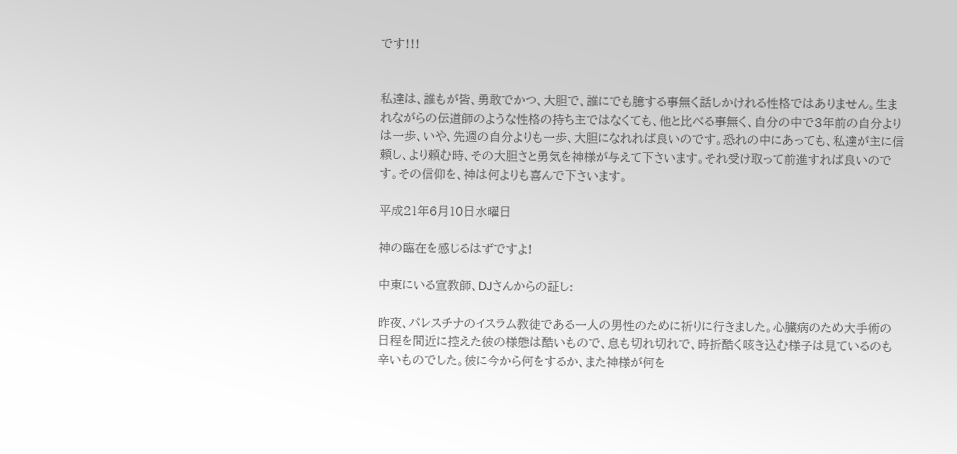です!!!


私達は、誰もが皆、勇敢でかつ、大胆で、誰にでも臆する事無く話しかけれる性格ではありません。生まれながらの伝道師のような性格の持ち主ではなくても、他と比べる事無く、自分の中で3年前の自分よりは一歩、いや、先週の自分よりも一歩、大胆になれれば良いのです。恐れの中にあっても、私達が主に信頼し、より頼む時、その大胆さと勇気を神様が与えて下さいます。それ受け取って前進すれば良いのです。その信仰を、神は何よりも喜んで下さいます。

平成21年6月10日水曜日

神の臨在を感じるはずですよ!

中東にいる宣教師、DJさんからの証し:

昨夜、パレスチナのイスラム教徒である一人の男性のために祈りに行きました。心臓病のため大手術の日程を間近に控えた彼の様態は酷いもので、息も切れ切れで、時折酷く咳き込む様子は見ているのも辛いものでした。彼に今から何をするか、また神様が何を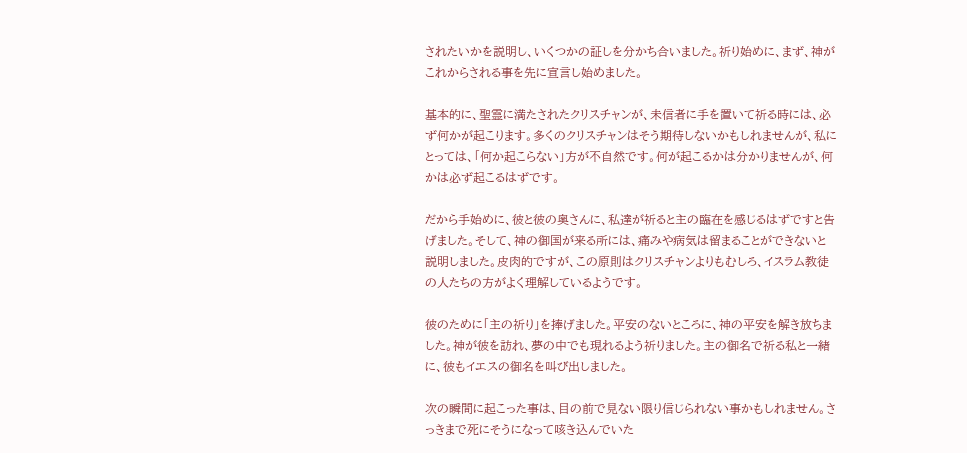されたいかを説明し、いくつかの証しを分かち合いました。祈り始めに、まず、神がこれからされる事を先に宣言し始めました。

基本的に、聖霊に満たされたクリスチャンが、未信者に手を置いて祈る時には、必ず何かが起こります。多くのクリスチャンはそう期待しないかもしれませんが、私にとっては、「何か起こらない」方が不自然です。何が起こるかは分かりませんが、何かは必ず起こるはずです。

だから手始めに、彼と彼の奥さんに、私達が祈ると主の臨在を感じるはずですと告げました。そして、神の御国が来る所には、痛みや病気は留まることができないと説明しました。皮肉的ですが、この原則はクリスチャンよりもむしろ、イスラム教徒の人たちの方がよく理解しているようです。

彼のために「主の祈り」を捧げました。平安のないところに、神の平安を解き放ちました。神が彼を訪れ、夢の中でも現れるよう祈りました。主の御名で祈る私と一緒に、彼もイエスの御名を叫び出しました。

次の瞬間に起こった事は、目の前で見ない限り信じられない事かもしれません。さっきまで死にそうになって咳き込んでいた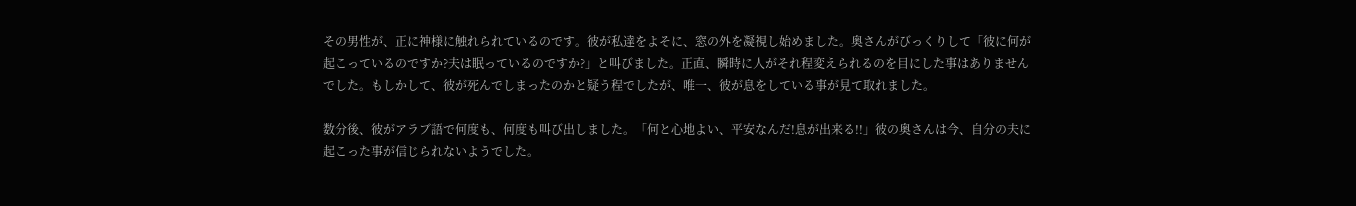その男性が、正に神様に触れられているのです。彼が私達をよそに、窓の外を凝視し始めました。奥さんがびっくりして「彼に何が起こっているのですか?夫は眠っているのですか?」と叫びました。正直、瞬時に人がそれ程変えられるのを目にした事はありませんでした。もしかして、彼が死んでしまったのかと疑う程でしたが、唯一、彼が息をしている事が見て取れました。

数分後、彼がアラブ語で何度も、何度も叫び出しました。「何と心地よい、平安なんだ!息が出来る!!」彼の奥さんは今、自分の夫に起こった事が信じられないようでした。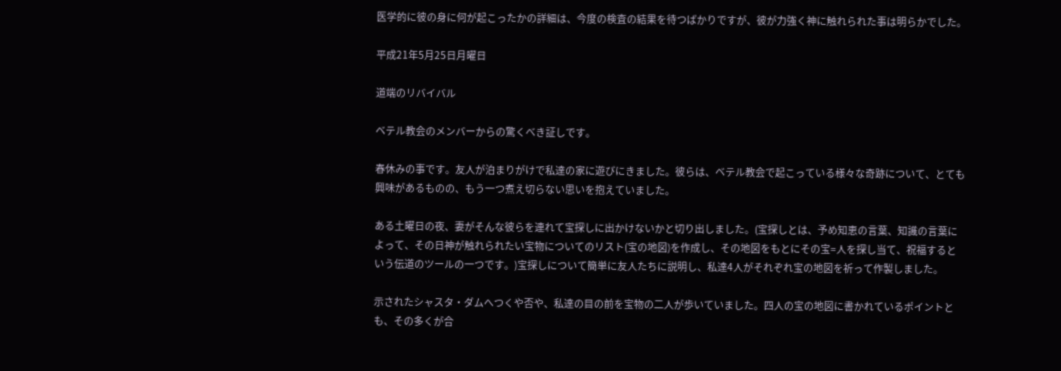医学的に彼の身に何が起こったかの詳細は、今度の検査の結果を待つばかりですが、彼が力強く神に触れられた事は明らかでした。

平成21年5月25日月曜日

道端のリバイバル

ベテル教会のメンバーからの驚くべき証しです。

春休みの事です。友人が泊まりがけで私達の家に遊びにきました。彼らは、ベテル教会で起こっている様々な奇跡について、とても興味があるものの、もう一つ煮え切らない思いを抱えていました。

ある土曜日の夜、妻がそんな彼らを連れて宝探しに出かけないかと切り出しました。(宝探しとは、予め知恵の言葉、知識の言葉によって、その日神が触れられたい宝物についてのリスト(宝の地図)を作成し、その地図をもとにその宝=人を探し当て、祝福するという伝道のツールの一つです。)宝探しについて簡単に友人たちに説明し、私達4人がそれぞれ宝の地図を祈って作製しました。

示されたシャスタ・ダムへつくや否や、私達の目の前を宝物の二人が歩いていました。四人の宝の地図に書かれているポイントとも、その多くが合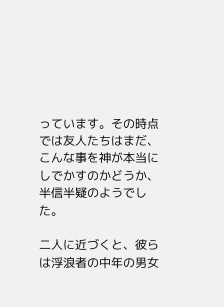っています。その時点では友人たちはまだ、こんな事を神が本当にしでかすのかどうか、半信半疑のようでした。

二人に近づくと、彼らは浮浪者の中年の男女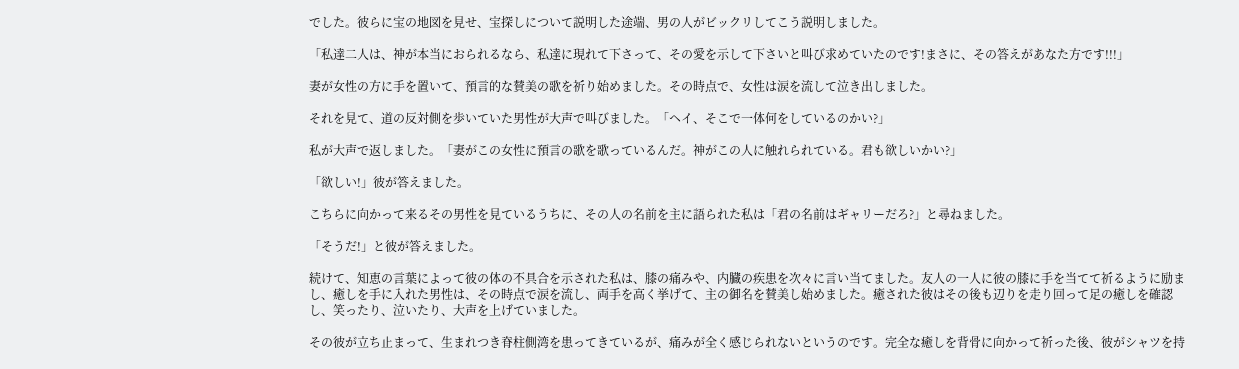でした。彼らに宝の地図を見せ、宝探しについて説明した途端、男の人がビックリしてこう説明しました。

「私達二人は、神が本当におられるなら、私達に現れて下さって、その愛を示して下さいと叫び求めていたのです!まさに、その答えがあなた方です!!!」

妻が女性の方に手を置いて、預言的な賛美の歌を祈り始めました。その時点で、女性は涙を流して泣き出しました。

それを見て、道の反対側を歩いていた男性が大声で叫びました。「ヘイ、そこで一体何をしているのかい?」

私が大声で返しました。「妻がこの女性に預言の歌を歌っているんだ。神がこの人に触れられている。君も欲しいかい?」

「欲しい!」彼が答えました。

こちらに向かって来るその男性を見ているうちに、その人の名前を主に語られた私は「君の名前はギャリーだろ?」と尋ねました。

「そうだ!」と彼が答えました。

続けて、知恵の言葉によって彼の体の不具合を示された私は、膝の痛みや、内臓の疾患を次々に言い当てました。友人の一人に彼の膝に手を当てて祈るように励まし、癒しを手に入れた男性は、その時点で涙を流し、両手を高く挙げて、主の御名を賛美し始めました。癒された彼はその後も辺りを走り回って足の癒しを確認し、笑ったり、泣いたり、大声を上げていました。

その彼が立ち止まって、生まれつき脊柱側湾を患ってきているが、痛みが全く感じられないというのです。完全な癒しを背骨に向かって祈った後、彼がシャツを持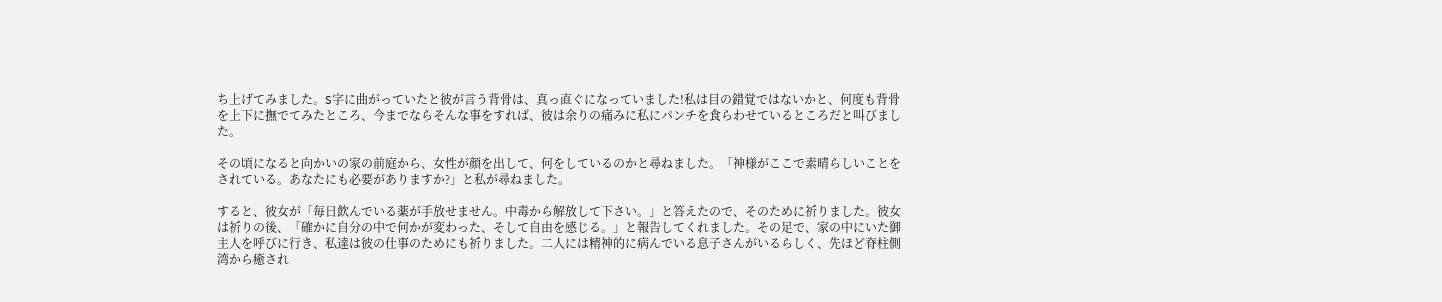ち上げてみました。S字に曲がっていたと彼が言う背骨は、真っ直ぐになっていました!私は目の錯覚ではないかと、何度も背骨を上下に撫でてみたところ、今までならそんな事をすれば、彼は余りの痛みに私にパンチを食らわせているところだと叫びました。

その頃になると向かいの家の前庭から、女性が顔を出して、何をしているのかと尋ねました。「神様がここで素晴らしいことをされている。あなたにも必要がありますか?」と私が尋ねました。

すると、彼女が「毎日飲んでいる薬が手放せません。中毒から解放して下さい。」と答えたので、そのために祈りました。彼女は祈りの後、「確かに自分の中で何かが変わった、そして自由を感じる。」と報告してくれました。その足で、家の中にいた御主人を呼びに行き、私達は彼の仕事のためにも祈りました。二人には精神的に病んでいる息子さんがいるらしく、先ほど脊柱側湾から癒され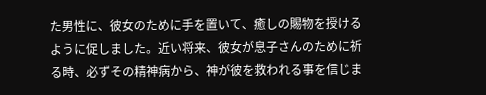た男性に、彼女のために手を置いて、癒しの賜物を授けるように促しました。近い将来、彼女が息子さんのために祈る時、必ずその精神病から、神が彼を救われる事を信じま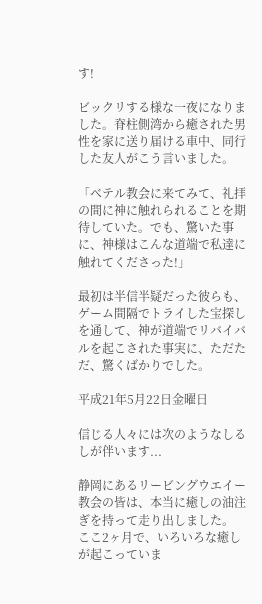す!

ビックリする様な一夜になりました。脊柱側湾から癒された男性を家に送り届ける車中、同行した友人がこう言いました。

「ベテル教会に来てみて、礼拝の間に神に触れられることを期待していた。でも、驚いた事に、神様はこんな道端で私達に触れてくださった!」

最初は半信半疑だった彼らも、ゲーム間隔でトライした宝探しを通して、神が道端でリバイバルを起こされた事実に、ただただ、驚くばかりでした。

平成21年5月22日金曜日

信じる人々には次のようなしるしが伴います...

静岡にあるリービングウエイー教会の皆は、本当に癒しの油注ぎを持って走り出しました。
ここ2ヶ月で、いろいろな癒しが起こっていま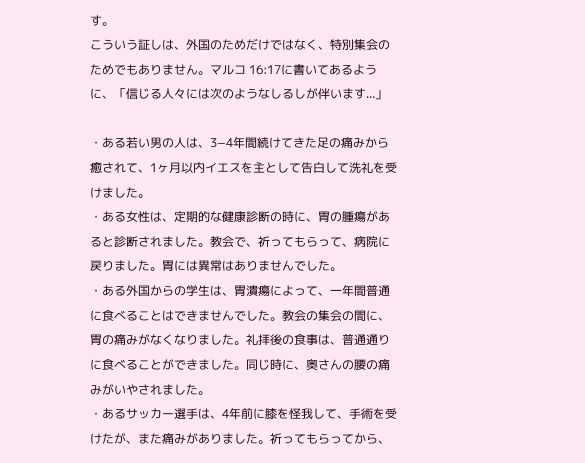す。
こういう証しは、外国のためだけではなく、特別集会のためでもありません。マルコ 16:17に書いてあるように、「信じる人々には次のようなしるしが伴います...」

・ある若い男の人は、3−4年間続けてきた足の痛みから癒されて、1ヶ月以内イエスを主として告白して洗礼を受けました。
・ある女性は、定期的な健康診断の時に、胃の腫瘍があると診断されました。教会で、祈ってもらって、病院に戻りました。胃には異常はありませんでした。
・ある外国からの学生は、胃潰瘍によって、一年間普通に食べることはできませんでした。教会の集会の間に、胃の痛みがなくなりました。礼拝後の食事は、普通通りに食べることができました。同じ時に、奥さんの腰の痛みがいやされました。
・あるサッカー選手は、4年前に膝を怪我して、手術を受けたが、また痛みがありました。祈ってもらってから、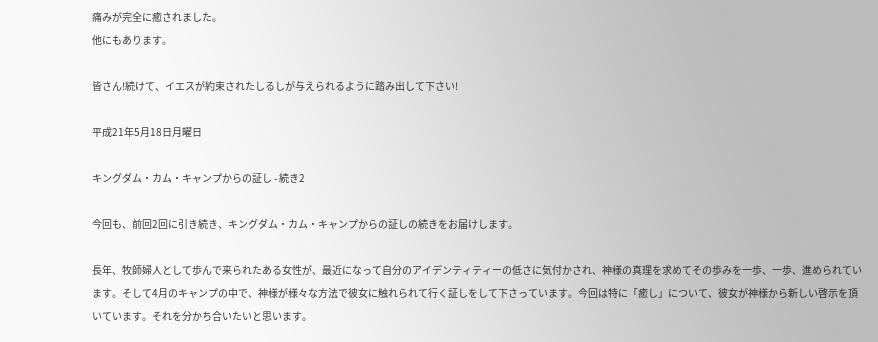痛みが完全に癒されました。
他にもあります。

皆さん!続けて、イエスが約束されたしるしが与えられるように踏み出して下さい!

平成21年5月18日月曜日

キングダム・カム・キャンプからの証し - 続き2

今回も、前回2回に引き続き、キングダム・カム・キャンプからの証しの続きをお届けします。

長年、牧師婦人として歩んで来られたある女性が、最近になって自分のアイデンティティーの低さに気付かされ、神様の真理を求めてその歩みを一歩、一歩、進められています。そして4月のキャンプの中で、神様が様々な方法で彼女に触れられて行く証しをして下さっています。今回は特に「癒し」について、彼女が神様から新しい啓示を頂いています。それを分かち合いたいと思います。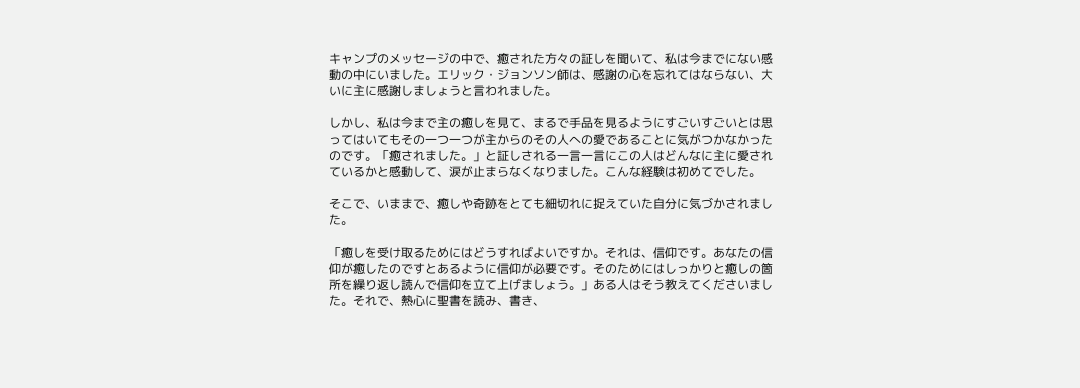キャンプのメッセージの中で、癒された方々の証しを聞いて、私は今までにない感動の中にいました。エリック・ジョンソン師は、感謝の心を忘れてはならない、大いに主に感謝しましょうと言われました。

しかし、私は今まで主の癒しを見て、まるで手品を見るようにすごいすごいとは思ってはいてもその一つ一つが主からのその人への愛であることに気がつかなかったのです。「癒されました。」と証しされる一言一言にこの人はどんなに主に愛されているかと感動して、涙が止まらなくなりました。こんな経験は初めてでした。

そこで、いままで、癒しや奇跡をとても細切れに捉えていた自分に気づかされました。

「癒しを受け取るためにはどうすればよいですか。それは、信仰です。あなたの信仰が癒したのですとあるように信仰が必要です。そのためにはしっかりと癒しの箇所を繰り返し読んで信仰を立て上げましょう。」ある人はそう教えてくださいました。それで、熱心に聖書を読み、書き、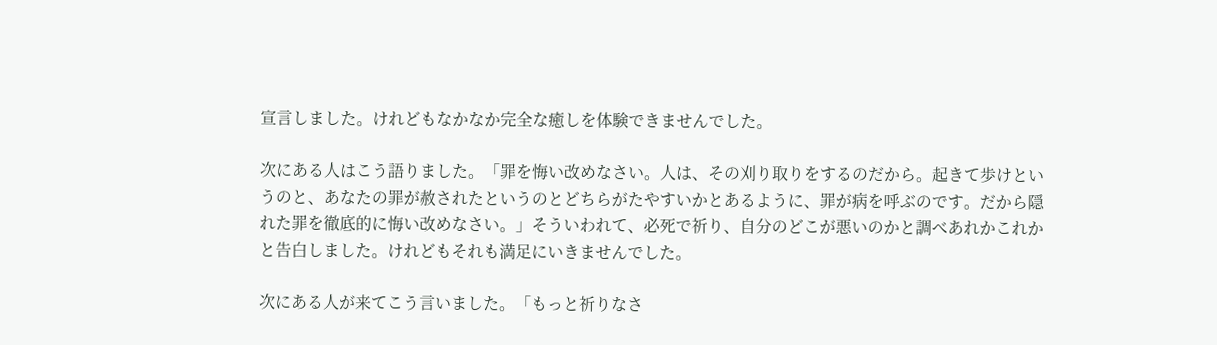宣言しました。けれどもなかなか完全な癒しを体験できませんでした。

次にある人はこう語りました。「罪を悔い改めなさい。人は、その刈り取りをするのだから。起きて歩けというのと、あなたの罪が赦されたというのとどちらがたやすいかとあるように、罪が病を呼ぶのです。だから隠れた罪を徹底的に悔い改めなさい。」そういわれて、必死で祈り、自分のどこが悪いのかと調べあれかこれかと告白しました。けれどもそれも満足にいきませんでした。

次にある人が来てこう言いました。「もっと祈りなさ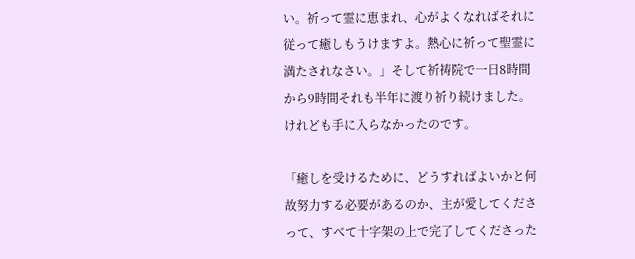い。祈って霊に恵まれ、心がよくなればそれに従って癒しもうけますよ。熱心に祈って聖霊に満たされなさい。」そして祈祷院で一日8時間から9時間それも半年に渡り祈り続けました。けれども手に入らなかったのです。

「癒しを受けるために、どうすればよいかと何故努力する必要があるのか、主が愛してくださって、すべて十字架の上で完了してくださった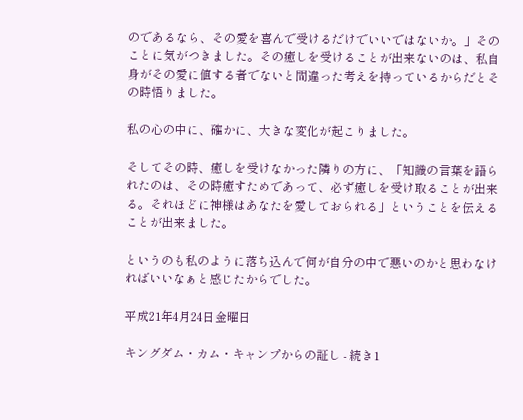のであるなら、その愛を喜んで受けるだけでいいではないか。」そのことに気がつきました。その癒しを受けることが出来ないのは、私自身がその愛に値する者でないと間違った考えを持っているからだとその時悟りました。

私の心の中に、確かに、大きな変化が起こりました。

そしてその時、癒しを受けなかった隣りの方に、「知識の言葉を語られたのは、その時癒すためであって、必ず癒しを受け取ることが出来る。それほどに神様はあなたを愛しておられる」ということを伝えることが出来ました。

というのも私のように落ち込んで何が自分の中で悪いのかと思わなければいいなぁと感じたからでした。

平成21年4月24日金曜日

キングダム・カム・キャンプからの証し - 続き1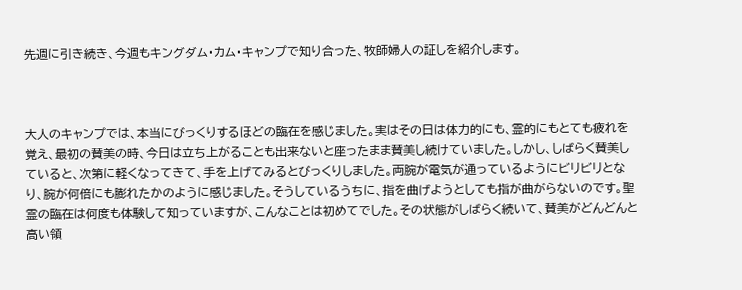先週に引き続き、今週もキングダム・カム・キャンプで知り合った、牧師婦人の証しを紹介します。



大人のキャンプでは、本当にびっくりするほどの臨在を感じました。実はその日は体力的にも、霊的にもとても疲れを覚え、最初の賛美の時、今日は立ち上がることも出来ないと座ったまま賛美し続けていました。しかし、しばらく賛美していると、次第に軽くなってきて、手を上げてみるとびっくりしました。両腕が電気が通っているようにビリビリとなり、腕が何倍にも膨れたかのように感じました。そうしているうちに、指を曲げようとしても指が曲がらないのです。聖霊の臨在は何度も体験して知っていますが、こんなことは初めてでした。その状態がしばらく続いて、賛美がどんどんと高い領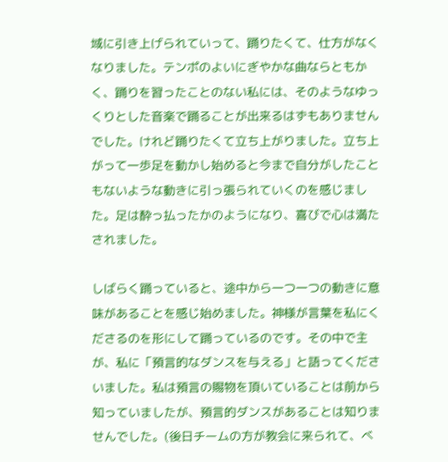域に引き上げられていって、踊りたくて、仕方がなくなりました。テンポのよいにぎやかな曲ならともかく、踊りを習ったことのない私には、そのようなゆっくりとした音楽で踊ることが出来るはずもありませんでした。けれど踊りたくて立ち上がりました。立ち上がって一歩足を動かし始めると今まで自分がしたこともないような動きに引っ張られていくのを感じました。足は酔っ払ったかのようになり、喜びで心は満たされました。

しばらく踊っていると、途中から一つ一つの動きに意味があることを感じ始めました。神様が言葉を私にくださるのを形にして踊っているのです。その中で主が、私に「預言的なダンスを与える」と語ってくださいました。私は預言の賜物を頂いていることは前から知っていましたが、預言的ダンスがあることは知りませんでした。(後日チームの方が教会に来られて、べ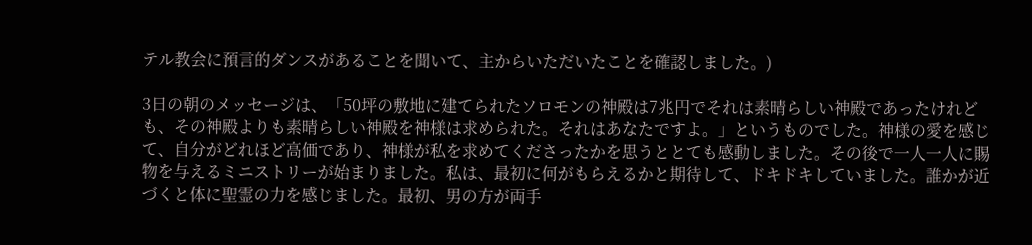テル教会に預言的ダンスがあることを聞いて、主からいただいたことを確認しました。)

3日の朝のメッセージは、「50坪の敷地に建てられたソロモンの神殿は7兆円でそれは素晴らしい神殿であったけれども、その神殿よりも素晴らしい神殿を神様は求められた。それはあなたですよ。」というものでした。神様の愛を感じて、自分がどれほど高価であり、神様が私を求めてくださったかを思うととても感動しました。その後で一人一人に賜物を与えるミニストリーが始まりました。私は、最初に何がもらえるかと期待して、ドキドキしていました。誰かが近づくと体に聖霊の力を感じました。最初、男の方が両手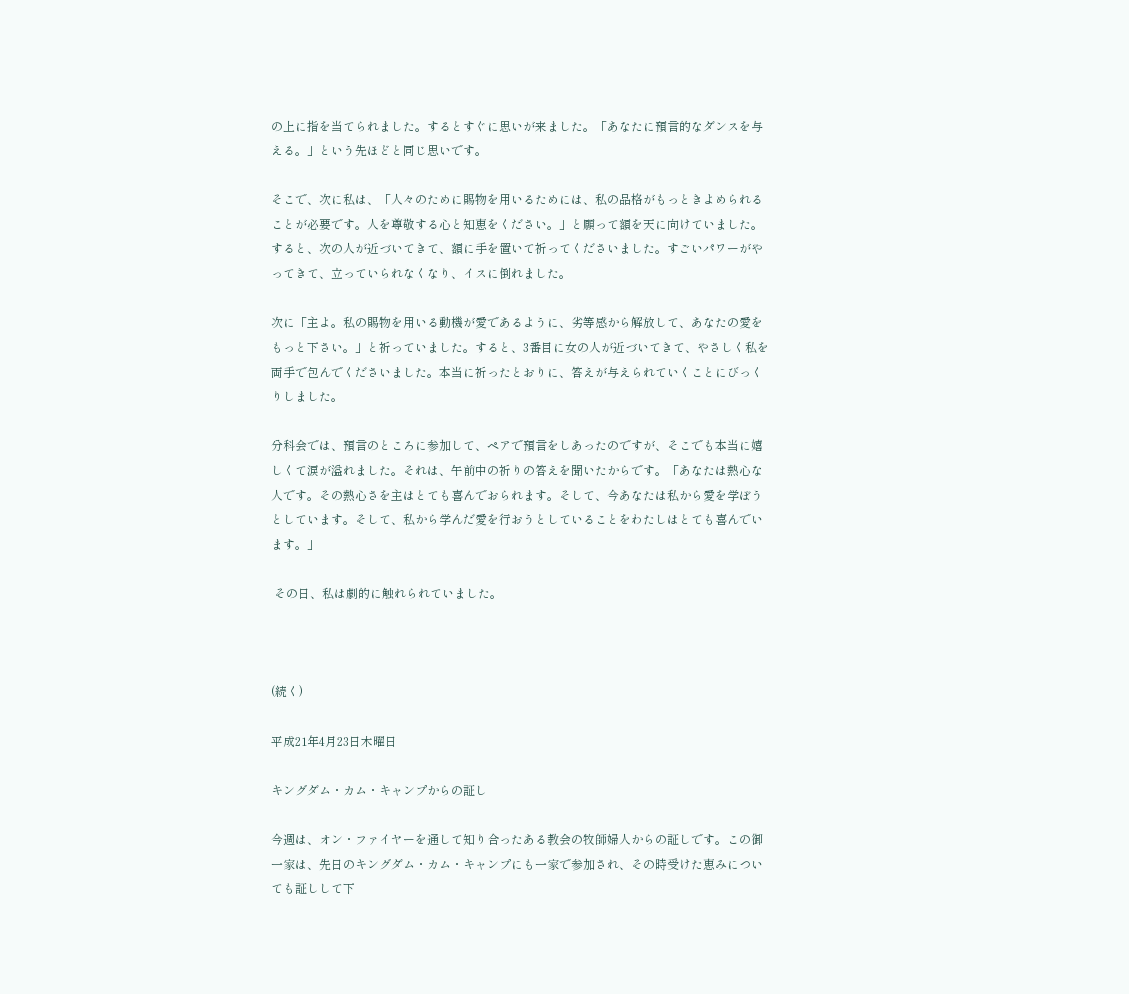の上に指を当てられました。するとすぐに思いが来ました。「あなたに預言的なダンスを与える。」という先ほどと同じ思いです。

そこで、次に私は、「人々のために賜物を用いるためには、私の品格がもっときよめられることが必要です。人を尊敬する心と知恵をください。」と願って額を天に向けていました。すると、次の人が近づいてきて、額に手を置いて祈ってくださいました。すごいパワーがやってきて、立っていられなくなり、イスに倒れました。

次に「主よ。私の賜物を用いる動機が愛であるように、劣等感から解放して、あなたの愛をもっと下さい。」と祈っていました。すると、3番目に女の人が近づいてきて、やさしく私を両手で包んでくださいました。本当に祈ったとおりに、答えが与えられていくことにびっくりしました。

分科会では、預言のところに参加して、ペアで預言をしあったのですが、そこでも本当に嬉しくて涙が溢れました。それは、午前中の祈りの答えを聞いたからです。「あなたは熱心な人です。その熱心さを主はとても喜んでおられます。そして、今あなたは私から愛を学ぼうとしています。そして、私から学んだ愛を行おうとしていることをわたしはとても喜んでいます。」

 その日、私は劇的に触れられていました。



(続く)

平成21年4月23日木曜日

キングダム・カム・キャンプからの証し

今週は、オン・ファイヤーを通して知り合ったある教会の牧師婦人からの証しです。この御一家は、先日のキングダム・カム・キャンプにも一家で参加され、その時受けた恵みについても証しして下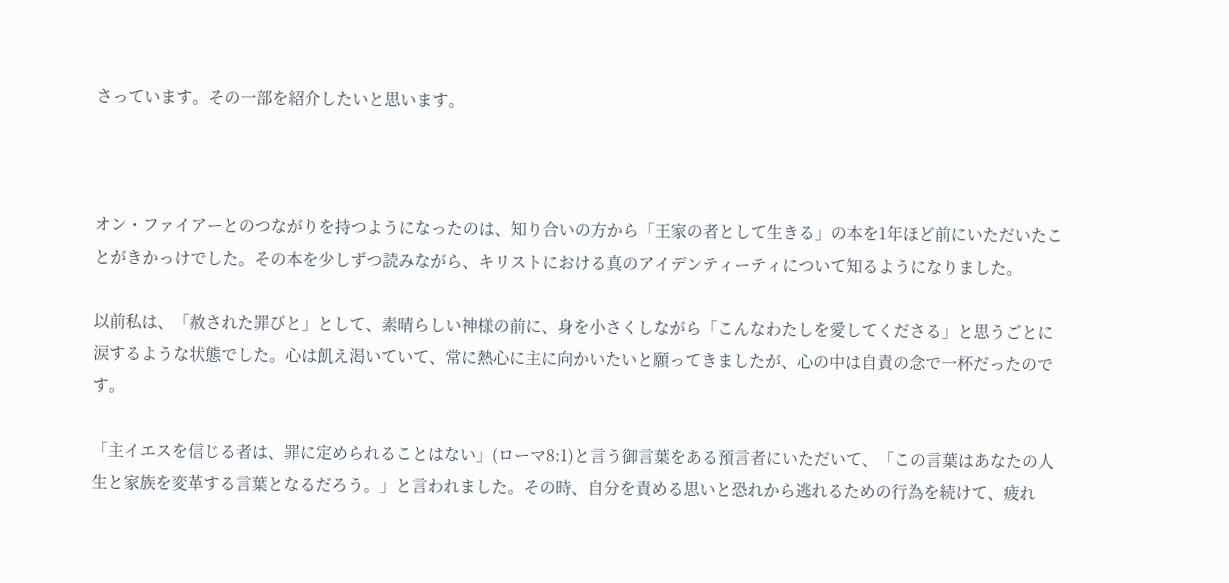さっています。その一部を紹介したいと思います。



オン・ファイアーとのつながりを持つようになったのは、知り合いの方から「王家の者として生きる」の本を1年ほど前にいただいたことがきかっけでした。その本を少しずつ読みながら、キリストにおける真のアイデンティーティについて知るようになりました。

以前私は、「赦された罪びと」として、素晴らしい神様の前に、身を小さくしながら「こんなわたしを愛してくださる」と思うごとに涙するような状態でした。心は飢え渇いていて、常に熱心に主に向かいたいと願ってきましたが、心の中は自責の念で一杯だったのです。

「主イエスを信じる者は、罪に定められることはない」(ローマ8:1)と言う御言葉をある預言者にいただいて、「この言葉はあなたの人生と家族を変革する言葉となるだろう。」と言われました。その時、自分を責める思いと恐れから逃れるための行為を続けて、疲れ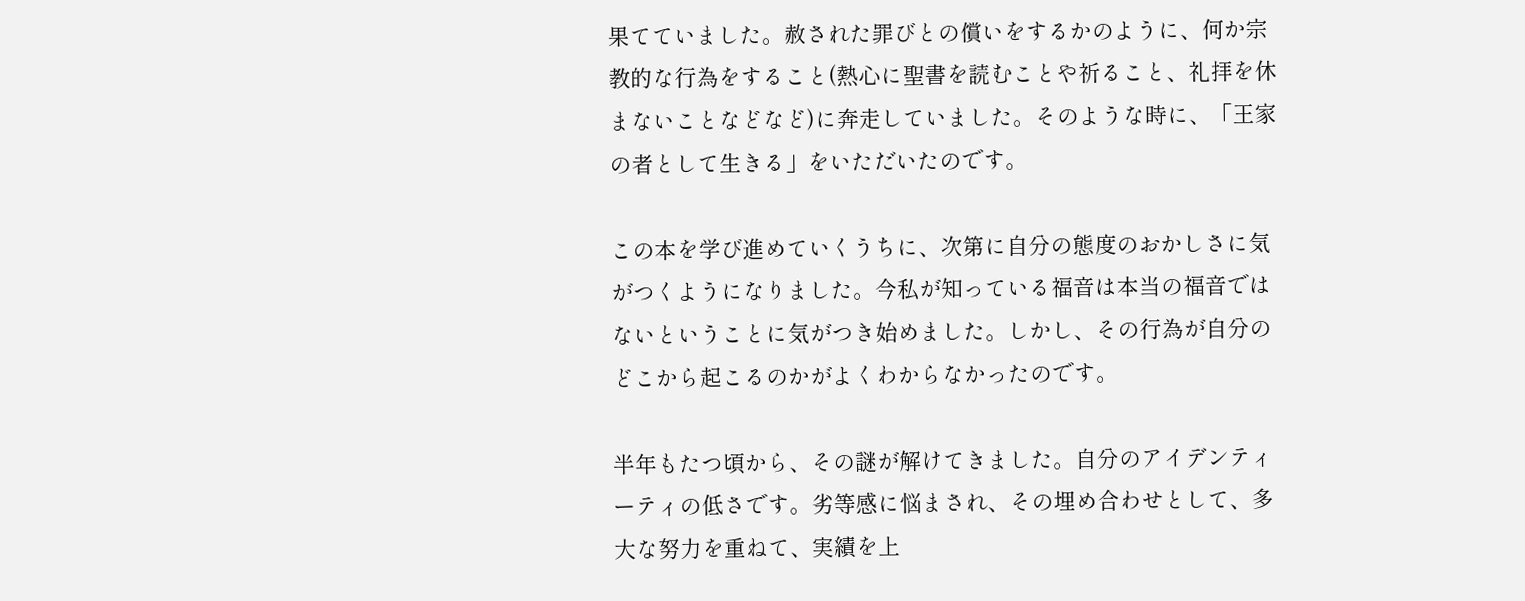果てていました。赦された罪びとの償いをするかのように、何か宗教的な行為をすること(熱心に聖書を読むことや祈ること、礼拝を休まないことなどなど)に奔走していました。そのような時に、「王家の者として生きる」をいただいたのです。

この本を学び進めていくうちに、次第に自分の態度のおかしさに気がつくようになりました。今私が知っている福音は本当の福音ではないということに気がつき始めました。しかし、その行為が自分のどこから起こるのかがよくわからなかったのです。

半年もたつ頃から、その謎が解けてきました。自分のアイデンティーティの低さです。劣等感に悩まされ、その埋め合わせとして、多大な努力を重ねて、実績を上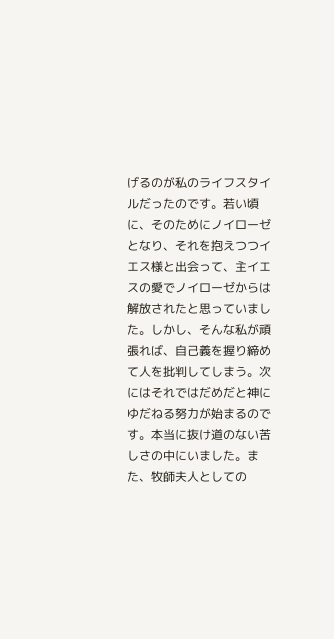げるのが私のライフスタイルだったのです。若い頃に、そのためにノイローゼとなり、それを抱えつつイエス様と出会って、主イエスの愛でノイローゼからは解放されたと思っていました。しかし、そんな私が頑張れば、自己義を握り締めて人を批判してしまう。次にはそれではだめだと神にゆだねる努力が始まるのです。本当に抜け道のない苦しさの中にいました。また、牧師夫人としての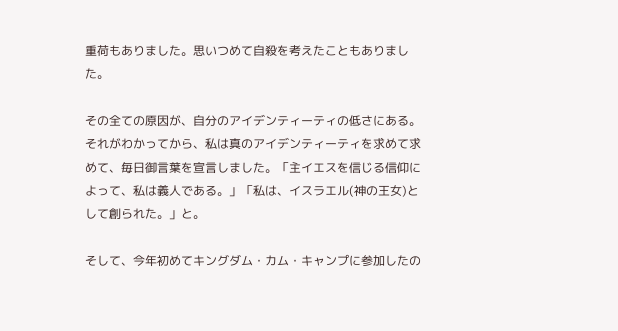重荷もありました。思いつめて自殺を考えたこともありました。

その全ての原因が、自分のアイデンティーティの低さにある。それがわかってから、私は真のアイデンティーティを求めて求めて、毎日御言葉を宣言しました。「主イエスを信じる信仰によって、私は義人である。」「私は、イスラエル(神の王女)として創られた。」と。

そして、今年初めてキングダム・カム・キャンプに参加したの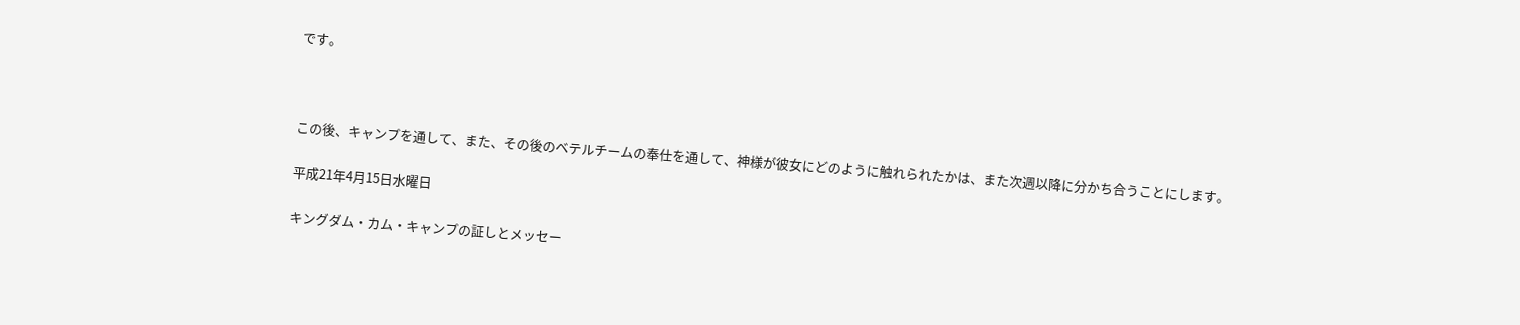です。



この後、キャンプを通して、また、その後のベテルチームの奉仕を通して、神様が彼女にどのように触れられたかは、また次週以降に分かち合うことにします。

平成21年4月15日水曜日

キングダム・カム・キャンプの証しとメッセー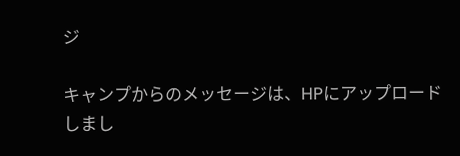ジ

キャンプからのメッセージは、HPにアップロードしまし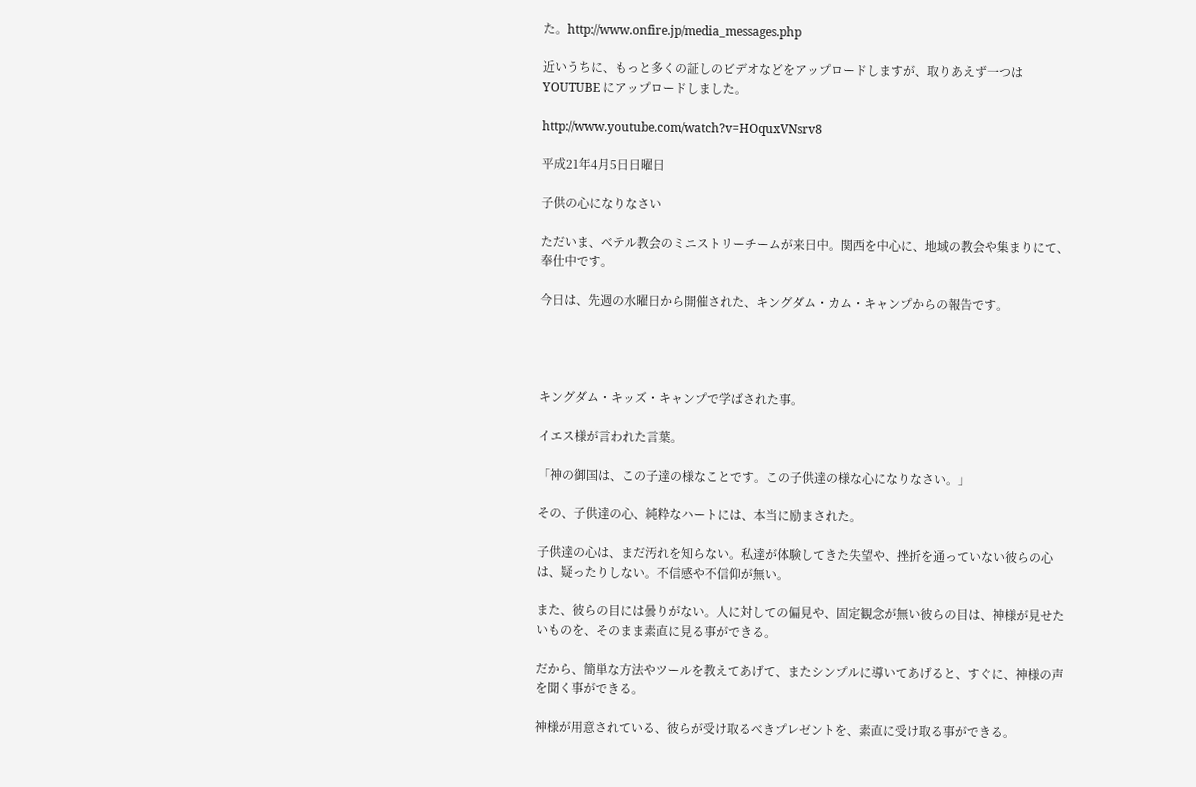た。http://www.onfire.jp/media_messages.php

近いうちに、もっと多くの証しのビデオなどをアップロードしますが、取りあえず一つはYOUTUBE にアップロードしました。

http://www.youtube.com/watch?v=HOquxVNsrv8

平成21年4月5日日曜日

子供の心になりなさい

ただいま、ベテル教会のミニストリーチームが来日中。関西を中心に、地域の教会や集まりにて、奉仕中です。

今日は、先週の水曜日から開催された、キングダム・カム・キャンプからの報告です。




キングダム・キッズ・キャンプで学ばされた事。

イエス様が言われた言葉。

「神の御国は、この子達の様なことです。この子供達の様な心になりなさい。」

その、子供達の心、純粋なハートには、本当に励まされた。

子供達の心は、まだ汚れを知らない。私達が体験してきた失望や、挫折を通っていない彼らの心は、疑ったりしない。不信感や不信仰が無い。

また、彼らの目には曇りがない。人に対しての偏見や、固定観念が無い彼らの目は、神様が見せたいものを、そのまま素直に見る事ができる。

だから、簡単な方法やツールを教えてあげて、またシンプルに導いてあげると、すぐに、神様の声を聞く事ができる。

神様が用意されている、彼らが受け取るべきプレゼントを、素直に受け取る事ができる。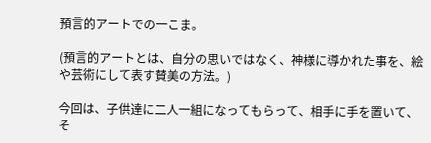預言的アートでの一こま。

(預言的アートとは、自分の思いではなく、神様に導かれた事を、絵や芸術にして表す賛美の方法。)

今回は、子供達に二人一組になってもらって、相手に手を置いて、そ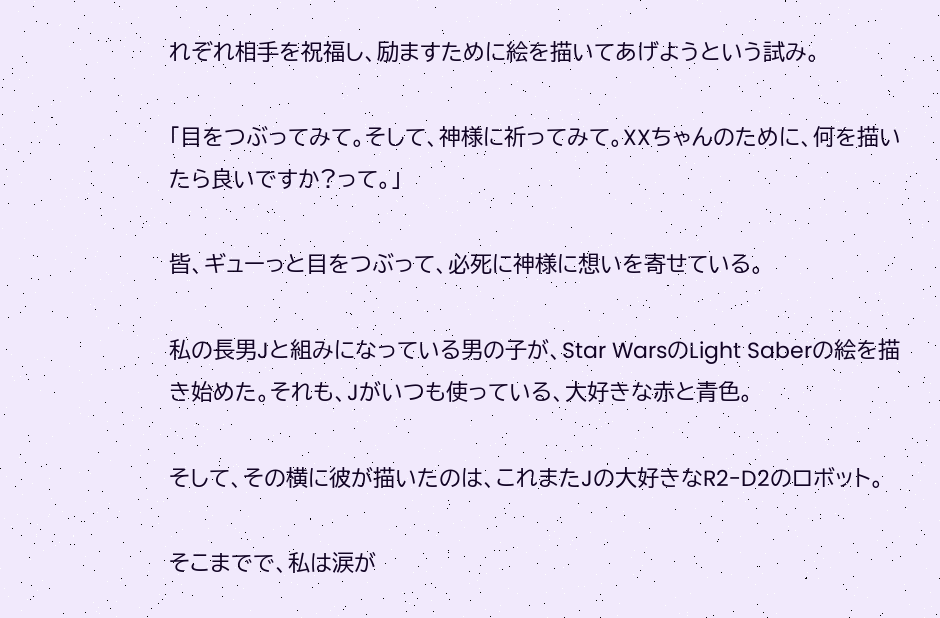れぞれ相手を祝福し、励ますために絵を描いてあげようという試み。

「目をつぶってみて。そして、神様に祈ってみて。XXちゃんのために、何を描いたら良いですか?って。」

皆、ギューっと目をつぶって、必死に神様に想いを寄せている。

私の長男Jと組みになっている男の子が、Star WarsのLight Saberの絵を描き始めた。それも、Jがいつも使っている、大好きな赤と青色。

そして、その横に彼が描いたのは、これまたJの大好きなR2-D2のロボット。

そこまでで、私は涙が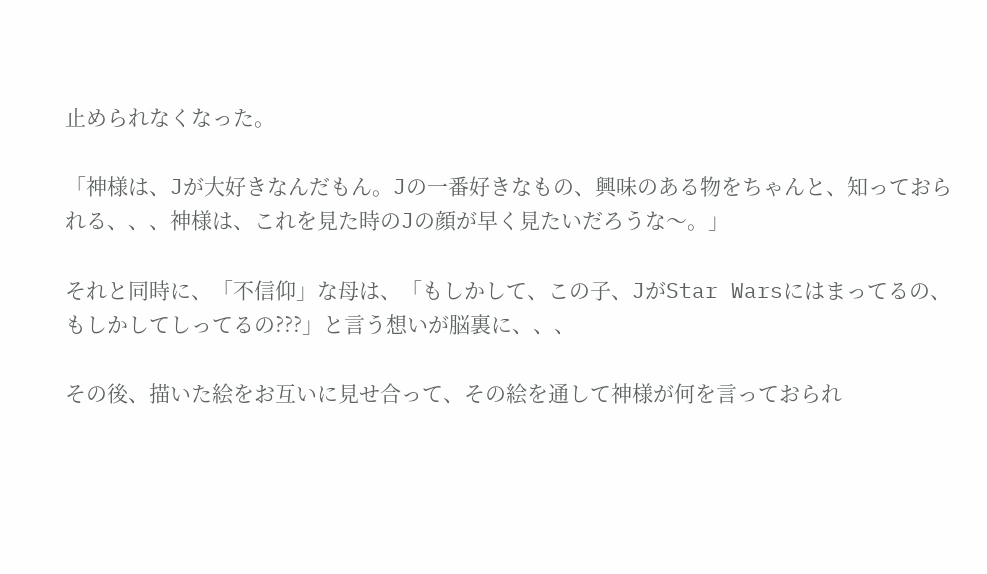止められなくなった。

「神様は、Jが大好きなんだもん。Jの一番好きなもの、興味のある物をちゃんと、知っておられる、、、神様は、これを見た時のJの顔が早く見たいだろうな〜。」

それと同時に、「不信仰」な母は、「もしかして、この子、JがStar Warsにはまってるの、もしかしてしってるの???」と言う想いが脳裏に、、、

その後、描いた絵をお互いに見せ合って、その絵を通して神様が何を言っておられ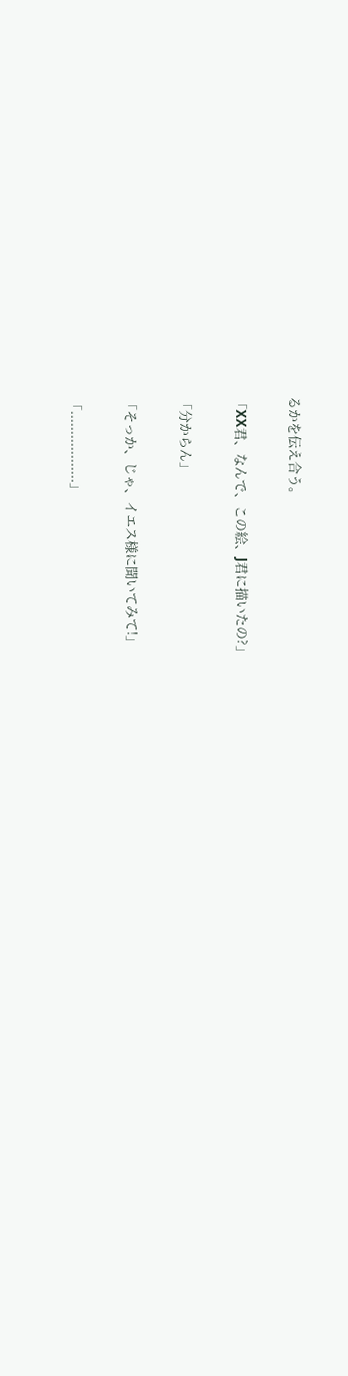るかを伝え合う。

「XX君、なんで、この絵、J君に描いたの?」

「分からん」

「そっか、じゃ、イエス様に聞いてみて!」

「..................」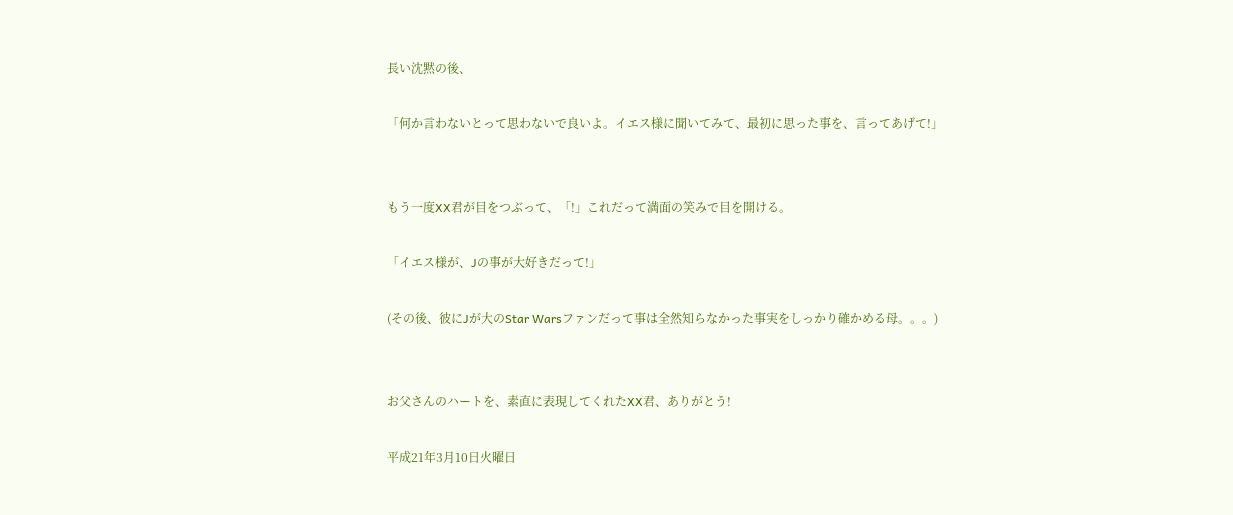長い沈黙の後、

「何か言わないとって思わないで良いよ。イエス様に聞いてみて、最初に思った事を、言ってあげて!」


もう一度XX君が目をつぶって、「!」これだって満面の笑みで目を開ける。

「イエス様が、Jの事が大好きだって!」

(その後、彼にJが大のStar Warsファンだって事は全然知らなかった事実をしっかり確かめる母。。。)


お父さんのハートを、素直に表現してくれたXX君、ありがとう!

平成21年3月10日火曜日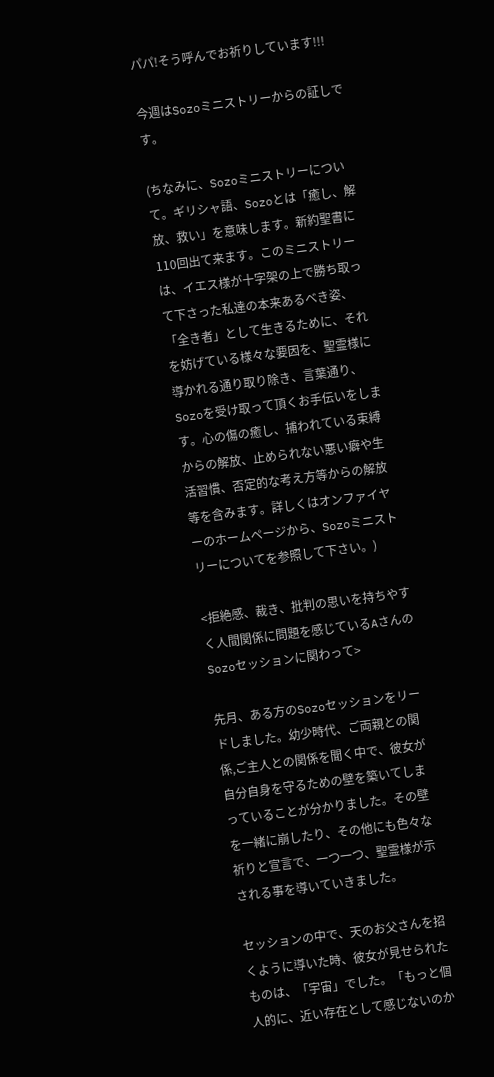パパ!そう呼んでお祈りしています!!!

今週はSozoミニストリーからの証しです。

(ちなみに、Sozoミニストリーについて。ギリシャ語、Sozoとは「癒し、解放、救い」を意味します。新約聖書に110回出て来ます。このミニストリーは、イエス様が十字架の上で勝ち取って下さった私達の本来あるべき姿、「全き者」として生きるために、それを妨げている様々な要因を、聖霊様に導かれる通り取り除き、言葉通り、Sozoを受け取って頂くお手伝いをします。心の傷の癒し、捕われている束縛からの解放、止められない悪い癖や生活習慣、否定的な考え方等からの解放等を含みます。詳しくはオンファイヤーのホームページから、Sozoミニストリーについてを参照して下さい。)

<拒絶感、裁き、批判の思いを持ちやすく人間関係に問題を感じているAさんのSozoセッションに関わって>

先月、ある方のSozoセッションをリードしました。幼少時代、ご両親との関係,ご主人との関係を聞く中で、彼女が自分自身を守るための壁を築いてしまっていることが分かりました。その壁を一緒に崩したり、その他にも色々な祈りと宣言で、一つ一つ、聖霊様が示される事を導いていきました。

セッションの中で、天のお父さんを招くように導いた時、彼女が見せられたものは、「宇宙」でした。「もっと個人的に、近い存在として感じないのか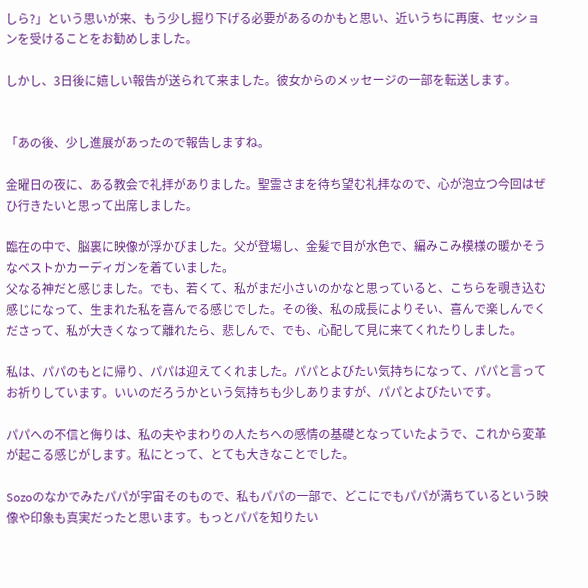しら?」という思いが来、もう少し掘り下げる必要があるのかもと思い、近いうちに再度、セッションを受けることをお勧めしました。

しかし、3日後に嬉しい報告が送られて来ました。彼女からのメッセージの一部を転送します。


「あの後、少し進展があったので報告しますね。

金曜日の夜に、ある教会で礼拝がありました。聖霊さまを待ち望む礼拝なので、心が泡立つ今回はぜひ行きたいと思って出席しました。

臨在の中で、脳裏に映像が浮かびました。父が登場し、金髪で目が水色で、編みこみ模様の暖かそうなベストかカーディガンを着ていました。
父なる神だと感じました。でも、若くて、私がまだ小さいのかなと思っていると、こちらを覗き込む感じになって、生まれた私を喜んでる感じでした。その後、私の成長によりそい、喜んで楽しんでくださって、私が大きくなって離れたら、悲しんで、でも、心配して見に来てくれたりしました。

私は、パパのもとに帰り、パパは迎えてくれました。パパとよびたい気持ちになって、パパと言ってお祈りしています。いいのだろうかという気持ちも少しありますが、パパとよびたいです。

パパへの不信と侮りは、私の夫やまわりの人たちへの感情の基礎となっていたようで、これから変革が起こる感じがします。私にとって、とても大きなことでした。

Sozoのなかでみたパパが宇宙そのもので、私もパパの一部で、どこにでもパパが満ちているという映像や印象も真実だったと思います。もっとパパを知りたい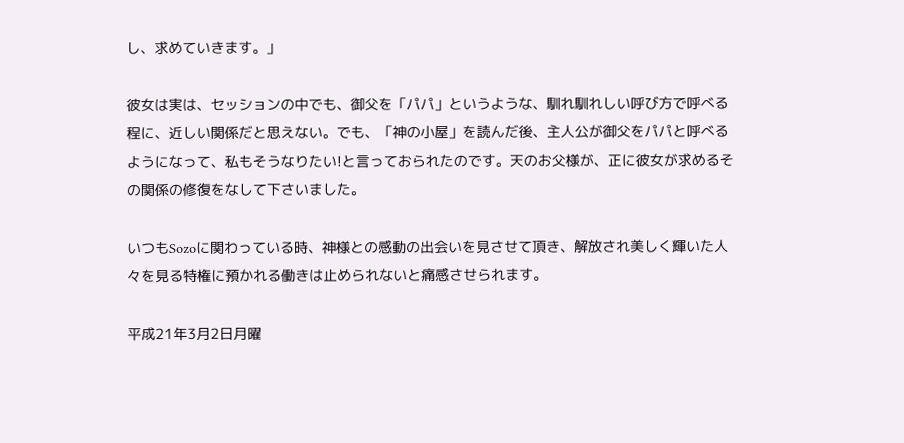し、求めていきます。」

彼女は実は、セッションの中でも、御父を「パパ」というような、馴れ馴れしい呼び方で呼べる程に、近しい関係だと思えない。でも、「神の小屋」を読んだ後、主人公が御父をパパと呼べるようになって、私もそうなりたい!と言っておられたのです。天のお父様が、正に彼女が求めるその関係の修復をなして下さいました。

いつもSozoに関わっている時、神様との感動の出会いを見させて頂き、解放され美しく輝いた人々を見る特権に預かれる働きは止められないと痛感させられます。

平成21年3月2日月曜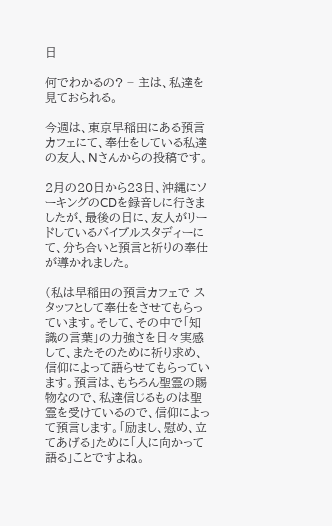日

何でわかるの? − 主は、私達を見ておられる。

今週は、東京早稲田にある預言カフェにて、奉仕をしている私達の友人、Nさんからの投稿です。

2月の20日から23日、沖縄にソーキングのCDを録音しに行きましたが、最後の日に、友人がリードしているバイブルスタディーにて、分ち合いと預言と祈りの奉仕が導かれました。

(私は早稲田の預言カフェで スタッフとして奉仕をさせてもらっています。そして、その中で「知識の言葉」の力強さを日々実感して、またそのために祈り求め、信仰によって語らせてもらっています。預言は、もちろん聖霊の賜物なので、私達信じるものは聖霊を受けているので、信仰によって預言します。「励まし、慰め、立てあげる」ために「人に向かって語る」ことですよね。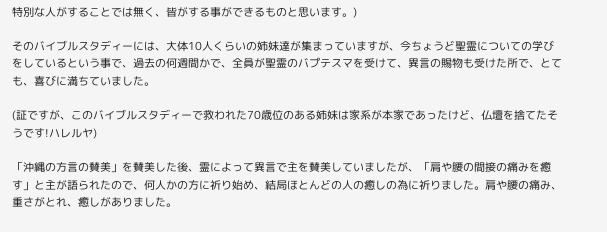特別な人がすることでは無く、皆がする事ができるものと思います。)

そのバイブルスタディーには、大体10人くらいの姉妹達が集まっていますが、今ちょうど聖霊についての学びをしているという事で、過去の何週間かで、全員が聖霊のバプテスマを受けて、異言の賜物も受けた所で、とても、喜びに満ちていました。

(証ですが、このバイブルスタディーで救われた70歳位のある姉妹は家系が本家であったけど、仏壇を捨てたそうです!ハレルヤ)

「沖縄の方言の賛美」を賛美した後、霊によって異言で主を賛美していましたが、「肩や腰の間接の痛みを癒す」と主が語られたので、何人かの方に祈り始め、結局ほとんどの人の癒しの為に祈りました。肩や腰の痛み、重さがとれ、癒しがありました。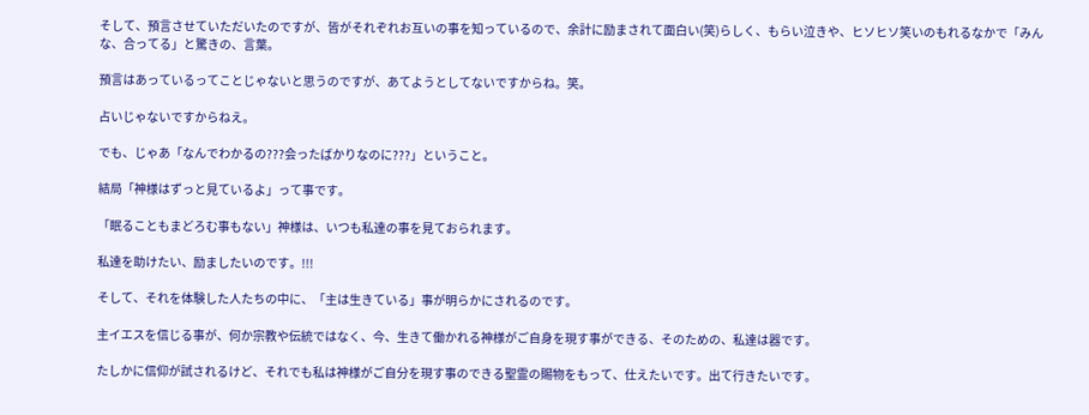そして、預言させていただいたのですが、皆がそれぞれお互いの事を知っているので、余計に励まされて面白い(笑)らしく、もらい泣きや、ヒソヒソ笑いのもれるなかで「みんな、合ってる」と驚きの、言葉。

預言はあっているってことじゃないと思うのですが、あてようとしてないですからね。笑。

占いじゃないですからねえ。

でも、じゃあ「なんでわかるの???会ったばかりなのに???」ということ。

結局「神様はずっと見ているよ」って事です。

「眠ることもまどろむ事もない」神様は、いつも私達の事を見ておられます。

私達を助けたい、励ましたいのです。!!!

そして、それを体験した人たちの中に、「主は生きている」事が明らかにされるのです。

主イエスを信じる事が、何か宗教や伝統ではなく、今、生きて働かれる神様がご自身を現す事ができる、そのための、私達は器です。

たしかに信仰が試されるけど、それでも私は神様がご自分を現す事のできる聖霊の賜物をもって、仕えたいです。出て行きたいです。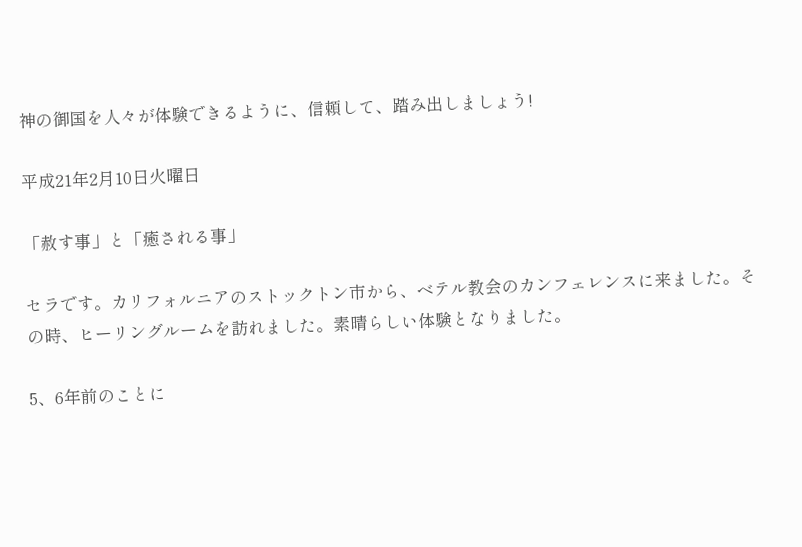神の御国を人々が体験できるように、信頼して、踏み出しましょう!

平成21年2月10日火曜日

「赦す事」と「癒される事」

セラです。カリフォルニアのストックトン市から、ベテル教会のカンフェレンスに来ました。その時、ヒーリングルームを訪れました。素晴らしい体験となりました。

5、6年前のことに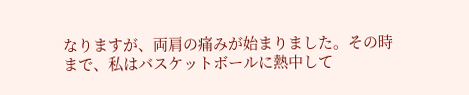なりますが、両肩の痛みが始まりました。その時まで、私はバスケットボールに熱中して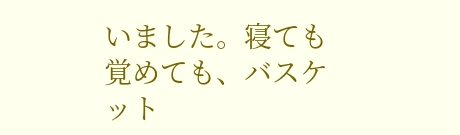いました。寝ても覚めても、バスケット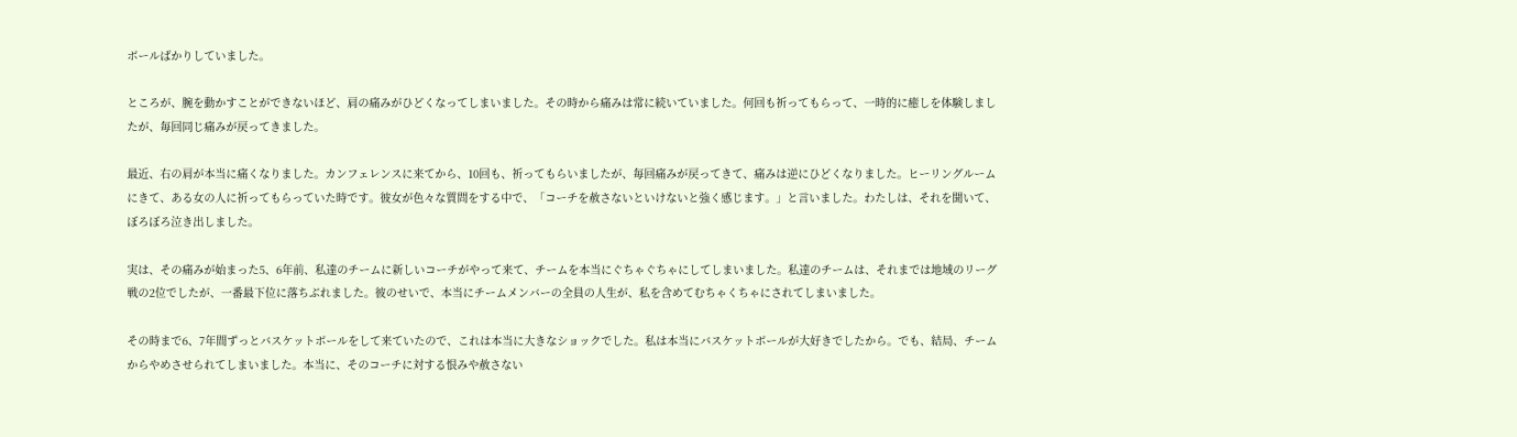ボールばかりしていました。

ところが、腕を動かすことができないほど、肩の痛みがひどくなってしまいました。その時から痛みは常に続いていました。何回も祈ってもらって、一時的に癒しを体験しましたが、毎回同じ痛みが戻ってきました。

最近、右の肩が本当に痛くなりました。カンフェレンスに来てから、10回も、祈ってもらいましたが、毎回痛みが戻ってきて、痛みは逆にひどくなりました。ヒーリングルームにきて、ある女の人に祈ってもらっていた時です。彼女が色々な質問をする中で、「コーチを赦さないといけないと強く感じます。」と言いました。わたしは、それを聞いて、ぼろぼろ泣き出しました。

実は、その痛みが始まった5、6年前、私達のチームに新しいコーチがやって来て、チームを本当にぐちゃぐちゃにしてしまいました。私達のチームは、それまでは地域のリーグ戦の2位でしたが、一番最下位に落ちぶれました。彼のせいで、本当にチームメンバーの全員の人生が、私を含めてむちゃくちゃにされてしまいました。

その時まで6、7年間ずっとバスケットボールをして来ていたので、これは本当に大きなショックでした。私は本当にバスケットボールが大好きでしたから。でも、結局、チームからやめさせられてしまいました。本当に、そのコーチに対する恨みや赦さない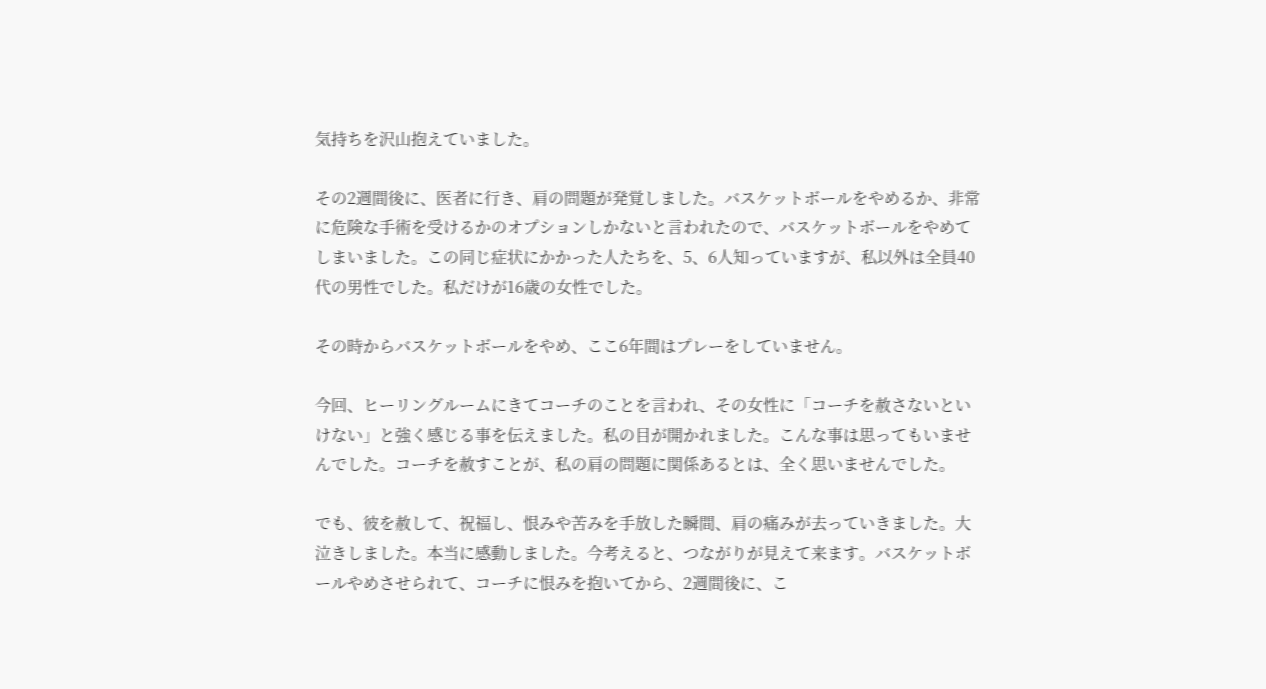気持ちを沢山抱えていました。

その2週間後に、医者に行き、肩の問題が発覚しました。バスケットボールをやめるか、非常に危険な手術を受けるかのオプションしかないと言われたので、バスケットボールをやめてしまいました。この同じ症状にかかった人たちを、5、6人知っていますが、私以外は全員40代の男性でした。私だけが16歳の女性でした。

その時からバスケットボールをやめ、ここ6年間はプレーをしていません。

今回、ヒーリングルームにきてコーチのことを言われ、その女性に「コーチを赦さないといけない」と強く感じる事を伝えました。私の目が開かれました。こんな事は思ってもいませんでした。コーチを赦すことが、私の肩の問題に関係あるとは、全く思いませんでした。

でも、彼を赦して、祝福し、恨みや苦みを手放した瞬間、肩の痛みが去っていきました。大泣きしました。本当に感動しました。今考えると、つながりが見えて来ます。バスケットボールやめさせられて、コーチに恨みを抱いてから、2週間後に、こ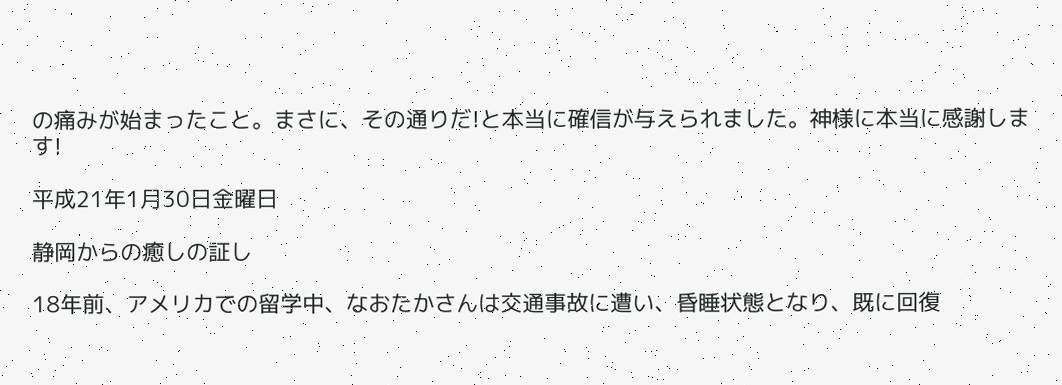の痛みが始まったこと。まさに、その通りだ!と本当に確信が与えられました。神様に本当に感謝します!

平成21年1月30日金曜日

静岡からの癒しの証し

18年前、アメリカでの留学中、なおたかさんは交通事故に遭い、昏睡状態となり、既に回復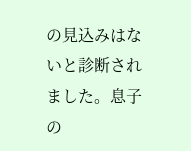の見込みはないと診断されました。息子の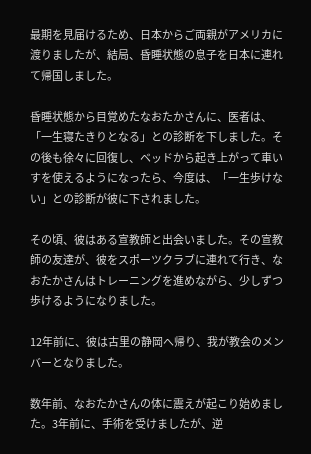最期を見届けるため、日本からご両親がアメリカに渡りましたが、結局、昏睡状態の息子を日本に連れて帰国しました。

昏睡状態から目覚めたなおたかさんに、医者は、「一生寝たきりとなる」との診断を下しました。その後も徐々に回復し、ベッドから起き上がって車いすを使えるようになったら、今度は、「一生歩けない」との診断が彼に下されました。

その頃、彼はある宣教師と出会いました。その宣教師の友達が、彼をスポーツクラブに連れて行き、なおたかさんはトレーニングを進めながら、少しずつ歩けるようになりました。

12年前に、彼は古里の静岡へ帰り、我が教会のメンバーとなりました。

数年前、なおたかさんの体に震えが起こり始めました。3年前に、手術を受けましたが、逆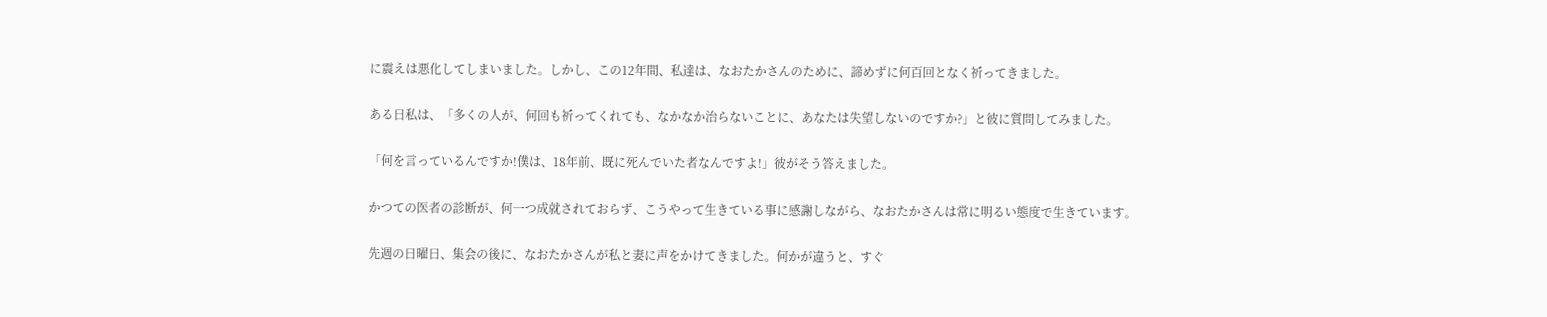に震えは悪化してしまいました。しかし、この12年間、私達は、なおたかさんのために、諦めずに何百回となく祈ってきました。

ある日私は、「多くの人が、何回も祈ってくれても、なかなか治らないことに、あなたは失望しないのですか?」と彼に質問してみました。

「何を言っているんですか!僕は、18年前、既に死んでいた者なんですよ!」彼がそう答えました。

かつての医者の診断が、何一つ成就されておらず、こうやって生きている事に感謝しながら、なおたかさんは常に明るい態度で生きています。

先週の日曜日、集会の後に、なおたかさんが私と妻に声をかけてきました。何かが違うと、すぐ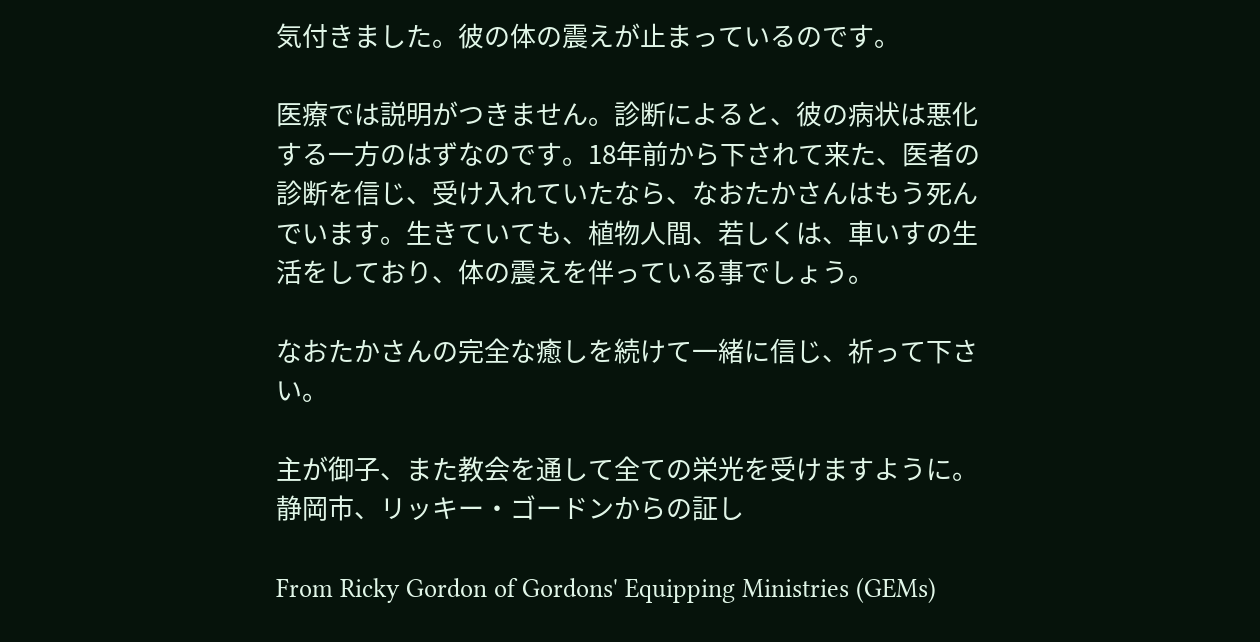気付きました。彼の体の震えが止まっているのです。

医療では説明がつきません。診断によると、彼の病状は悪化する一方のはずなのです。18年前から下されて来た、医者の診断を信じ、受け入れていたなら、なおたかさんはもう死んでいます。生きていても、植物人間、若しくは、車いすの生活をしており、体の震えを伴っている事でしょう。

なおたかさんの完全な癒しを続けて一緒に信じ、祈って下さい。

主が御子、また教会を通して全ての栄光を受けますように。
静岡市、リッキー・ゴードンからの証し

From Ricky Gordon of Gordons' Equipping Ministries (GEMs)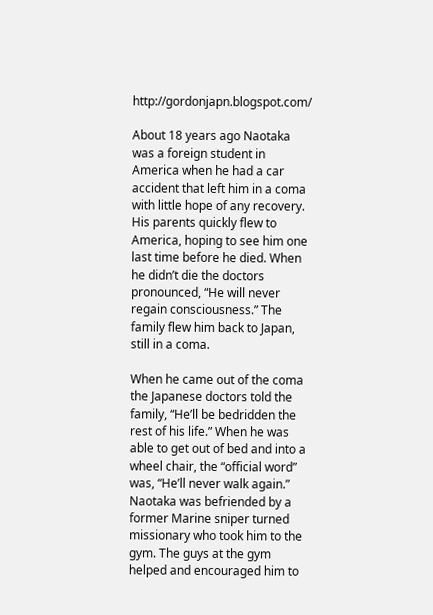http://gordonjapn.blogspot.com/

About 18 years ago Naotaka was a foreign student in America when he had a car accident that left him in a coma with little hope of any recovery. His parents quickly flew to America, hoping to see him one last time before he died. When he didn’t die the doctors pronounced, “He will never regain consciousness.” The family flew him back to Japan, still in a coma.

When he came out of the coma the Japanese doctors told the family, “He’ll be bedridden the rest of his life.” When he was able to get out of bed and into a wheel chair, the “official word” was, “He’ll never walk again.” Naotaka was befriended by a former Marine sniper turned missionary who took him to the gym. The guys at the gym helped and encouraged him to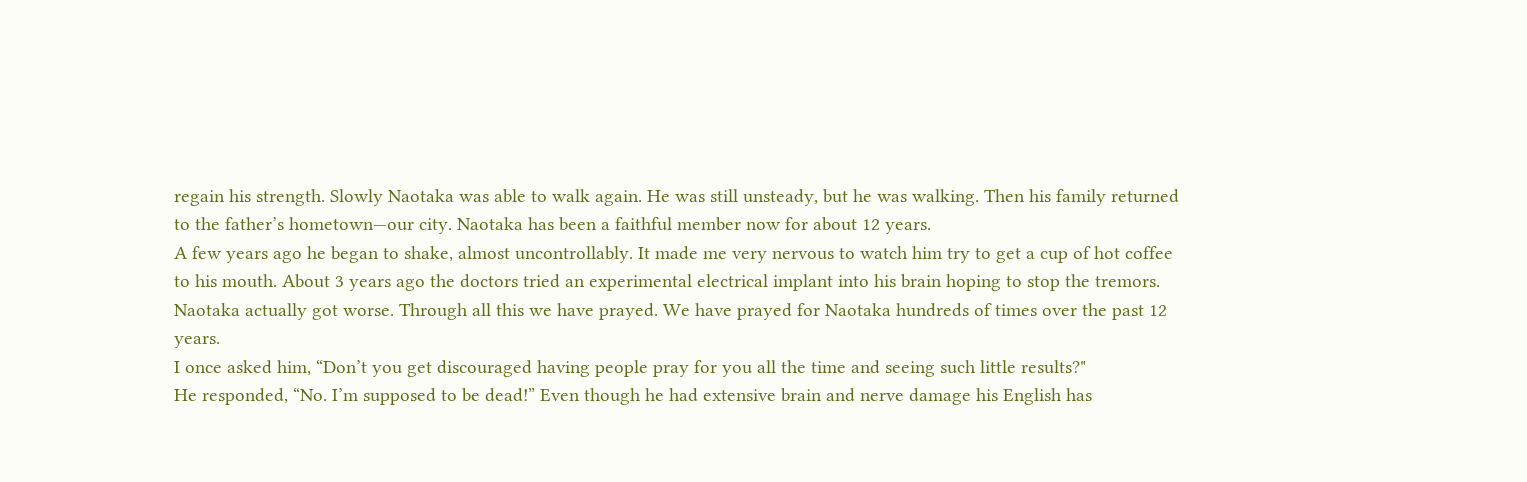regain his strength. Slowly Naotaka was able to walk again. He was still unsteady, but he was walking. Then his family returned to the father’s hometown—our city. Naotaka has been a faithful member now for about 12 years.
A few years ago he began to shake, almost uncontrollably. It made me very nervous to watch him try to get a cup of hot coffee to his mouth. About 3 years ago the doctors tried an experimental electrical implant into his brain hoping to stop the tremors. Naotaka actually got worse. Through all this we have prayed. We have prayed for Naotaka hundreds of times over the past 12 years.
I once asked him, “Don’t you get discouraged having people pray for you all the time and seeing such little results?"
He responded, “No. I’m supposed to be dead!” Even though he had extensive brain and nerve damage his English has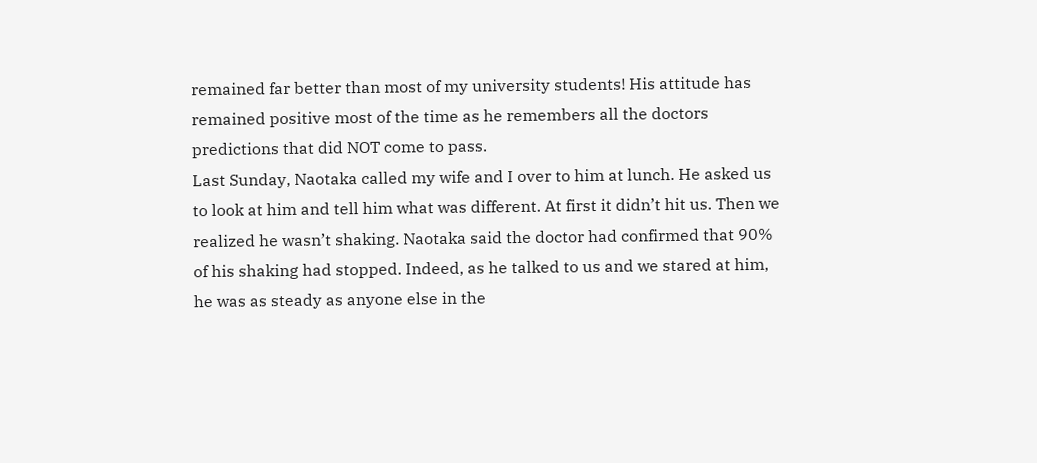remained far better than most of my university students! His attitude has remained positive most of the time as he remembers all the doctors predictions that did NOT come to pass.
Last Sunday, Naotaka called my wife and I over to him at lunch. He asked us to look at him and tell him what was different. At first it didn’t hit us. Then we realized he wasn’t shaking. Naotaka said the doctor had confirmed that 90% of his shaking had stopped. Indeed, as he talked to us and we stared at him, he was as steady as anyone else in the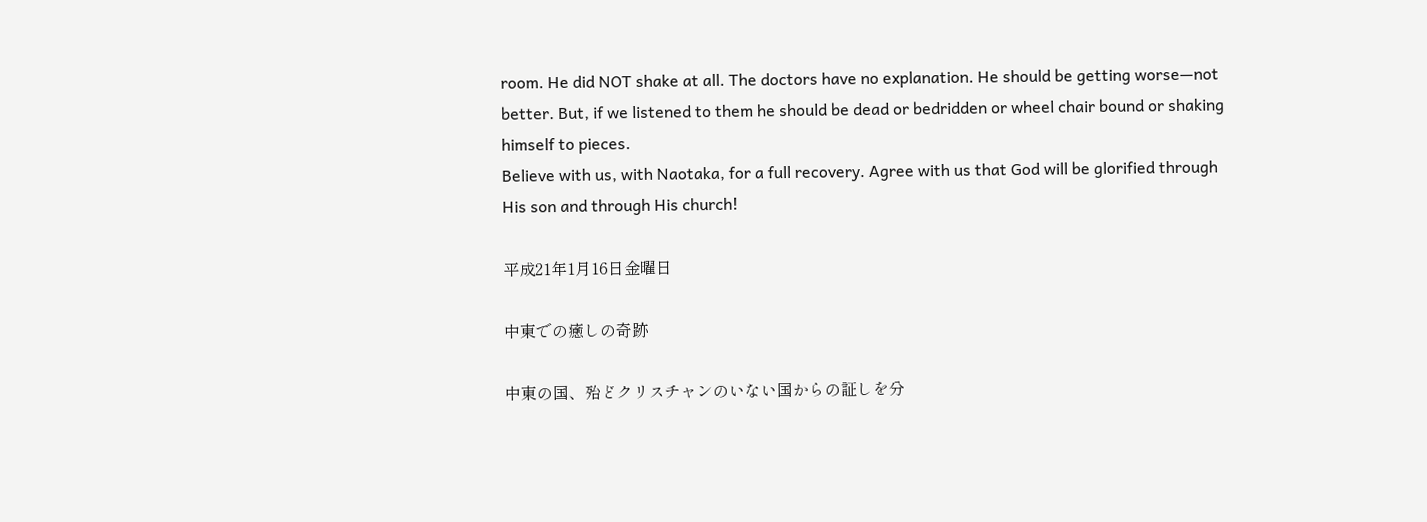room. He did NOT shake at all. The doctors have no explanation. He should be getting worse—not better. But, if we listened to them he should be dead or bedridden or wheel chair bound or shaking himself to pieces.
Believe with us, with Naotaka, for a full recovery. Agree with us that God will be glorified through His son and through His church!

平成21年1月16日金曜日

中東での癒しの奇跡

中東の国、殆どクリスチャンのいない国からの証しを分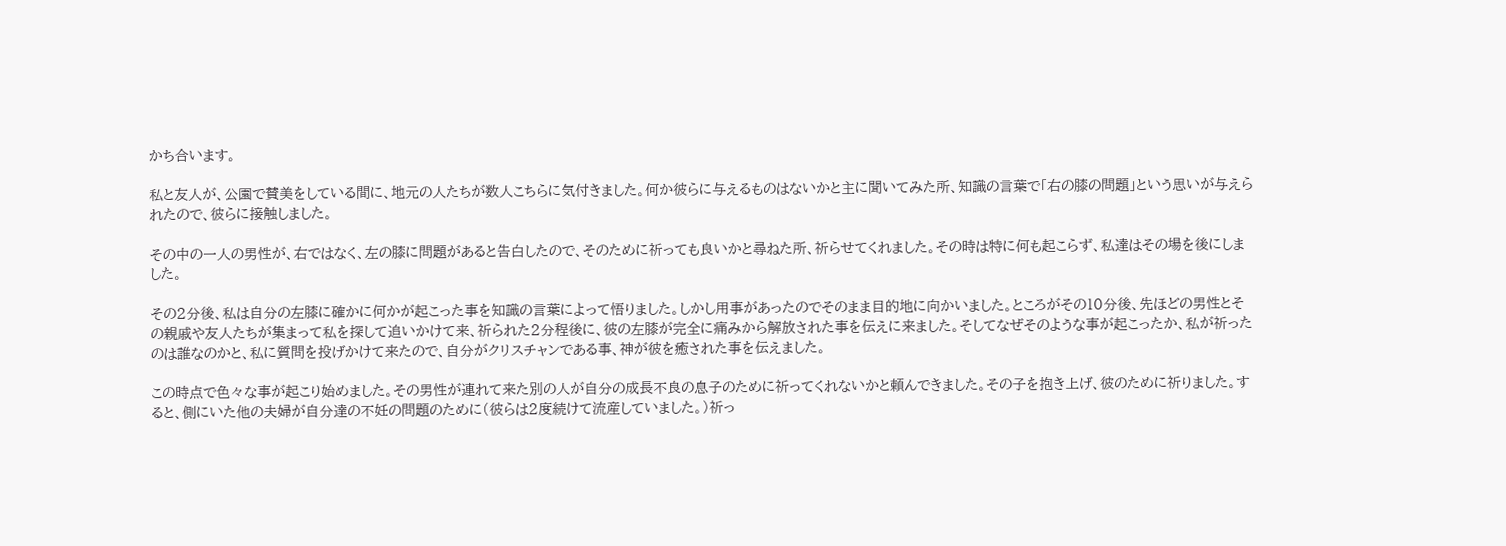かち合います。

私と友人が、公園で賛美をしている間に、地元の人たちが数人こちらに気付きました。何か彼らに与えるものはないかと主に聞いてみた所、知識の言葉で「右の膝の問題」という思いが与えられたので、彼らに接触しました。

その中の一人の男性が、右ではなく、左の膝に問題があると告白したので、そのために祈っても良いかと尋ねた所、祈らせてくれました。その時は特に何も起こらず、私達はその場を後にしました。

その2分後、私は自分の左膝に確かに何かが起こった事を知識の言葉によって悟りました。しかし用事があったのでそのまま目的地に向かいました。ところがその10分後、先ほどの男性とその親戚や友人たちが集まって私を探して追いかけて来、祈られた2分程後に、彼の左膝が完全に痛みから解放された事を伝えに来ました。そしてなぜそのような事が起こったか、私が祈ったのは誰なのかと、私に質問を投げかけて来たので、自分がクリスチャンである事、神が彼を癒された事を伝えました。

この時点で色々な事が起こり始めました。その男性が連れて来た別の人が自分の成長不良の息子のために祈ってくれないかと頼んできました。その子を抱き上げ、彼のために祈りました。すると、側にいた他の夫婦が自分達の不妊の問題のために(彼らは2度続けて流産していました。)祈っ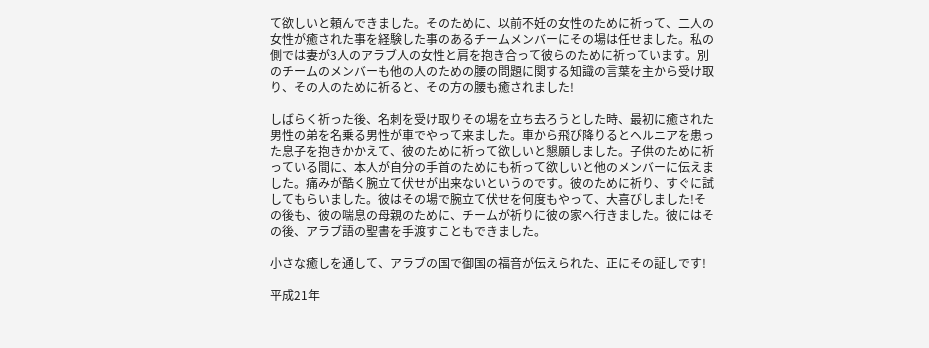て欲しいと頼んできました。そのために、以前不妊の女性のために祈って、二人の女性が癒された事を経験した事のあるチームメンバーにその場は任せました。私の側では妻が3人のアラブ人の女性と肩を抱き合って彼らのために祈っています。別のチームのメンバーも他の人のための腰の問題に関する知識の言葉を主から受け取り、その人のために祈ると、その方の腰も癒されました!

しばらく祈った後、名刺を受け取りその場を立ち去ろうとした時、最初に癒された男性の弟を名乗る男性が車でやって来ました。車から飛び降りるとヘルニアを患った息子を抱きかかえて、彼のために祈って欲しいと懇願しました。子供のために祈っている間に、本人が自分の手首のためにも祈って欲しいと他のメンバーに伝えました。痛みが酷く腕立て伏せが出来ないというのです。彼のために祈り、すぐに試してもらいました。彼はその場で腕立て伏せを何度もやって、大喜びしました!その後も、彼の喘息の母親のために、チームが祈りに彼の家へ行きました。彼にはその後、アラブ語の聖書を手渡すこともできました。

小さな癒しを通して、アラブの国で御国の福音が伝えられた、正にその証しです!

平成21年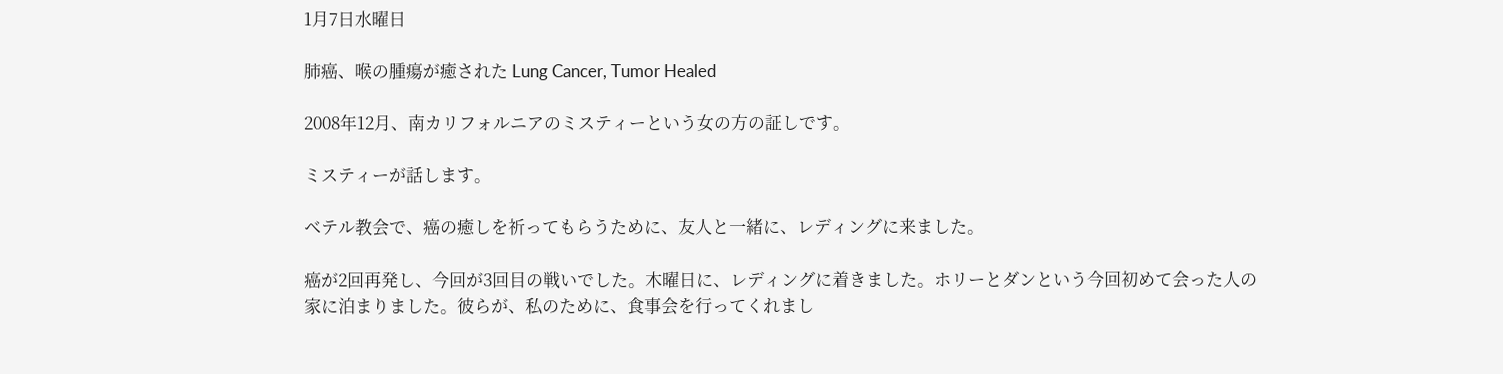1月7日水曜日

肺癌、喉の腫瘍が癒された Lung Cancer, Tumor Healed

2008年12月、南カリフォルニアのミスティーという女の方の証しです。

ミスティーが話します。

ベテル教会で、癌の癒しを祈ってもらうために、友人と一緒に、レディングに来ました。

癌が2回再発し、今回が3回目の戦いでした。木曜日に、レディングに着きました。ホリーとダンという今回初めて会った人の家に泊まりました。彼らが、私のために、食事会を行ってくれまし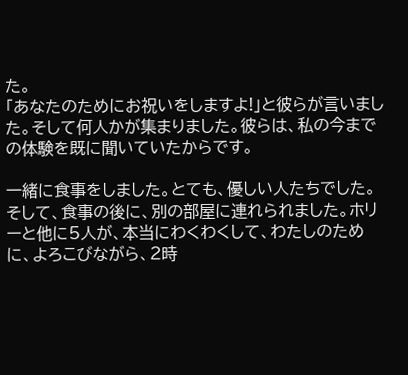た。
「あなたのためにお祝いをしますよ!」と彼らが言いました。そして何人かが集まりました。彼らは、私の今までの体験を既に聞いていたからです。

一緒に食事をしました。とても、優しい人たちでした。そして、食事の後に、別の部屋に連れられました。ホリーと他に5人が、本当にわくわくして、わたしのために、よろこびながら、2時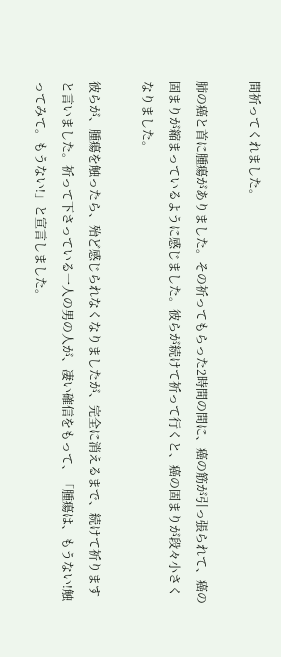間祈ってくれました。

肺の癌と首に腫瘍がありました。その祈ってもらった2時間の間に、癌の筋が引っ張られて、癌の固まりが縮まっているように感じました。彼らが続けて祈って行くと、癌の固まりが段々小さくなりました。

彼らが、腫瘍を触ったら、殆ど感じられなくなりましたが、完全に消えるまで、続けて祈りますと言いました。祈って下さっている一人の男の人が、凄い確信をもって、「腫瘍は、もうない!触ってみて。もうない!」と宣言しました。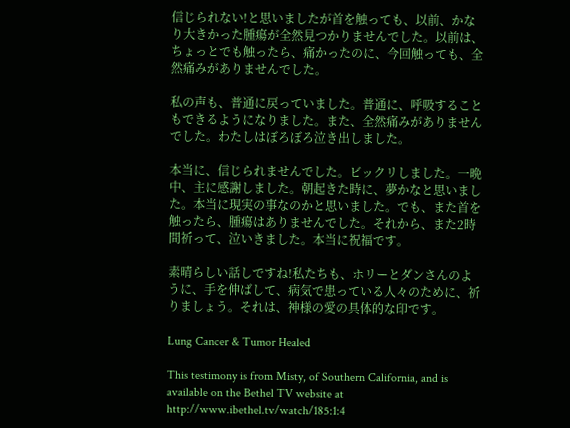信じられない!と思いましたが首を触っても、以前、かなり大きかった腫瘍が全然見つかりませんでした。以前は、ちょっとでも触ったら、痛かったのに、今回触っても、全然痛みがありませんでした。

私の声も、普通に戻っていました。普通に、呼吸することもできるようになりました。また、全然痛みがありませんでした。わたしはぼろぼろ泣き出しました。

本当に、信じられませんでした。ビックリしました。一晩中、主に感謝しました。朝起きた時に、夢かなと思いました。本当に現実の事なのかと思いました。でも、また首を触ったら、腫瘍はありませんでした。それから、また2時間祈って、泣いきました。本当に祝福です。

素晴らしい話しですね!私たちも、ホリーとダンさんのように、手を伸ばして、病気で患っている人々のために、祈りましょう。それは、神様の愛の具体的な印です。

Lung Cancer & Tumor Healed

This testimony is from Misty, of Southern California, and is available on the Bethel TV website at  http://www.ibethel.tv/watch/185:1:4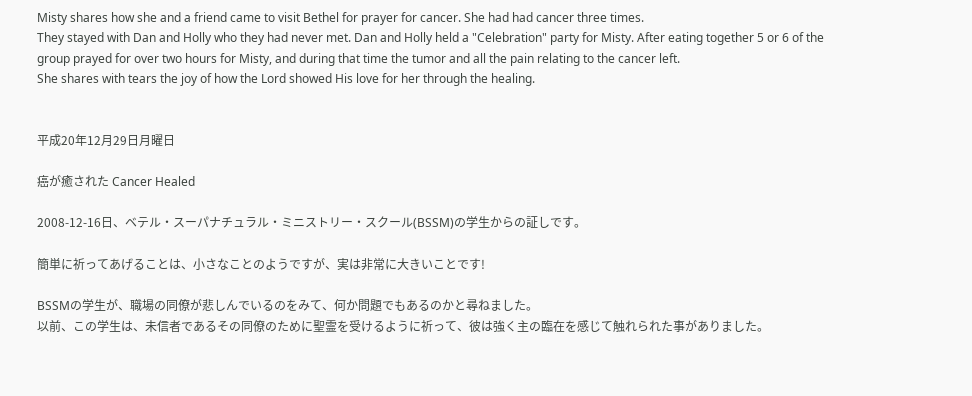Misty shares how she and a friend came to visit Bethel for prayer for cancer. She had had cancer three times.
They stayed with Dan and Holly who they had never met. Dan and Holly held a "Celebration" party for Misty. After eating together 5 or 6 of the group prayed for over two hours for Misty, and during that time the tumor and all the pain relating to the cancer left.
She shares with tears the joy of how the Lord showed His love for her through the healing.


平成20年12月29日月曜日

癌が癒された Cancer Healed

2008-12-16日、ベテル・スーパナチュラル・ミニストリー・スクール(BSSM)の学生からの証しです。

簡単に祈ってあげることは、小さなことのようですが、実は非常に大きいことです!

BSSMの学生が、職場の同僚が悲しんでいるのをみて、何か問題でもあるのかと尋ねました。
以前、この学生は、未信者であるその同僚のために聖霊を受けるように祈って、彼は強く主の臨在を感じて触れられた事がありました。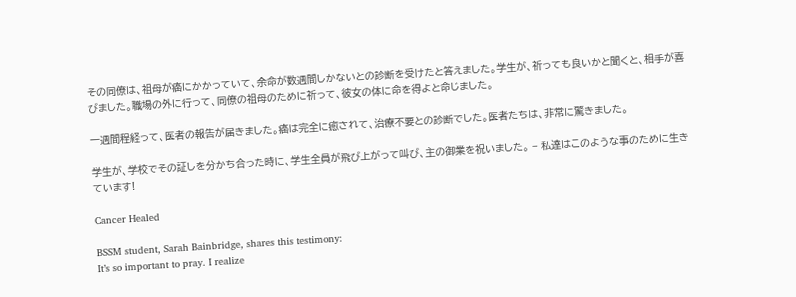その同僚は、祖母が癌にかかっていて、余命が数週間しかないとの診断を受けたと答えました。学生が、祈っても良いかと聞くと、相手が喜びました。職場の外に行って、同僚の祖母のために祈って、彼女の体に命を得よと命じました。

一週間程経って、医者の報告が届きました。癌は完全に癒されて、治療不要との診断でした。医者たちは、非常に驚きました。

学生が、学校でその証しを分かち合った時に、学生全員が飛び上がって叫び、主の御業を祝いました。 − 私達はこのような事のために生きています!

Cancer Healed

BSSM student, Sarah Bainbridge, shares this testimony:
It’s so important to pray. I realize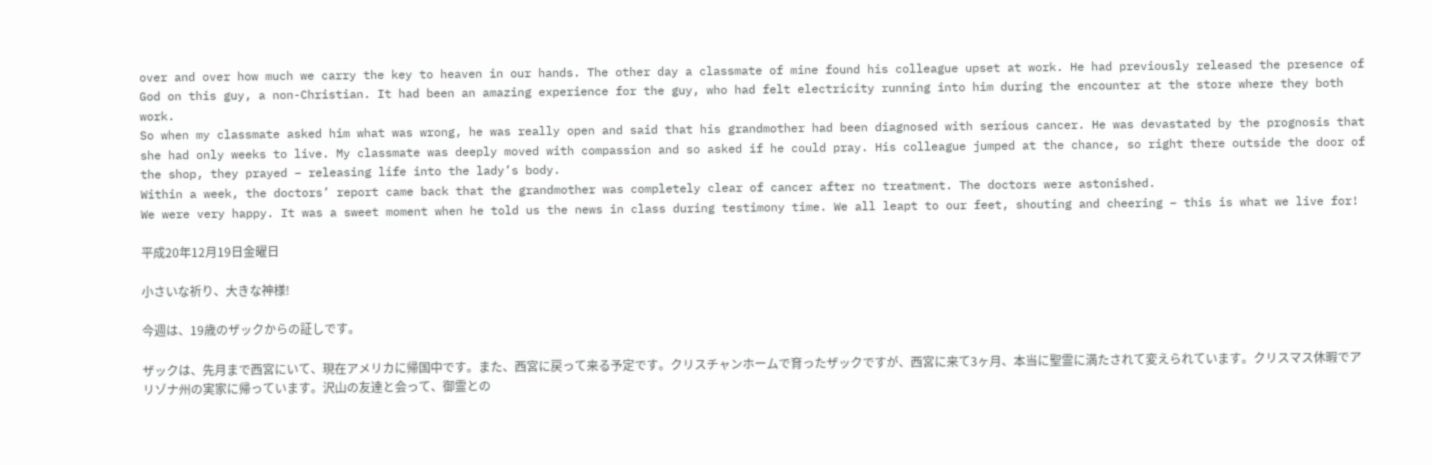over and over how much we carry the key to heaven in our hands. The other day a classmate of mine found his colleague upset at work. He had previously released the presence of God on this guy, a non-Christian. It had been an amazing experience for the guy, who had felt electricity running into him during the encounter at the store where they both work.
So when my classmate asked him what was wrong, he was really open and said that his grandmother had been diagnosed with serious cancer. He was devastated by the prognosis that she had only weeks to live. My classmate was deeply moved with compassion and so asked if he could pray. His colleague jumped at the chance, so right there outside the door of the shop, they prayed – releasing life into the lady’s body.
Within a week, the doctors’ report came back that the grandmother was completely clear of cancer after no treatment. The doctors were astonished.
We were very happy. It was a sweet moment when he told us the news in class during testimony time. We all leapt to our feet, shouting and cheering – this is what we live for!

平成20年12月19日金曜日

小さいな祈り、大きな神様!

今週は、19歳のザックからの証しです。

ザックは、先月まで西宮にいて、現在アメリカに帰国中です。また、西宮に戻って来る予定です。クリスチャンホームで育ったザックですが、西宮に来て3ヶ月、本当に聖霊に満たされて変えられています。クリスマス休暇でアリゾナ州の実家に帰っています。沢山の友達と会って、御霊との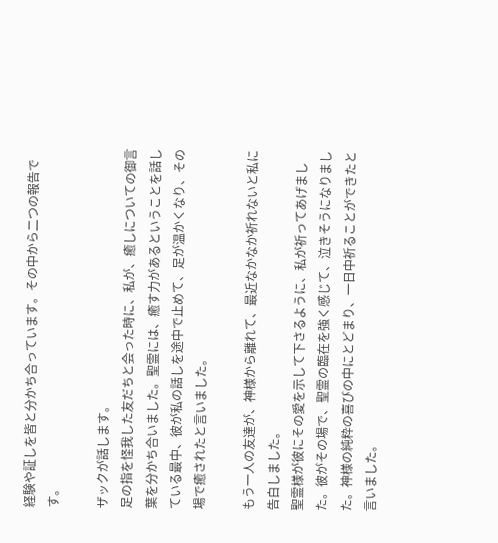経験や証しを皆と分かち合っています。その中から二つの報告です。

ザックが話します。
足の指を怪我した友だちと会った時に、私が、癒しについての御言葉を分かち合いました。聖霊には、癒す力があるということを話している最中、彼が私の話しを途中で止めて、足が温かくなり、その場で癒されたと言いました。

もう一人の友達が、神様から離れて、最近なかなか祈れないと私に告白しました。
聖霊様が彼にその愛を示して下さるように、私が祈ってあげました。彼がその場で、聖霊の臨在を強く感じて、泣きそうになりました。神様の純粋の喜びの中にとどまり、一日中祈ることができたと言いました。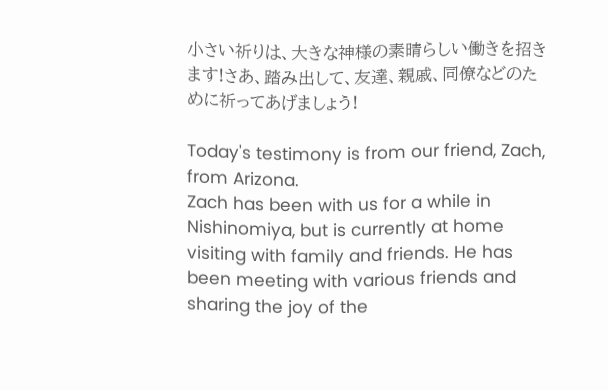小さい祈りは、大きな神様の素晴らしい働きを招きます!さあ、踏み出して、友達、親戚、同僚などのために祈ってあげましょう!

Today's testimony is from our friend, Zach, from Arizona.
Zach has been with us for a while in Nishinomiya, but is currently at home visiting with family and friends. He has been meeting with various friends and sharing the joy of the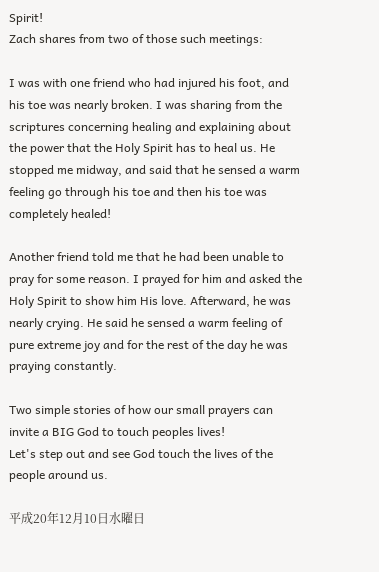Spirit!
Zach shares from two of those such meetings:

I was with one friend who had injured his foot, and his toe was nearly broken. I was sharing from the scriptures concerning healing and explaining about the power that the Holy Spirit has to heal us. He stopped me midway, and said that he sensed a warm feeling go through his toe and then his toe was completely healed!

Another friend told me that he had been unable to pray for some reason. I prayed for him and asked the Holy Spirit to show him His love. Afterward, he was nearly crying. He said he sensed a warm feeling of pure extreme joy and for the rest of the day he was praying constantly.

Two simple stories of how our small prayers can invite a BIG God to touch peoples lives!
Let's step out and see God touch the lives of the people around us.

平成20年12月10日水曜日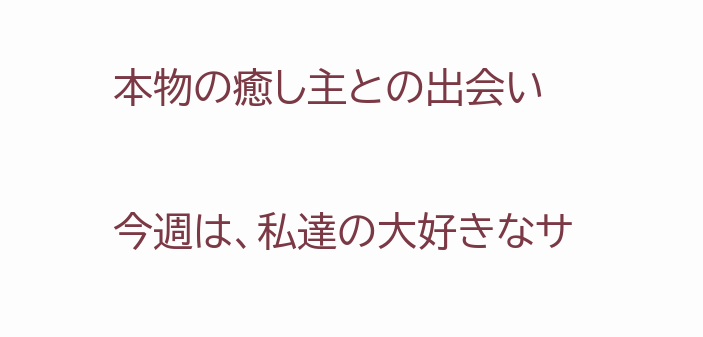本物の癒し主との出会い

今週は、私達の大好きなサ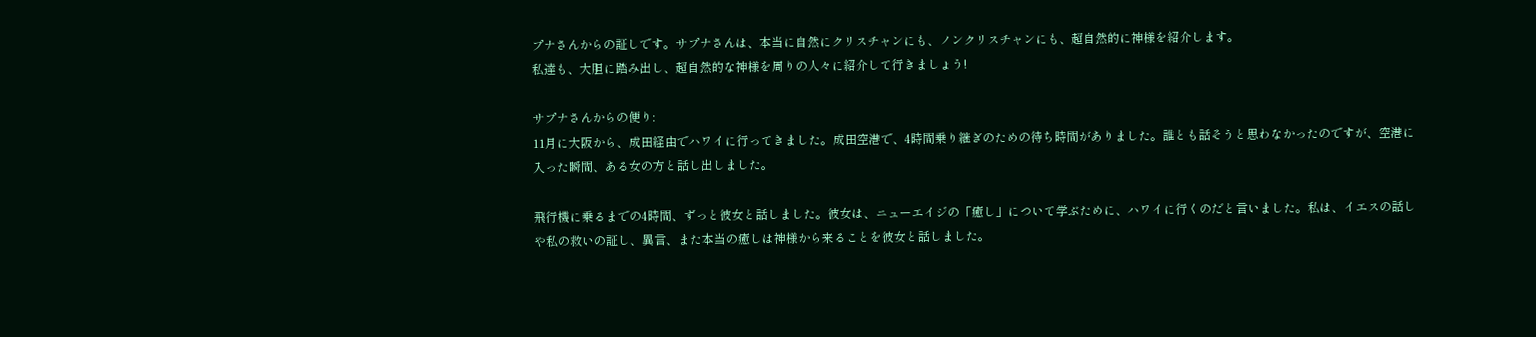プナさんからの証しです。サプナさんは、本当に自然にクリスチャンにも、ノンクリスチャンにも、超自然的に神様を紹介します。
私達も、大胆に踏み出し、超自然的な神様を周りの人々に紹介して行きましょう!

サプナさんからの便り:
11月に大阪から、成田経由でハワイに行ってきました。成田空港で、4時間乗り継ぎのための待ち時間がありました。誰とも話そうと思わなかったのですが、空港に入った瞬間、ある女の方と話し出しました。

飛行機に乗るまでの4時間、ずっと彼女と話しました。彼女は、ニューエイジの「癒し」について学ぶために、ハワイに行くのだと言いました。私は、イエスの話しや私の救いの証し、異言、また本当の癒しは神様から来ることを彼女と話しました。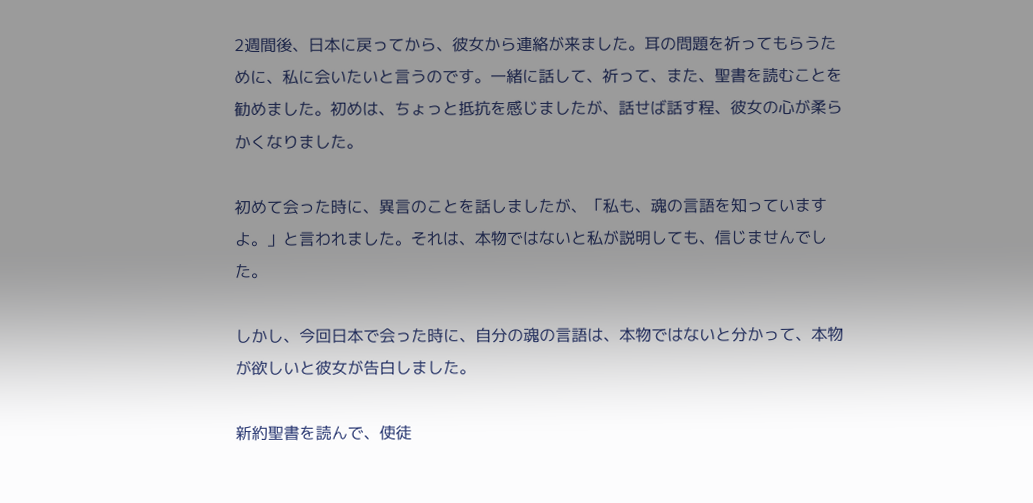2週間後、日本に戻ってから、彼女から連絡が来ました。耳の問題を祈ってもらうために、私に会いたいと言うのです。一緒に話して、祈って、また、聖書を読むことを勧めました。初めは、ちょっと抵抗を感じましたが、話せば話す程、彼女の心が柔らかくなりました。

初めて会った時に、異言のことを話しましたが、「私も、魂の言語を知っていますよ。」と言われました。それは、本物ではないと私が説明しても、信じませんでした。

しかし、今回日本で会った時に、自分の魂の言語は、本物ではないと分かって、本物が欲しいと彼女が告白しました。

新約聖書を読んで、使徒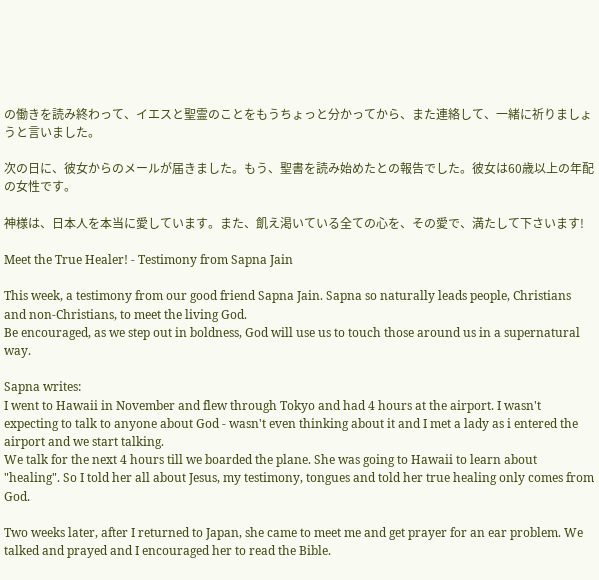の働きを読み終わって、イエスと聖霊のことをもうちょっと分かってから、また連絡して、一緒に祈りましょうと言いました。

次の日に、彼女からのメールが届きました。もう、聖書を読み始めたとの報告でした。彼女は60歳以上の年配の女性です。

神様は、日本人を本当に愛しています。また、飢え渇いている全ての心を、その愛で、満たして下さいます!

Meet the True Healer! - Testimony from Sapna Jain

This week, a testimony from our good friend Sapna Jain. Sapna so naturally leads people, Christians and non-Christians, to meet the living God.
Be encouraged, as we step out in boldness, God will use us to touch those around us in a supernatural way.

Sapna writes:
I went to Hawaii in November and flew through Tokyo and had 4 hours at the airport. I wasn't expecting to talk to anyone about God - wasn't even thinking about it and I met a lady as i entered the airport and we start talking.
We talk for the next 4 hours till we boarded the plane. She was going to Hawaii to learn about "healing". So I told her all about Jesus, my testimony, tongues and told her true healing only comes from God.

Two weeks later, after I returned to Japan, she came to meet me and get prayer for an ear problem. We talked and prayed and I encouraged her to read the Bible.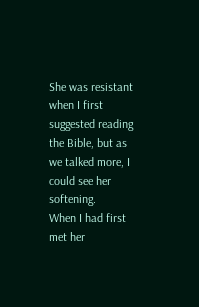She was resistant when I first suggested reading the Bible, but as we talked more, I could see her softening.
When I had first met her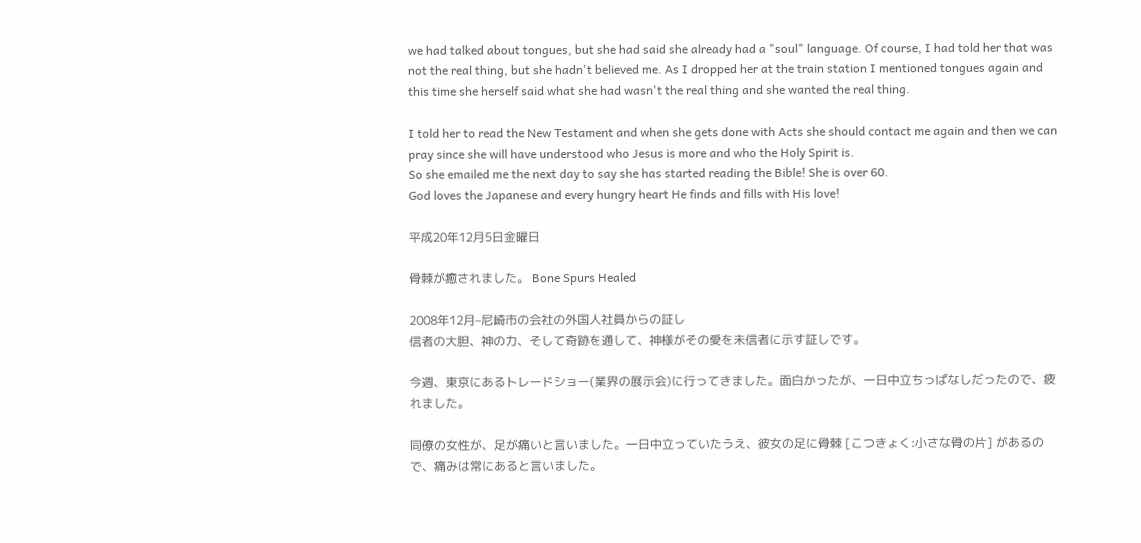we had talked about tongues, but she had said she already had a "soul" language. Of course, I had told her that was not the real thing, but she hadn't believed me. As I dropped her at the train station I mentioned tongues again and this time she herself said what she had wasn't the real thing and she wanted the real thing.

I told her to read the New Testament and when she gets done with Acts she should contact me again and then we can pray since she will have understood who Jesus is more and who the Holy Spirit is.
So she emailed me the next day to say she has started reading the Bible! She is over 60.
God loves the Japanese and every hungry heart He finds and fills with His love!

平成20年12月5日金曜日

骨棘が癒されました。 Bone Spurs Healed

2008年12月–尼崎市の会社の外国人社員からの証し
信者の大胆、神の力、そして奇跡を通して、神様がその愛を未信者に示す証しです。

今週、東京にあるトレードショー(業界の展示会)に行ってきました。面白かったが、一日中立ちっぱなしだったので、疲れました。

同僚の女性が、足が痛いと言いました。一日中立っていたうえ、彼女の足に骨棘 [こつきょく:小さな骨の片] があるので、痛みは常にあると言いました。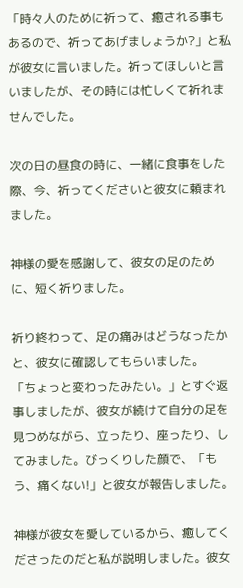「時々人のために祈って、癒される事もあるので、祈ってあげましょうか?」と私が彼女に言いました。祈ってほしいと言いましたが、その時には忙しくて祈れませんでした。

次の日の昼食の時に、一緒に食事をした際、今、祈ってくださいと彼女に頼まれました。

神様の愛を感謝して、彼女の足のために、短く祈りました。

祈り終わって、足の痛みはどうなったかと、彼女に確認してもらいました。
「ちょっと変わったみたい。」とすぐ返事しましたが、彼女が続けて自分の足を見つめながら、立ったり、座ったり、してみました。びっくりした顔で、「もう、痛くない!」と彼女が報告しました。

神様が彼女を愛しているから、癒してくださったのだと私が説明しました。彼女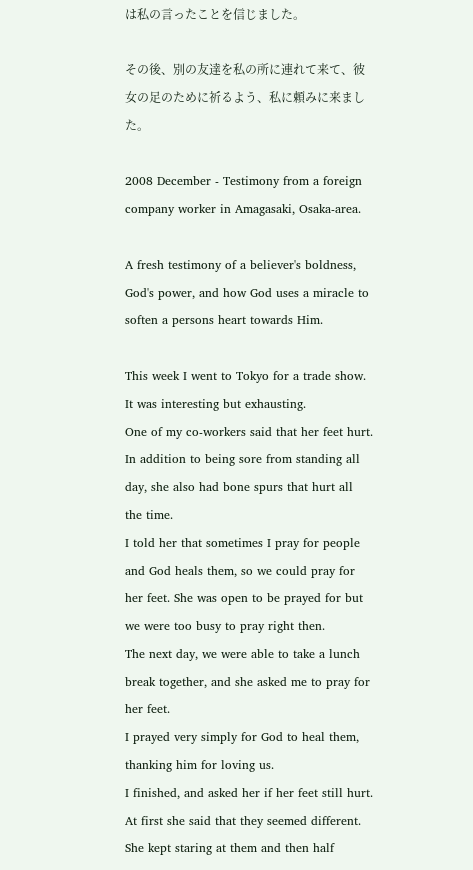は私の言ったことを信じました。

その後、別の友達を私の所に連れて来て、彼女の足のために祈るよう、私に頼みに来ました。

2008 December - Testimony from a foreign company worker in Amagasaki, Osaka-area.

A fresh testimony of a believer's boldness, God's power, and how God uses a miracle to soften a persons heart towards Him.

This week I went to Tokyo for a trade show. It was interesting but exhausting.
One of my co-workers said that her feet hurt. In addition to being sore from standing all day, she also had bone spurs that hurt all the time.
I told her that sometimes I pray for people and God heals them, so we could pray for her feet. She was open to be prayed for but we were too busy to pray right then.
The next day, we were able to take a lunch break together, and she asked me to pray for her feet.
I prayed very simply for God to heal them, thanking him for loving us.
I finished, and asked her if her feet still hurt.
At first she said that they seemed different. She kept staring at them and then half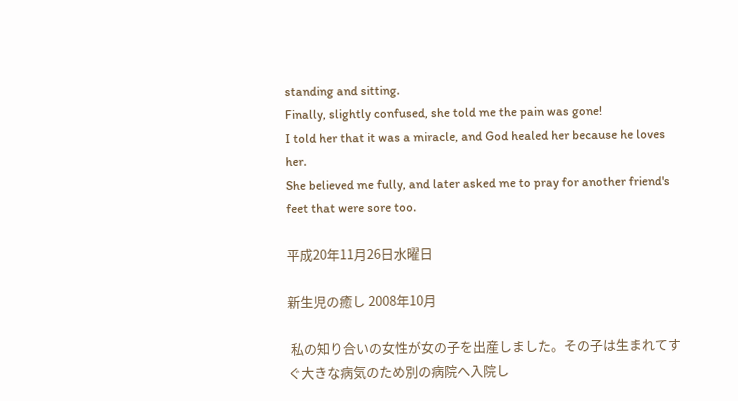standing and sitting.
Finally, slightly confused, she told me the pain was gone!
I told her that it was a miracle, and God healed her because he loves her.
She believed me fully, and later asked me to pray for another friend's feet that were sore too.

平成20年11月26日水曜日

新生児の癒し 2008年10月

 私の知り合いの女性が女の子を出産しました。その子は生まれてすぐ大きな病気のため別の病院へ入院し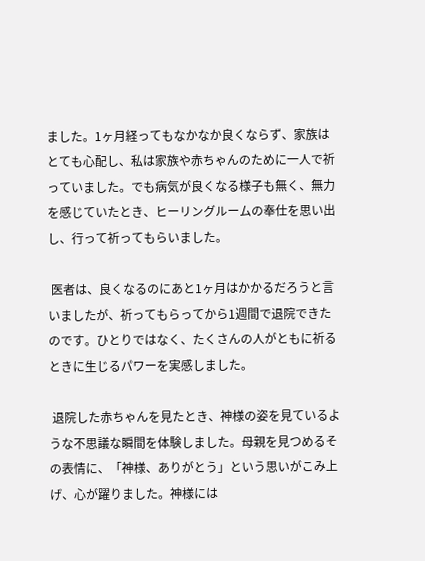ました。1ヶ月経ってもなかなか良くならず、家族はとても心配し、私は家族や赤ちゃんのために一人で祈っていました。でも病気が良くなる様子も無く、無力を感じていたとき、ヒーリングルームの奉仕を思い出し、行って祈ってもらいました。

 医者は、良くなるのにあと1ヶ月はかかるだろうと言いましたが、祈ってもらってから1週間で退院できたのです。ひとりではなく、たくさんの人がともに祈るときに生じるパワーを実感しました。

 退院した赤ちゃんを見たとき、神様の姿を見ているような不思議な瞬間を体験しました。母親を見つめるその表情に、「神様、ありがとう」という思いがこみ上げ、心が躍りました。神様には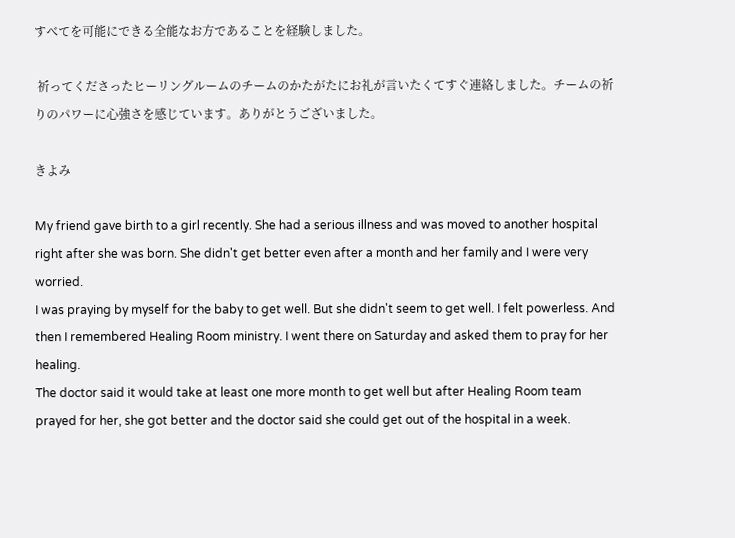すべてを可能にできる全能なお方であることを経験しました。

 祈ってくださったヒーリングルームのチームのかたがたにお礼が言いたくてすぐ連絡しました。チームの祈りのパワーに心強さを感じています。ありがとうございました。

きよみ

My friend gave birth to a girl recently. She had a serious illness and was moved to another hospital right after she was born. She didn't get better even after a month and her family and I were very worried.
I was praying by myself for the baby to get well. But she didn't seem to get well. I felt powerless. And then I remembered Healing Room ministry. I went there on Saturday and asked them to pray for her healing.
The doctor said it would take at least one more month to get well but after Healing Room team prayed for her, she got better and the doctor said she could get out of the hospital in a week.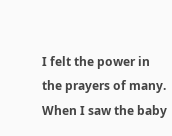I felt the power in the prayers of many. When I saw the baby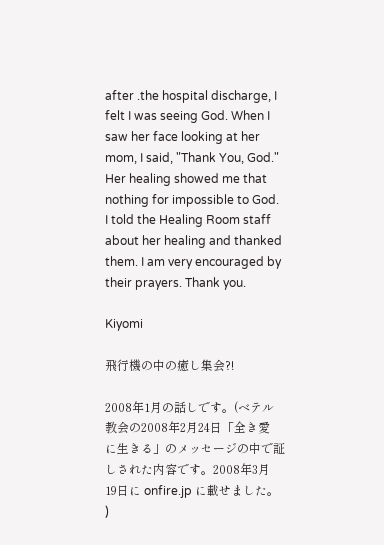after .the hospital discharge, I felt I was seeing God. When I saw her face looking at her mom, I said, "Thank You, God." Her healing showed me that nothing for impossible to God.
I told the Healing Room staff about her healing and thanked them. I am very encouraged by their prayers. Thank you.

Kiyomi

飛行機の中の癒し集会?!

2008年1月の話しです。(ベテル教会の2008年2月24日「全き愛に生きる」のメッセージの中で証しされた内容です。2008年3月19日に onfire.jp に載せました。 )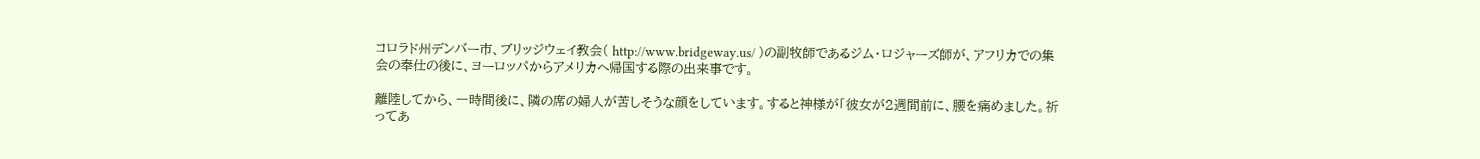コロラド州デンバー市、ブリッジウェイ教会( http://www.bridgeway.us/ )の副牧師であるジム・ロジャーズ師が、アフリカでの集会の奉仕の後に、ヨーロッパからアメリカへ帰国する際の出来事です。

離陸してから、一時間後に、隣の席の婦人が苦しそうな顔をしています。すると神様が「彼女が2週間前に、腰を痛めました。祈ってあ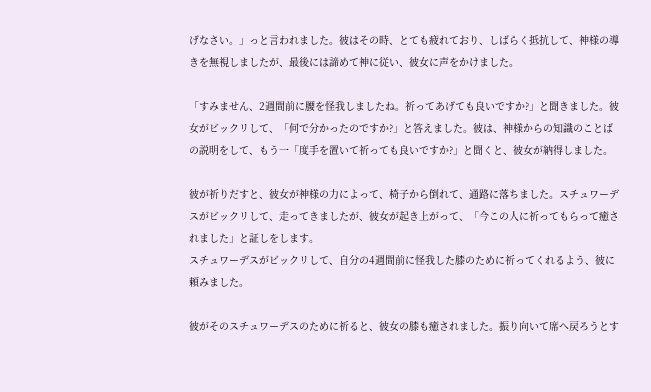げなさい。」っと言われました。彼はその時、とても疲れており、しばらく抵抗して、神様の導きを無視しましたが、最後には諦めて神に従い、彼女に声をかけました。

「すみません、2週間前に腰を怪我しましたね。祈ってあげても良いですか?」と聞きました。彼女がビックリして、「何で分かったのですか?」と答えました。彼は、神様からの知識のことばの説明をして、もう一「度手を置いて祈っても良いですか?」と聞くと、彼女が納得しました。

彼が祈りだすと、彼女が神様の力によって、椅子から倒れて、通路に落ちました。スチュワーデスがビックリして、走ってきましたが、彼女が起き上がって、「今この人に祈ってもらって癒されました」と証しをします。
スチュワーデスがビックリして、自分の4週間前に怪我した膝のために祈ってくれるよう、彼に頼みました。

彼がそのスチュワーデスのために祈ると、彼女の膝も癒されました。振り向いて席へ戻ろうとす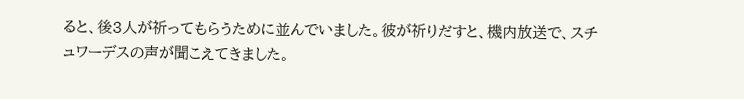ると、後3人が祈ってもらうために並んでいました。彼が祈りだすと、機内放送で、スチュワーデスの声が聞こえてきました。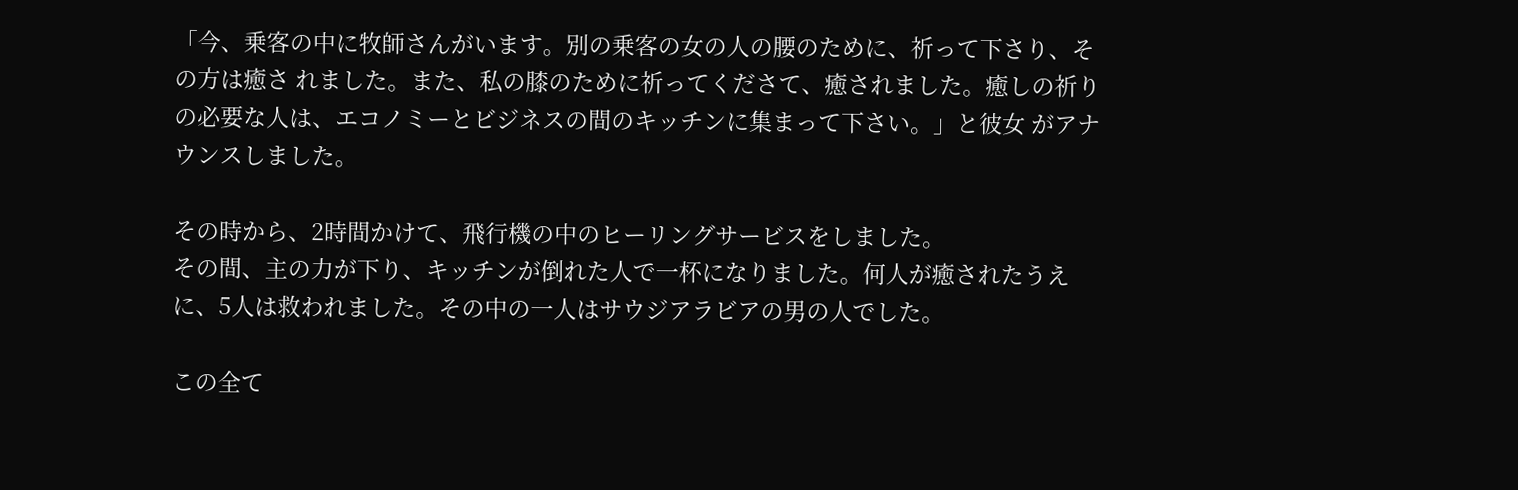「今、乗客の中に牧師さんがいます。別の乗客の女の人の腰のために、祈って下さり、その方は癒さ れました。また、私の膝のために祈ってくださて、癒されました。癒しの祈りの必要な人は、エコノミーとビジネスの間のキッチンに集まって下さい。」と彼女 がアナウンスしました。

その時から、2時間かけて、飛行機の中のヒーリングサービスをしました。
その間、主の力が下り、キッチンが倒れた人で一杯になりました。何人が癒されたうえに、5人は救われました。その中の一人はサウジアラビアの男の人でした。

この全て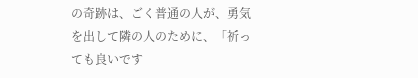の奇跡は、ごく普通の人が、勇気を出して隣の人のために、「祈っても良いです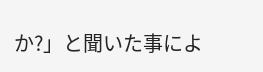か?」と聞いた事によ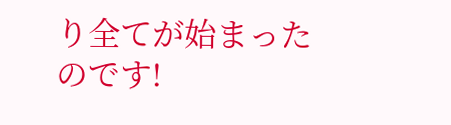り全てが始まったのです!